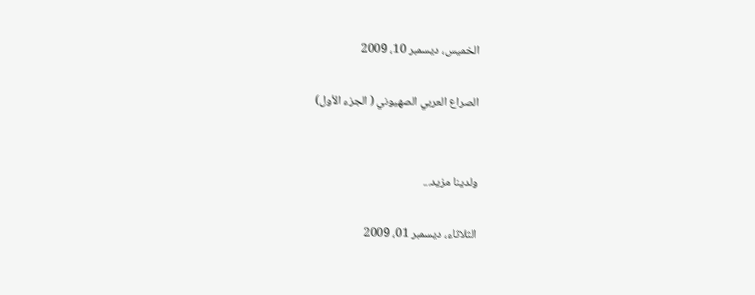الخميس، ديسمبر 10، 2009

الصراع العربي الصهيوني ( الجزء الأول)


ولدينا مزيد...

الثلاثاء، ديسمبر 01، 2009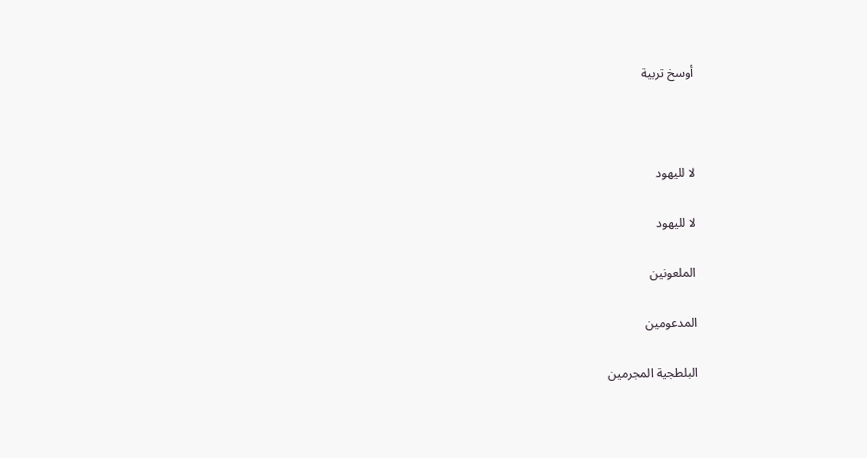أوسخ تربية



لا لليهود

لا لليهود

الملعونين

المدعومين

البلطجية المجرمين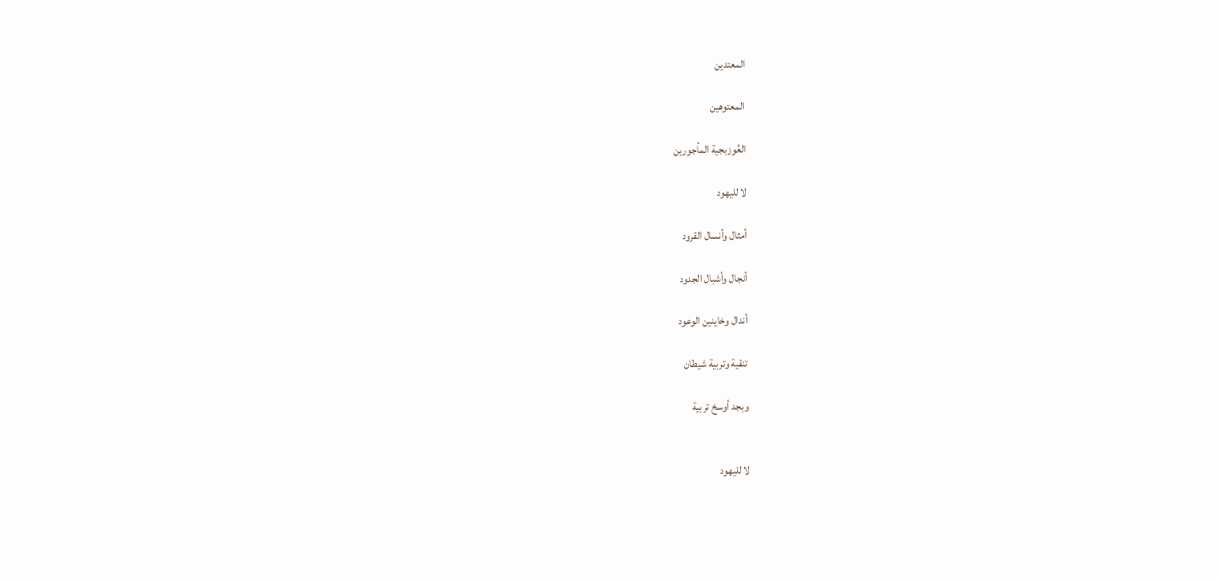المعتدين

المعتوهين

العُوزبجية المأجورين

لا لليهود

أمثال وأنسال القرود

أنجال وأشبال الجدود

أندال وخاينين الوعود

تنقية وتربية شيطان

وبجد أوسخ تربية


لا لليهود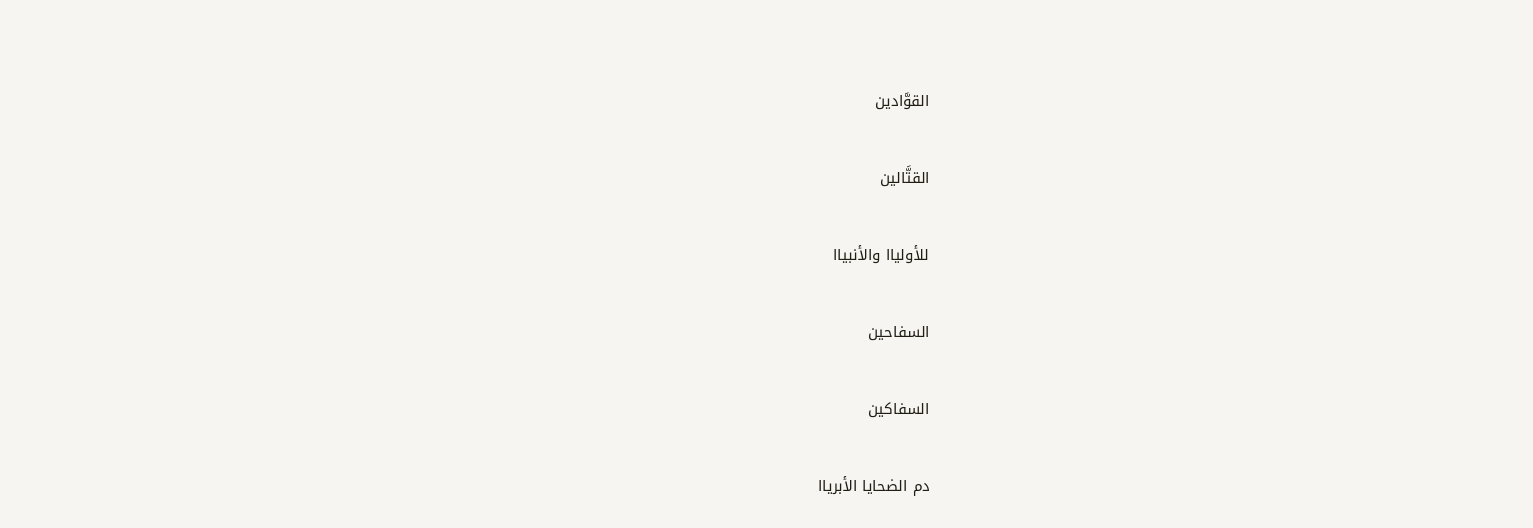القوَّادين

القتَّالين

للأولياا والأنبياا

السفاحين

السفاكين

دم الضحايا الأبرياا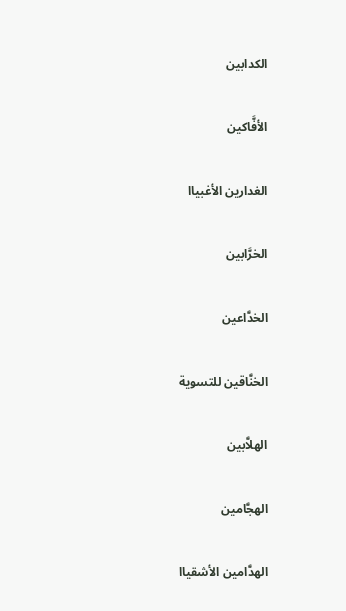الكدابين

الأفَّاكين

الغدارين الأغبياا

الخرَّابين

الخدَّاعين

الخنَّاقين للتسوية

الهلاَّبين

الهجَّامين

الهدَّامين الأشقياا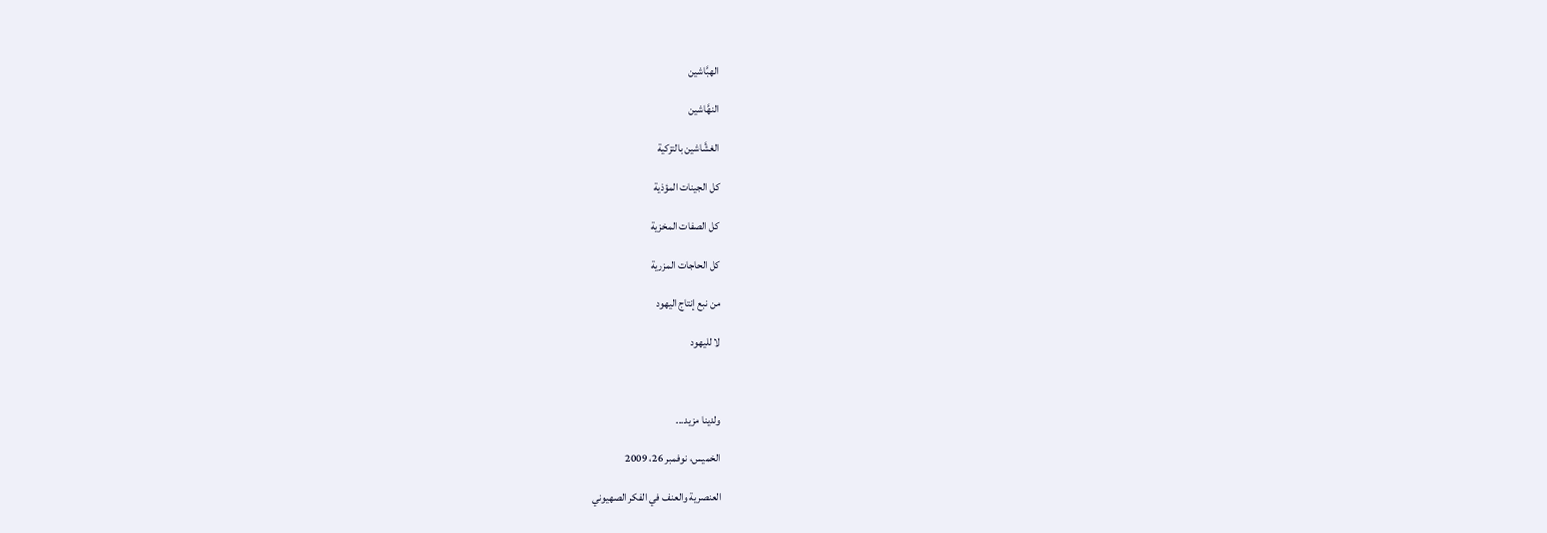الهبَّاشين

النهَّاشين

الغشَّاشين بالتزكية

كل الجينات المؤذية

كل الصفات المخزية

كل الحاجات المزرية

من نبع إنتاج اليهود

لا لليهود



ولدينا مزيد...

الخميس، نوفمبر 26، 2009

العنصرية والعنف في الفكر الصهيوني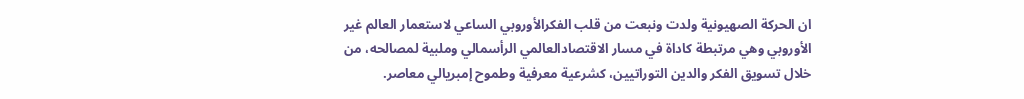ان الحركة الصهيونية ولدت ونبعت من قلب الفكرالأوروبي الساعي لاستعمار العالم غير الأوروبي وهي مرتبطة كاداة في مسار الاقتصادالعالمي الرأسمالي وملبية لمصالحه، من خلال تسويق الفكر والدين التوراتيين، كشرعية معرفية وطموح إمبريالي معاصر.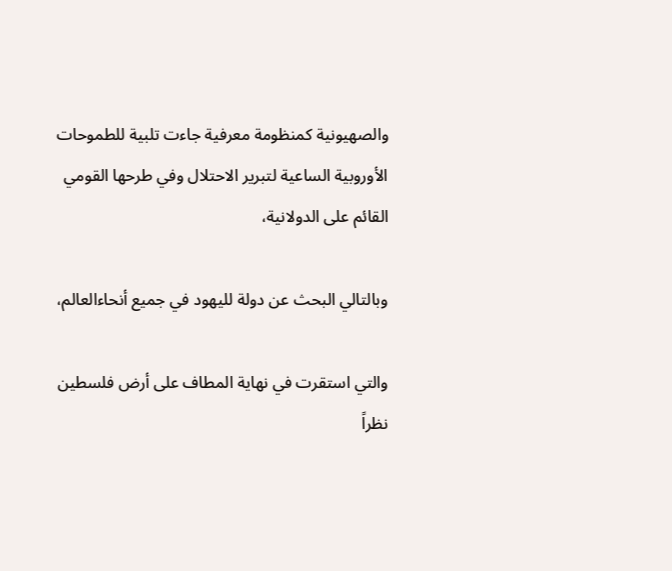والصهيونية كمنظومة معرفية جاءت تلبية للطموحات الأوروبية الساعية لتبرير الاحتلال وفي طرحها القومي القائم على الدولانية،

وبالتالي البحث عن دولة لليهود في جميع أنحاءالعالم،

والتي استقرت في نهاية المطاف على أرض فلسطين نظراً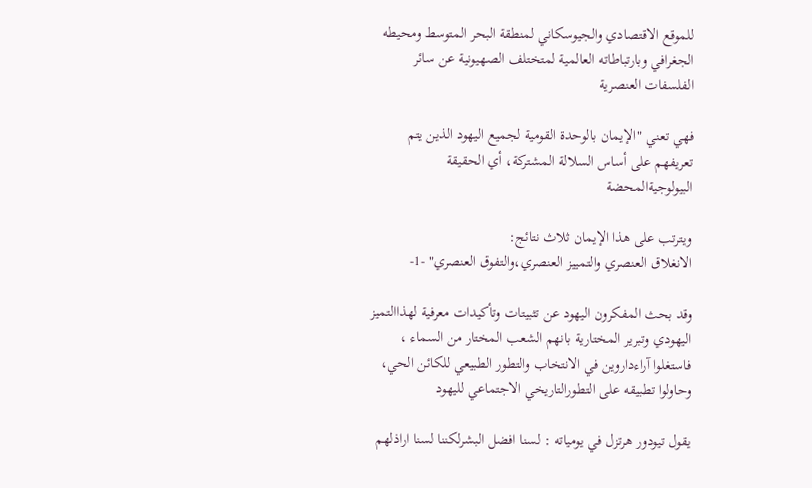للموقع الاقتصادي والجيوسكاني لمنطقة البحر المتوسط ومحيطه الجغرافي وبارتباطاته العالمية لمتختلف الصهيونية عن سائر الفلسفات العنصرية

فهي تعني "الإيمان بالوحدة القومية لجميع اليهود الذين يتم تعريفهم على أساس السلالة المشتركة، أي الحقيقة البيولوجيةالمحضة

ويترتب على هذا الإيمان ثلاث نتائج:
الانغلاق العنصري والتمييز العنصري،والتفوق العنصري" -1-

وقد بحث المفكرون اليهود عن تثبيتات وتأكيدات معرفية لهذاالتميز اليهودي وتبرير المختارية بانهم الشعب المختار من السماء ، فاستغلوا آراءداروين في الانتخاب والتطور الطبيعي للكائن الحي، وحاولوا تطبيقه على التطورالتاريخي الاجتماعي لليهود

يقول تيودور هرتزل في يومياته : لسنا افضل البشرلكننا لسنا اراذلهم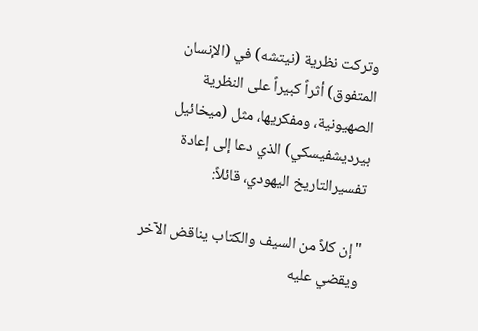وتركت نظرية (نيتشه) في (الإنسان المتفوق) أثراً كبيراً على النظرية الصهيونية، ومفكريها، مثل (ميخائيل بيرديشفيسكي) الذي دعا إلى إعادة تفسيرالتاريخ اليهودي، قائلاً:

"إن كلاً من السيف والكتاب يناقض الآخر ويقضي عليه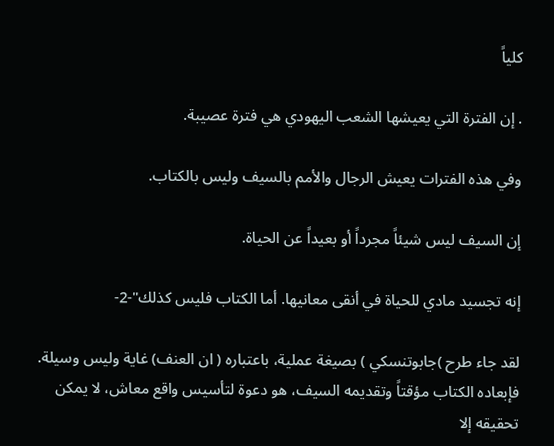كلياً

. إن الفترة التي يعيشها الشعب اليهودي هي فترة عصيبة.

وفي هذه الفترات يعيش الرجال والأمم بالسيف وليس بالكتاب.

إن السيف ليس شيئاً مجرداً أو بعيداً عن الحياة.

إنه تجسيد مادي للحياة في أنقى معانيها. أما الكتاب فليس كذلك"-2-

لقد جاء طرح )جابوتنسكي ) بصيغة عملية، باعتباره ( ان العنف) غاية وليس وسيلة. فإبعاده الكتاب مؤقتاً وتقديمه السيف، هو دعوة لتأسيس واقع معاش، لا يمكن تحقيقه إلا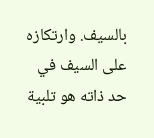بالسيف. وارتكازه على السيف في حد ذاته هو تلبية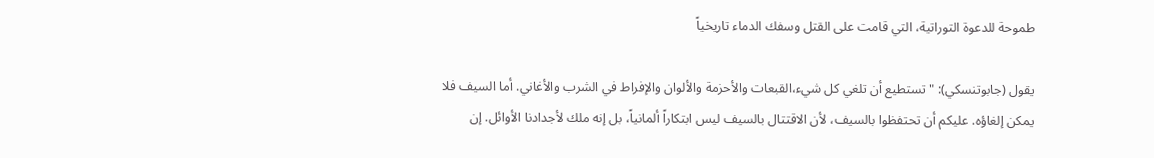طموحة للدعوة التوراتية، التي قامت على القتل وسفك الدماء تاريخياً

يقول (جابوتنسكي): "تستطيع أن تلغي كل شيء،القبعات والأحزمة والألوان والإفراط في الشرب والأغاني. أما السيف فلا يمكن إلغاؤه. عليكم أن تحتفظوا بالسيف، لأن الاقتتال بالسيف ليس ابتكاراً ألمانياً، بل إنه ملك لأجدادنا الأوائل. إن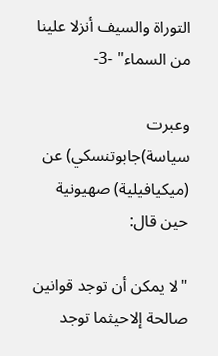التوراة والسيف أنزلا علينا من السماء" -3-

وعبرت سياسة)جابوتنسكي) عن (ميكيافيلية) صهيونية حين قال:

"لا يمكن أن توجد قوانين صالحة إلاحيثما توجد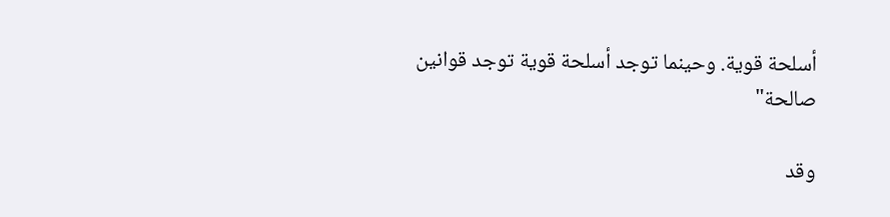أسلحة قوية. وحينما توجد أسلحة قوية توجد قوانين صالحة"

وقد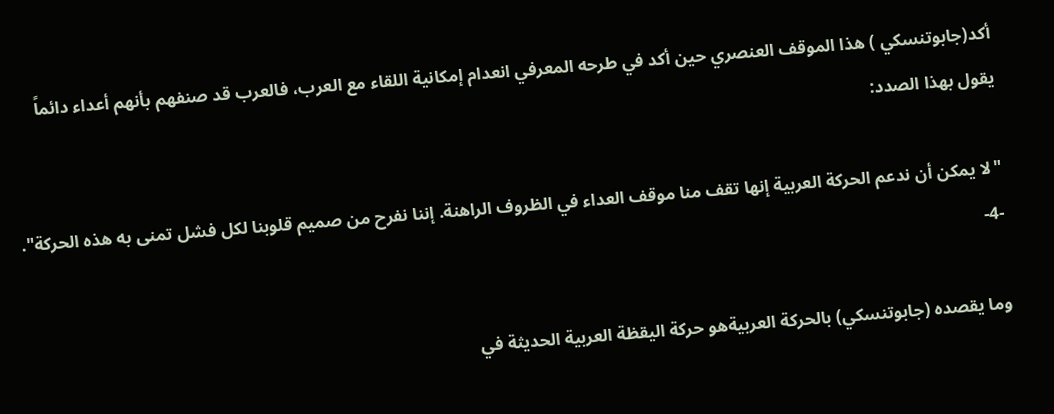أكد(جابوتنسكي ) هذا الموقف العنصري حين أكد في طرحه المعرفي انعدام إمكانية اللقاء مع العرب، فالعرب قد صنفهم بأنهم أعداء دائماً
يقول بهذا الصدد:

"لا يمكن أن ندعم الحركة العربية إنها تقف منا موقف العداء في الظروف الراهنة. إننا نفرح من صميم قلوبنا لكل فشل تمنى به هذه الحركة". -4-

وما يقصده (جابوتنسكي) بالحركة العربيةهو حركة اليقظة العربية الحديثة في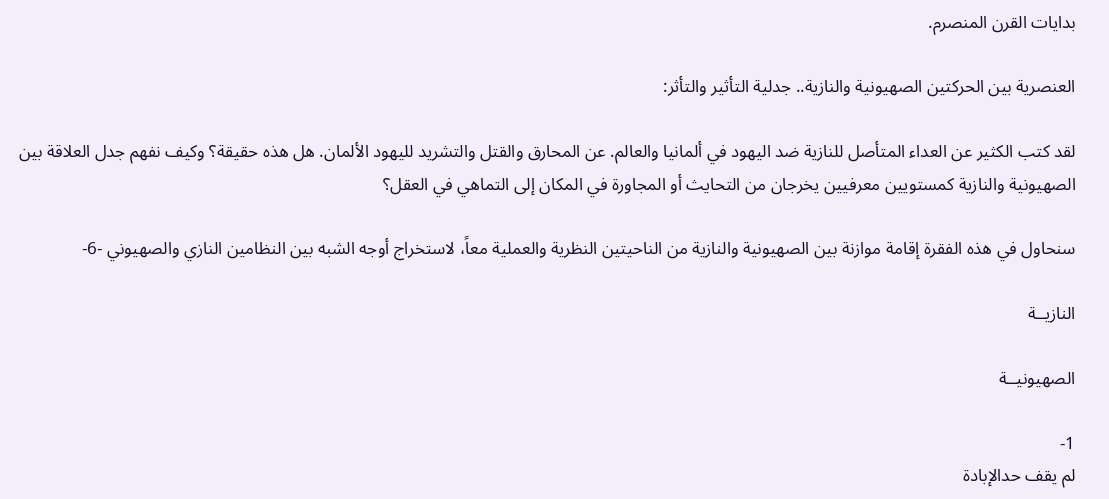بدايات القرن المنصرم.

العنصرية بين الحركتين الصهيونية والنازية.. جدلية التأثير والتأثر:

لقد كتب الكثير عن العداء المتأصل للنازية ضد اليهود في ألمانيا والعالم. عن المحارق والقتل والتشريد لليهود الألمان. هل هذه حقيقة؟ وكيف نفهم جدل العلاقة بين الصهيونية والنازية كمستويين معرفيين يخرجان من التحايث أو المجاورة في المكان إلى التماهي في العقل؟

سنحاول في هذه الفقرة إقامة موازنة بين الصهيونية والنازية من الناحيتين النظرية والعملية معاً، لاستخراج أوجه الشبه بين النظامين النازي والصهيوني -6-

النازيــة

الصهيونيــة

1-
لم يقف حدالإبادة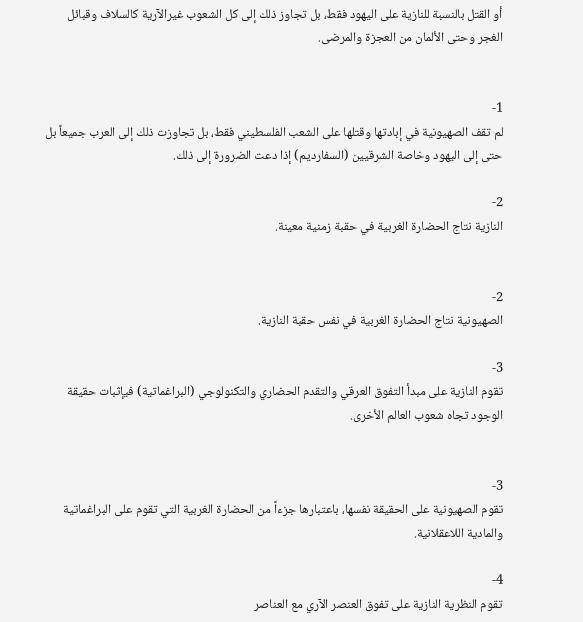أو القتل بالنسبة للنازية على اليهود فقط، بل تجاوز ذلك إلى كل الشعوب غيرالآرية كالسلاف وقبائل الغجر وحتى الألمان من العجزة والمرضى.


1-
لم تقف الصهيونية في إبادتها وقتلها على الشعب الفلسطيني فقط، بل تجاوزت ذلك إلى العرب جميعاً بل حتى إلى اليهود وخاصة الشرقيين (السفارديم) إذا دعت الضرورة إلى ذلك.

2-
النازية نتاج الحضارة الغربية في حقبة زمنية معينة.


2-
الصهيونية نتاج الحضارة الغربية في نفس حقبة النازية.

3-
تقوم النازية على مبدأ التفوق العرقي والتقدم الحضاري والتكنولوجي (البراغماتية) فيإثبات حقيقة الوجود تجاه شعوب العالم الأخرى.


3-
تقوم الصهيونية على الحقيقة نفسها، باعتبارها جزءاً من الحضارة الغربية التي تقوم على البراغماتية والمادية اللاعقلانية.

4-
تقوم النظرية النازية على تفوق العنصر الآري مع العناصر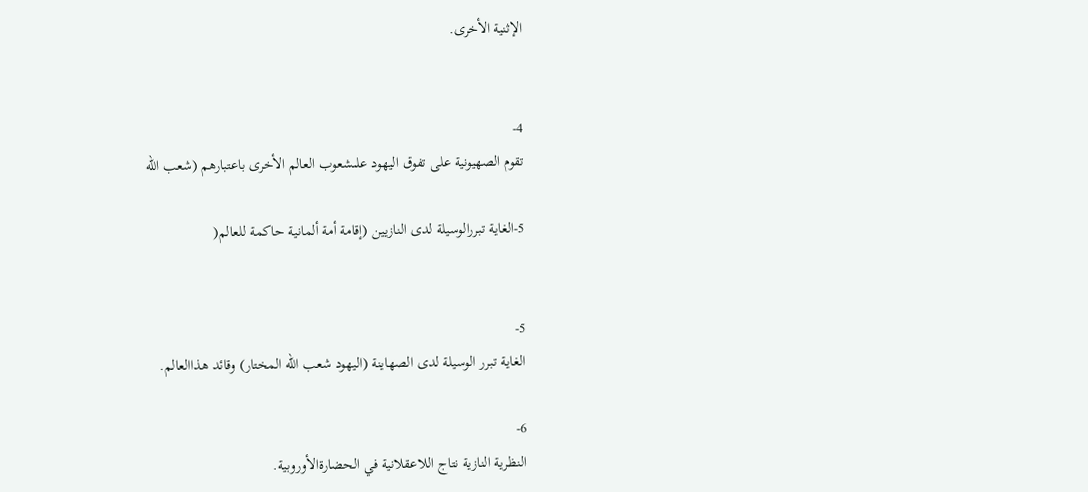الإثنية الأخرى.


4-
تقوم الصهيونية على تفوق اليهود علىشعوب العالم الأخرى باعتبارهم (شعب الله

5-الغاية تبررالوسيلة لدى النازيين (إقامة أمة ألمانية حاكمة للعالم(


5-
الغاية تبرر الوسيلة لدى الصهاينة (اليهود شعب الله المختار) وقائد هذاالعالم.

6-
النظرية النازية نتاج اللاعقلانية في الحضارةالأوروبية.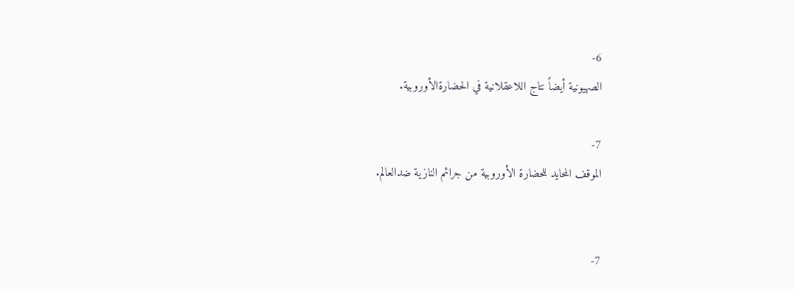6-
الصهيونية أيضاً نتاج اللاعقلانية في الحضارةالأوروبية.

7-
الموقف المحايد للحضارة الأوروبية من جرائم النازية ضدالعالم.


7-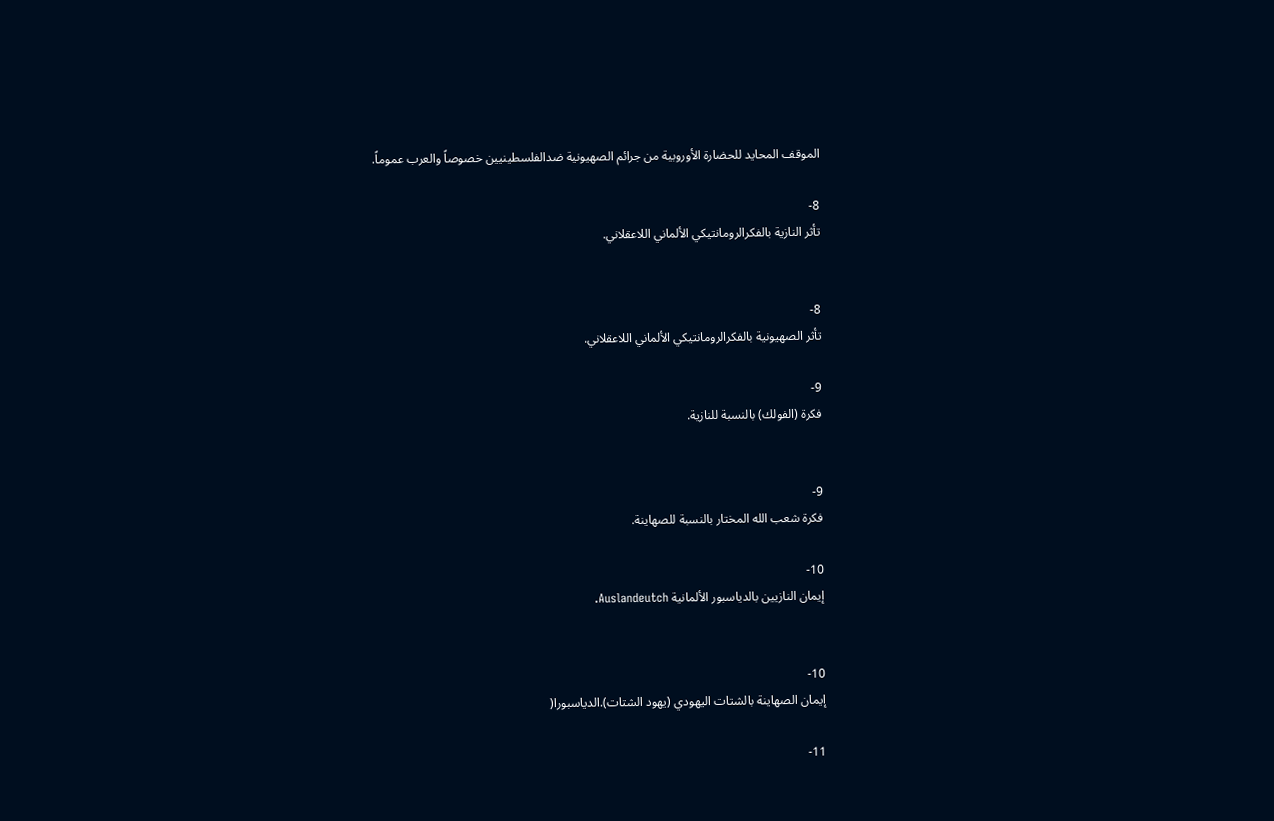الموقف المحايد للحضارة الأوروبية من جرائم الصهيونية ضدالفلسطينيين خصوصاً والعرب عموماً.

8-
تأثر النازية بالفكرالرومانتيكي الألماني اللاعقلاني.


8-
تأثر الصهيونية بالفكرالرومانتيكي الألماني اللاعقلاني.

9-
فكرة (الفولك) بالنسبة للنازية.


9-
فكرة شعب الله المختار بالنسبة للصهاينة.

10-
إيمان النازيين بالدياسبور الألمانية Auslandeutch.


10-
إيمان الصهاينة بالشتات اليهودي (يهود الشتات).الدياسبورا(

11-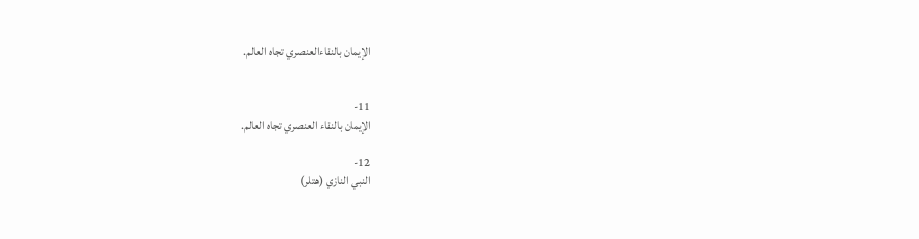الإيمان بالنقاءالعنصري تجاه العالم.


11-
الإيمان بالنقاء العنصري تجاه العالم.

12-
النبي النازي (هتلر)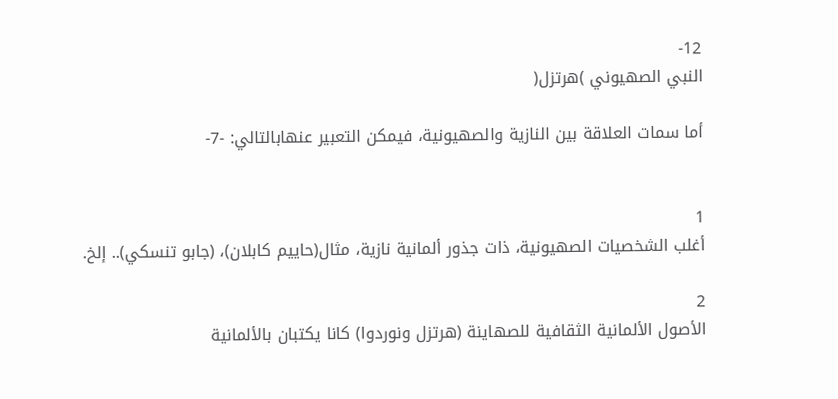12-
النبي الصهيوني )هرتزل(

أما سمات العلاقة بين النازية والصهيونية، فيمكن التعبير عنهابالتالي: -7-


1
أغلب الشخصيات الصهيونية، ذات جذور ألمانية نازية، مثال(حاييم كابلان)، (جابو تنسكي).. إلخ.

2
الأصول الألمانية الثقافية للصهاينة (هرتزل ونوردوا) كانا يكتبان بالألمانية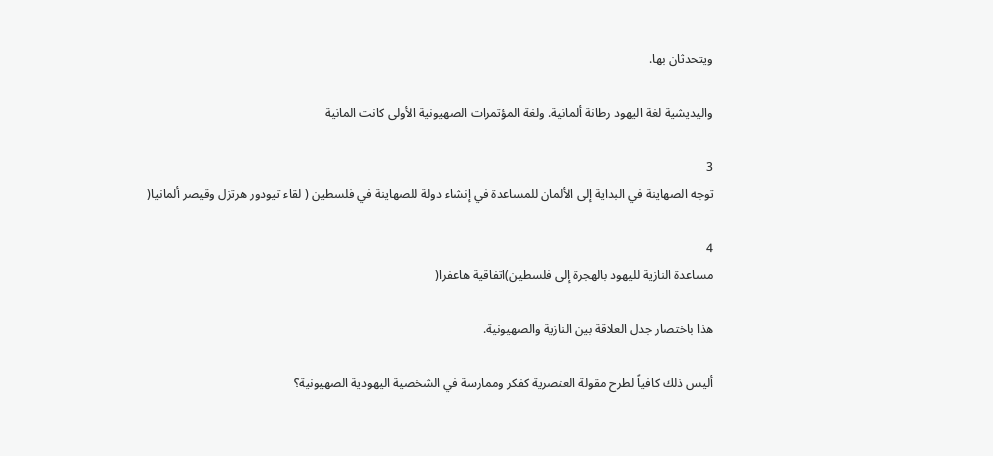ويتحدثان بها.

واليديشية لغة اليهود رطانة ألمانية. ولغة المؤتمرات الصهيونية الأولى كانت المانية

3
توجه الصهاينة في البداية إلى الألمان للمساعدة في إنشاء دولة للصهاينة في فلسطين ( لقاء تيودور هرتزل وقيصر ألمانيا(

4
مساعدة النازية لليهود بالهجرة إلى فلسطين)اتفاقية هاعفرا(

هذا باختصار جدل العلاقة بين النازية والصهيونية.

أليس ذلك كافياً لطرح مقولة العنصرية كفكر وممارسة في الشخصية اليهودية الصهيونية؟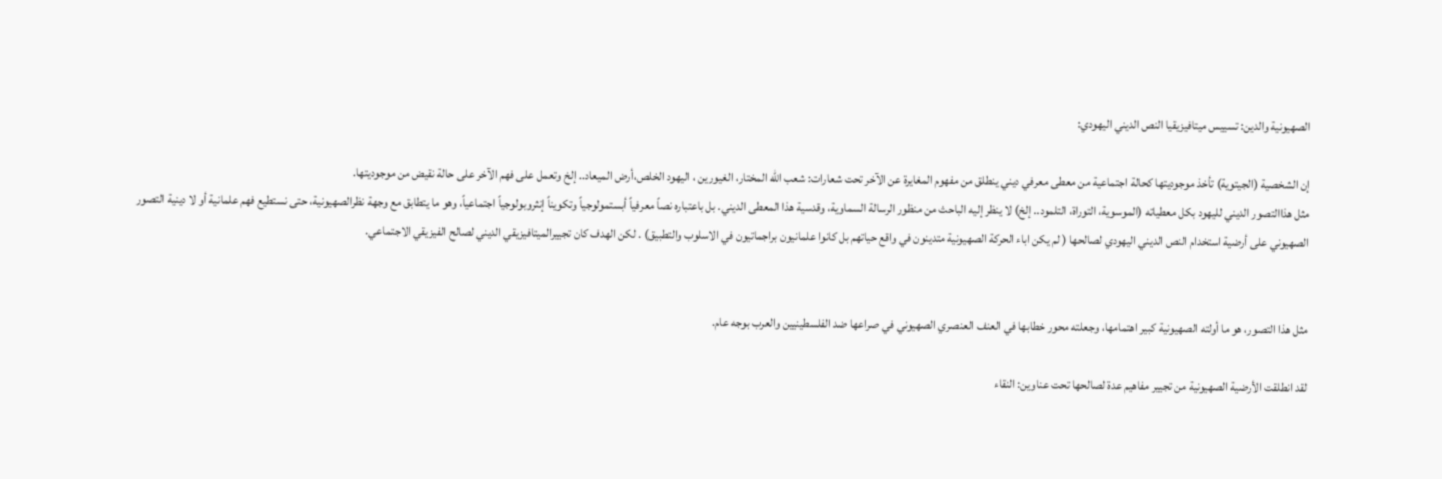الصهيونية والدين: تسييس ميتافيزيقيا النص الديني اليهودي:

إن الشخصية (الجيتوية) تأخذ موجوديتها كحالة اجتماعية من معطى معرفي ديني ينطلق من مفهوم المغايرة عن الآخر تحت شعارات: شعب الله المختار، الغيورين ، اليهود الخلص،أرض الميعاد.. إلخ وتعمل على فهم الآخر على حالة نقيض من موجوديتها.
مثل هذاالتصور الديني لليهود بكل معطياته (الموسوية، التوراة، التلمود.. إلخ) لا ينظر إليه الباحث من منظور الرسالة السماوية، وقدسية هذا المعطى الديني. بل باعتباره نصاً معرفياً أبستمولوجياً وتكويناً إنثروبولوجياً اجتماعياً، وهو ما يتطابق مع وجهة نظرالصهيونية، حتى نستطيع فهم علمانية أو لا دينية التصور الصهيوني على أرضية استخدام النص الديني اليهودي لصالحها ( لم يكن اباء الحركة الصهيونية متدينون في واقع حياتهم بل كانوا علمانيون براجماتيون في الاسلوب والتطبيق) . لكن الهدف كان تجييرالميتافيزيقي الديني لصالح الفيزيقي الاجتماعي.


مثل هذا التصور، هو ما أولته الصهيونية كبير اهتمامها، وجعلته محور خطابها في العنف العنصري الصهيوني في صراعها ضد الفلسطينيين والعرب بوجه عام.

لقد انطلقت الأرضية الصهيونية من تجيير مفاهيم عدة لصالحها تحت عناوين: النقاء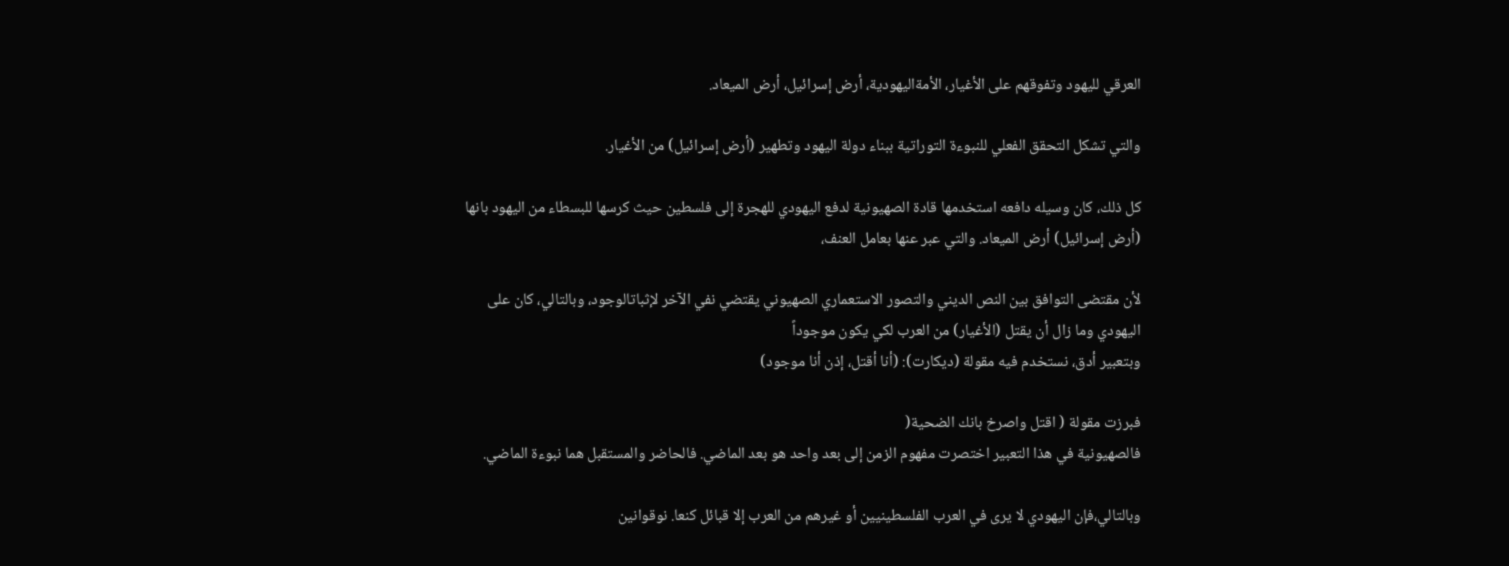العرقي لليهود وتفوقهم على الأغيار، الأمةاليهودية، أرض إسرائيل، أرض الميعاد.

والتي تشكل التحقق الفعلي للنبوءة التوراتية ببناء دولة اليهود وتطهير (أرض إسرائيل) من الأغيار.

كل ذلك، كان وسيله دافعه استخدمها قادة الصهيونية لدفع اليهودي للهجرة إلى فلسطين حيث كرسها للبسطاء من اليهود بانها (أرض إسرائيل) أرض الميعاد. والتي عبر عنها بعامل العنف،

لأن مقتضى التوافق بين النص الديني والتصور الاستعماري الصهيوني يقتضي نفي الآخر لإثباتالوجود، وبالتالي، كان على اليهودي وما زال أن يقتل (الأغيار) من العرب لكي يكون موجوداً
وبتعبير أدق، نستخدم فيه مقولة (ديكارت): (أنا أقتل، إذن أنا موجود)

فبرزت مقولة ( اقتل واصرخ بانك الضحية(
فالصهيونية في هذا التعبير اختصرت مفهوم الزمن إلى بعد واحد هو بعد الماضي. فالحاضر والمستقبل هما نبوءة الماضي.

وبالتالي،فإن اليهودي لا يرى في العرب الفلسطينيين أو غيرهم من العرب إلا قبائل كنعا. نوقوانين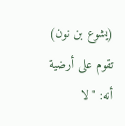(يشوع بن نون) تقوم على أرضية أنه: "لا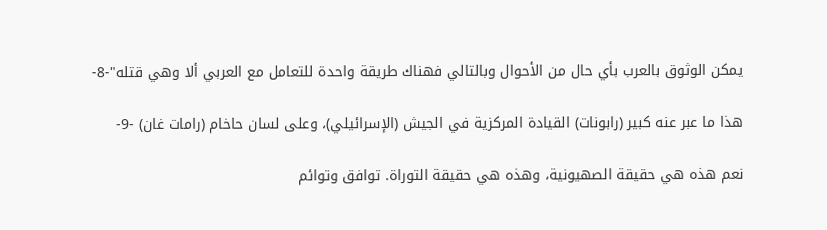يمكن الوثوق بالعرب بأي حال من الأحوال وبالتالي فهناك طريقة واحدة للتعامل مع العربي ألا وهي قتله"-8-

هذا ما عبر عنه كبير (رابونات) القيادة المركزية في الجيش (الإسرائيلي)، وعلى لسان حاخام (رامات غان) -9-

نعم هذه هي حقيقة الصهيونية، وهذه هي حقيقة التوراة. توافق وتوائم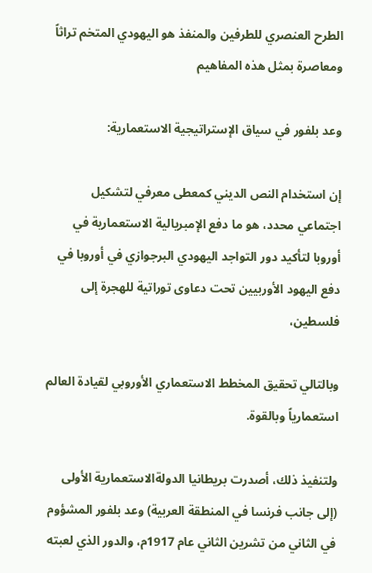الطرح العنصري للطرفين والمنفذ هو اليهودي المتخم تراثاً ومعاصرة بمثل هذه المفاهيم

وعد بلفور في سياق الإستراتيجية الاستعمارية:

إن استخدام النص الديني كمعطى معرفي لتشكيل اجتماعي محدد، هو ما دفع الإمبريالية الاستعمارية في أوروبا لتأكيد دور التواجد اليهودي البرجوازي في أوروبا في دفع اليهود الأوربيين تحت دعاوى توراتية للهجرة إلى فلسطين،

وبالتالي تحقيق المخطط الاستعماري الأوروبي لقيادة العالم استعمارياً وبالقوة.

ولتنفيذ ذلك، أصدرت بريطانيا الدولةالاستعمارية الأولى (إلى جانب فرنسا في المنطقة العربية) وعد بلفور المشؤوم في الثاني من تشرين الثاني عام 1917م، والدور الذي لعبته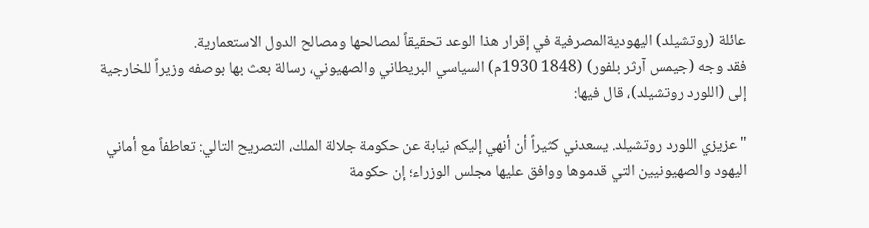عائلة (روتشيلد) اليهوديةالمصرفية في إقرار هذا الوعد تحقيقاً لمصالحها ومصالح الدول الاستعمارية.
فقد وجه (جيمس آرثر بلفور) (1848 1930م) السياسي البريطاني والصهيوني، رسالة بعث بها بوصفه وزيراً للخارجية إلى (اللورد روتشيلد)، قال فيها:

"عزيزي اللورد روتشيلد. يسعدني كثيراً أن أنهي إليكم نيابة عن حكومة جلالة الملك، التصريح التالي: تعاطفاً مع أماني اليهود والصهيونيين التي قدموها ووافق عليها مجلس الوزراء؛ إن حكومة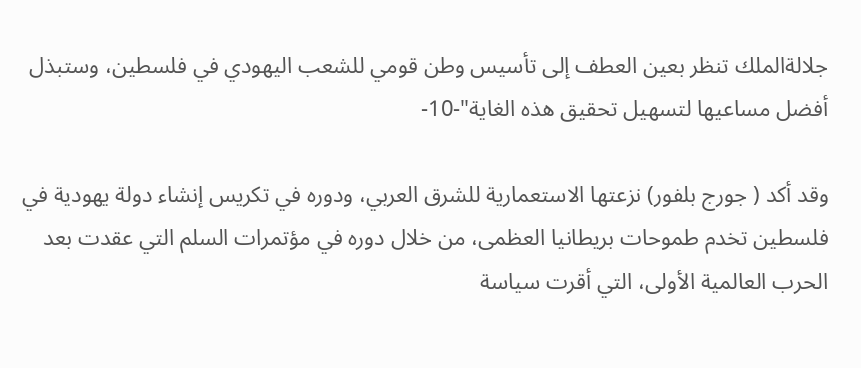جلالةالملك تنظر بعين العطف إلى تأسيس وطن قومي للشعب اليهودي في فلسطين، وستبذل أفضل مساعيها لتسهيل تحقيق هذه الغاية"-10-

وقد أكد ( جورج بلفور) نزعتها الاستعمارية للشرق العربي، ودوره في تكريس إنشاء دولة يهودية في فلسطين تخدم طموحات بريطانيا العظمى، من خلال دوره في مؤتمرات السلم التي عقدت بعد الحرب العالمية الأولى، التي أقرت سياسة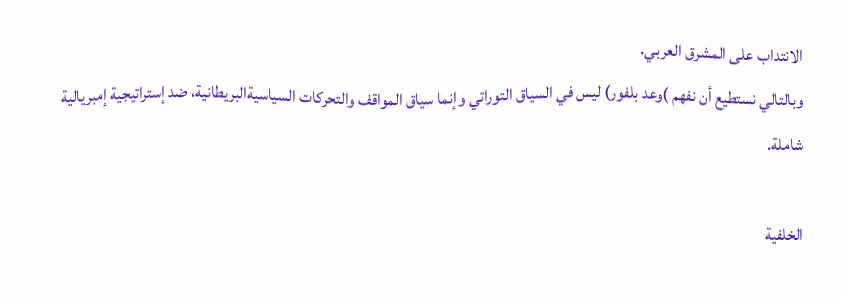الانتداب على المشرق العربي.
وبالتالي نستطيع أن نفهم )وعد بلفور) ليس في السياق التوراتي وإنما سياق المواقف والتحركات السياسيةالبريطانية، ضد إستراتيجية إمبريالية شاملة.

الخلفية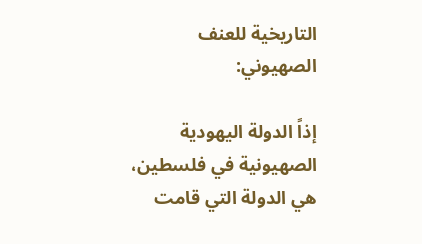التاريخية للعنف الصهيوني:

إذاً الدولة اليهودية الصهيونية في فلسطين، هي الدولة التي قامت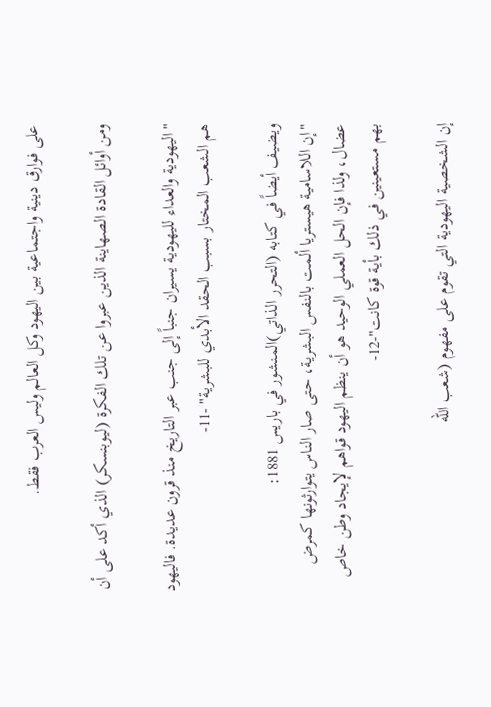على فوارق دينية واجتماعية بين اليهود وكل العالم وليس العرب فقط.

ومن أوائل القادة الصهاينة الذين عبروا عن تلك الفكرة (ليوبنسكر) الذي أكد على أن

"اليهودية والعداء لليهودية يسيران جنباً إلى جنب عبر التاريخ منذ قرون عديدة. فاليهود هم الشعب المختار بسبب الحقد الأبدي للبشرية" -11-

ويضيف أيضاً في كتابه (التحرر الذاتي)المنشور في باريس 1881:
"إن اللاسامية هيستريا ألمت بالنفس البشرية، حتى صار الناس يتوارثونها كمرض عضال، ولذا فإن الحل العملي الوحيد هو أن ينظم اليهود قواهم لإيجاد وطن خاص بهم مستعينين في ذلك بأية قوة كانت"-12-

إن الشخصية اليهودية التي تقوم على مفهوم (شعب الله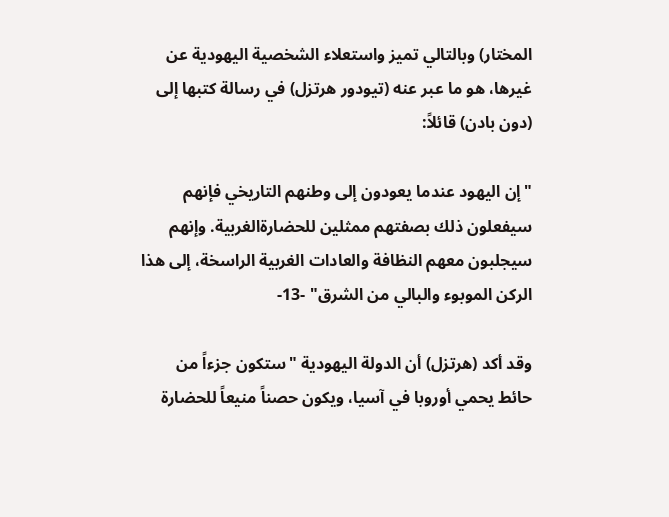المختار) وبالتالي تميز واستعلاء الشخصية اليهودية عن غيرها، هو ما عبر عنه (تيودور هرتزل) في رسالة كتبها إلى (دون بادن) قائلاً:

"إن اليهود عندما يعودون إلى وطنهم التاريخي فإنهم سيفعلون ذلك بصفتهم ممثلين للحضارةالغربية. وإنهم سيجلبون معهم النظافة والعادات الغربية الراسخة، إلى هذا الركن الموبوء والبالي من الشرق" -13-

وقد أكد (هرتزل) أن الدولة اليهودية "ستكون جزءاً من حائط يحمي أوروبا في آسيا، ويكون حصناً منيعاً للحضارة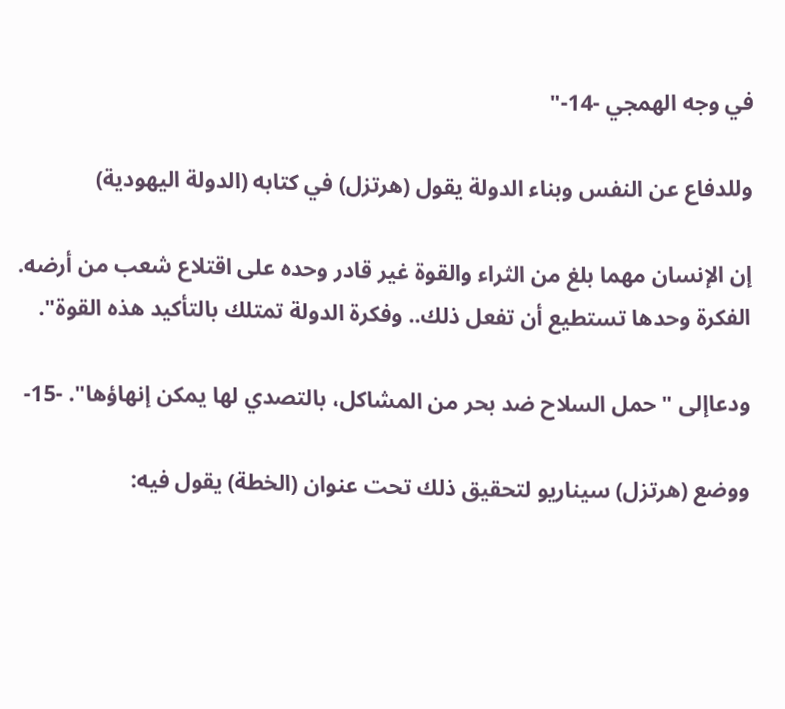في وجه الهمجي -14-"

وللدفاع عن النفس وبناء الدولة يقول (هرتزل) في كتابه (الدولة اليهودية)

إن الإنسان مهما بلغ من الثراء والقوة غير قادر وحده على اقتلاع شعب من أرضه. الفكرة وحدها تستطيع أن تفعل ذلك.. وفكرة الدولة تمتلك بالتأكيد هذه القوة".

ودعاإلى "حمل السلاح ضد بحر من المشاكل، بالتصدي لها يمكن إنهاؤها". -15-

ووضع (هرتزل) سيناريو لتحقيق ذلك تحت عنوان (الخطة) يقول فيه: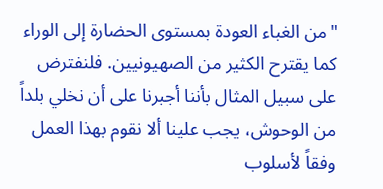"من الغباء العودة بمستوى الحضارة إلى الوراء كما يقترح الكثير من الصهيونيين. فلنفترض على سبيل المثال بأننا أجبرنا على أن نخلي بلداً من الوحوش، يجب علينا ألا نقوم بهذا العمل وفقاً لأسلوب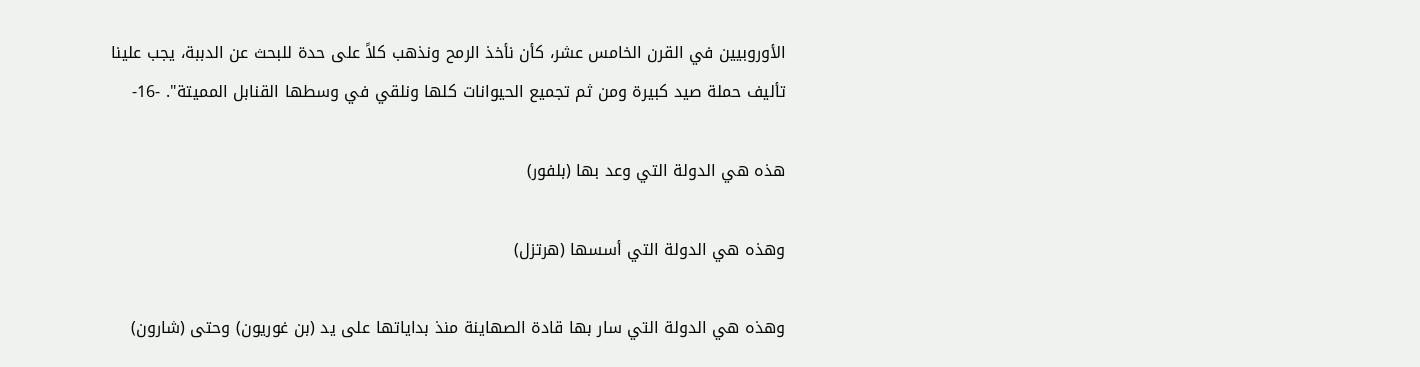الأوروبيين في القرن الخامس عشر، كأن نأخذ الرمح ونذهب كلاً على حدة للبحث عن الدببة، يجب علينا تأليف حملة صيد كبيرة ومن ثم تجميع الحيوانات كلها ونلقي في وسطها القنابل المميتة". -16-

هذه هي الدولة التي وعد بها (بلفور)

وهذه هي الدولة التي أسسها (هرتزل)

وهذه هي الدولة التي سار بها قادة الصهاينة منذ بداياتها على يد (بن غوريون) وحتى (شارون)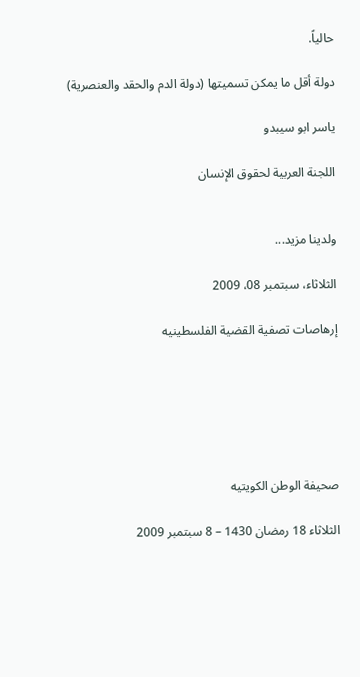حالياً.

دولة أقل ما يمكن تسميتها (دولة الدم والحقد والعنصرية)

ياسر ابو سيبدو

اللجنة العربية لحقوق الإنسان


ولدينا مزيد...

الثلاثاء، سبتمبر 08، 2009

إرهاصات تصفية القضية الفلسطينيه






صحيفة الوطن الكويتيه

الثلاثاء 18 رمضان 1430 – 8 سبتمبر 2009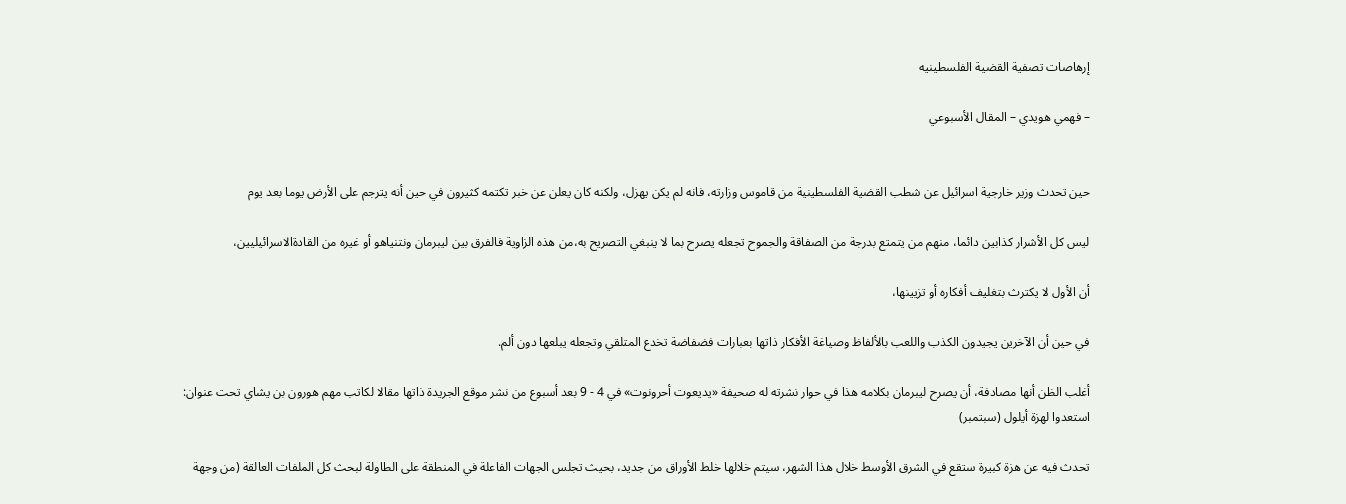إرهاصات تصفية القضية الفلسطينيه

– فهمي هويدي – المقال الأسبوعي


حين تحدث وزير خارجية اسرائيل عن شطب القضية الفلسطينية من قاموس وزارته، فانه لم يكن يهزل، ولكنه كان يعلن عن خبر تكتمه كثيرون في حين أنه يترجم على الأرض يوما بعد يوم

ليس كل الأشرار كذابين دائما، منهم من يتمتع بدرجة من الصفاقة والجموح تجعله يصرح بما لا ينبغي التصريح به،من هذه الزاوية فالفرق بين ليبرمان ونتنياهو أو غيره من القادةالاسرائيليين،

أن الأول لا يكترث بتغليف أفكاره أو تزيينها،

في حين أن الآخرين يجيدون الكذب واللعب بالألفاظ وصياغة الأفكار ذاتها بعبارات فضفاضة تخدع المتلقي وتجعله يبلعها دون ألم.

أغلب الظن أنها مصادفة، أن يصرح ليبرمان بكلامه هذا في حوار نشرته له صحيفة «يديعوت أحرونوت» في 4 - 9 بعد أسبوع من نشر موقع الجريدة ذاتها مقالا لكاتب مهم هورون بن يشاي تحت عنوان:
استعدوا لهزة أيلول (سبتمبر)

تحدث فيه عن هزة كبيرة ستقع في الشرق الأوسط خلال هذا الشهر، سيتم خلالها خلط الأوراق من جديد، بحيث تجلس الجهات الفاعلة في المنطقة على الطاولة لبحث كل الملفات العالقة (من وجهة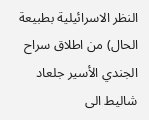النظر الاسرائيلية بطبيعة الحال) من اطلاق سراح الجندي الأسير جلعاد شاليط الى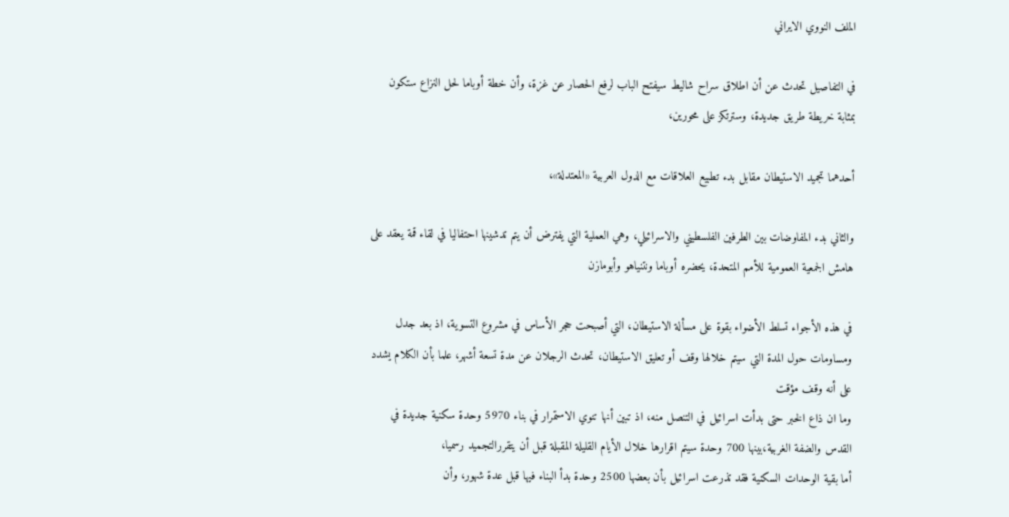الملف النووي الايراني

في التفاصيل تحدث عن أن اطلاق سراح شاليط سيفتح الباب لرفع الحصار عن غزة، وأن خطة أوباما لحل النزاع ستكون بمثابة خريطة طريق جديدة، وسترتكز على محورين،

أحدهما تجميد الاستيطان مقابل بدء تطبيع العلاقات مع الدول العربية «المعتدلة»،

والثاني بدء المفاوضات بين الطرفين الفلسطيني والاسرائيلي، وهي العملية التي يفترض أن يتم تدشينها احتفاليا في لقاء قمة يعقد على هامش الجمعية العمومية للأمم المتحدة، يحضره أوباما ونتنياهو وأبومازن

في هذه الأجواء تسلط الأضواء بقوة على مسألة الاستيطان، التي أصبحت حجر الأساس في مشروع التسوية، اذ بعد جدل ومساومات حول المدة التي سيتم خلالها وقف أو تعليق الاستيطان، تحدث الرجلان عن مدة تسعة أشهر، علما بأن الكلام يشدد على أنه وقف مؤقت
وما ان ذاع الخبر حتى بدأت اسرائيل في التنصل منه، اذ تبين أنها تنوي الاستمرار في بناء 5970 وحدة سكنية جديدة في القدس والضفة الغربية،بينها 700 وحدة سيتم اقرارها خلال الأيام القليلة المقبلة قبل أن يتقررالتجميد رسميا،
أما بقية الوحدات السكنية فقد تذرعت اسرائيل بأن بعضها 2500 وحدة بدأ البناء فيها قبل عدة شهور، وأن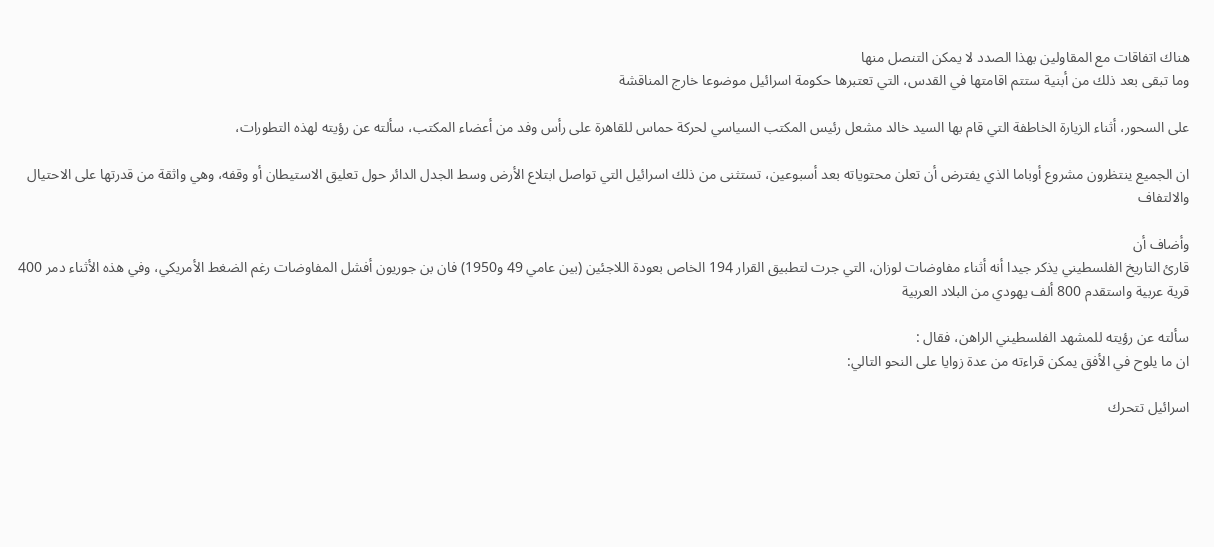هناك اتفاقات مع المقاولين بهذا الصدد لا يمكن التنصل منها
وما تبقى بعد ذلك من أبنية ستتم اقامتها في القدس، التي تعتبرها حكومة اسرائيل موضوعا خارج المناقشة

على السحور، أثناء الزيارة الخاطفة التي قام بها السيد خالد مشعل رئيس المكتب السياسي لحركة حماس للقاهرة على رأس وفد من أعضاء المكتب، سألته عن رؤيته لهذه التطورات،

ان الجميع ينتظرون مشروع أوباما الذي يفترض أن تعلن محتوياته بعد أسبوعين، تستثنى من ذلك اسرائيل التي تواصل ابتلاع الأرض وسط الجدل الدائر حول تعليق الاستيطان أو وقفه، وهي واثقة من قدرتها على الاحتيال والالتفاف

وأضاف أن
قارئ التاريخ الفلسطيني يذكر جيدا أنه أثناء مفاوضات لوزان، التي جرت لتطبيق القرار 194 الخاص بعودة اللاجئين (بين عامي 49 و1950) فان بن جوريون أفشل المفاوضات رغم الضغط الأمريكي، وفي هذه الأثناء دمر 400 قرية عربية واستقدم 800 ألف يهودي من البلاد العربية

سألته عن رؤيته للمشهد الفلسطيني الراهن، فقال :
ان ما يلوح في الأفق يمكن قراءته من عدة زوايا على النحو التالي:

اسرائيل تتحرك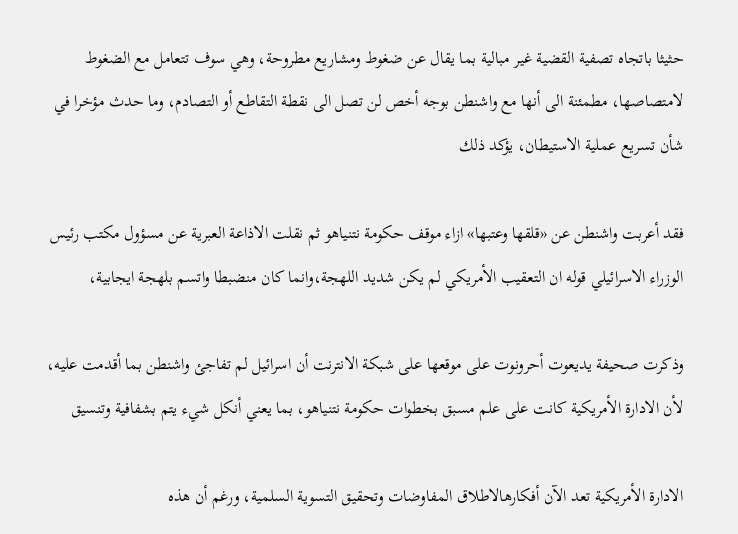حثيثا باتجاه تصفية القضية غير مبالية بما يقال عن ضغوط ومشاريع مطروحة، وهي سوف تتعامل مع الضغوط لامتصاصها، مطمئنة الى أنها مع واشنطن بوجه أخص لن تصل الى نقطة التقاطع أو التصادم، وما حدث مؤخرا في شأن تسريع عملية الاستيطان، يؤكد ذلك

فقد أعربت واشنطن عن «قلقها وعتبها» ازاء موقف حكومة نتنياهو ثم نقلت الاذاعة العبرية عن مسؤول مكتب رئيس الوزراء الاسرائيلي قوله ان التعقيب الأمريكي لم يكن شديد اللهجة،وانما كان منضبطا واتسم بلهجة ايجابية،

وذكرت صحيفة يديعوت أحرونوت على موقعها على شبكة الانترنت أن اسرائيل لم تفاجئ واشنطن بما أقدمت عليه، لأن الادارة الأمريكية كانت على علم مسبق بخطوات حكومة نتنياهو، بما يعني أنكل شيء يتم بشفافية وتنسيق

الادارة الأمريكية تعد الآن أفكارهالاطلاق المفاوضات وتحقيق التسوية السلمية، ورغم أن هذه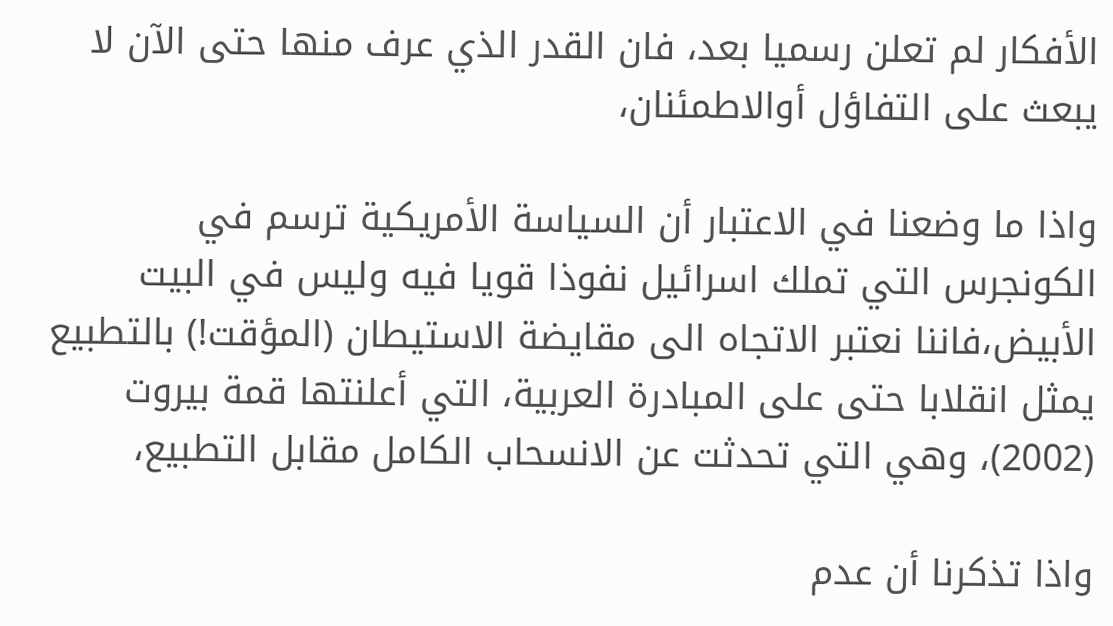الأفكار لم تعلن رسميا بعد، فان القدر الذي عرف منها حتى الآن لا يبعث على التفاؤل أوالاطمئنان،

واذا ما وضعنا في الاعتبار أن السياسة الأمريكية ترسم في الكونجرس التي تملك اسرائيل نفوذا قويا فيه وليس في البيت الأبيض،فاننا نعتبر الاتجاه الى مقايضة الاستيطان (المؤقت!) بالتطبيع يمثل انقلابا حتى على المبادرة العربية، التي أعلنتها قمة بيروت (2002)، وهي التي تحدثت عن الانسحاب الكامل مقابل التطبيع،

واذا تذكرنا أن عدم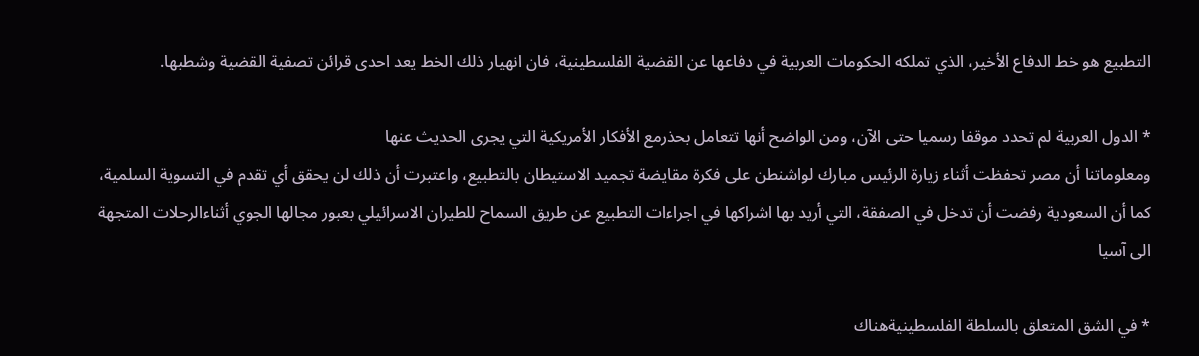التطبيع هو خط الدفاع الأخير، الذي تملكه الحكومات العربية في دفاعها عن القضية الفلسطينية، فان انهيار ذلك الخط يعد احدى قرائن تصفية القضية وشطبها.

* الدول العربية لم تحدد موقفا رسميا حتى الآن، ومن الواضح أنها تتعامل بحذرمع الأفكار الأمريكية التي يجرى الحديث عنها
ومعلوماتنا أن مصر تحفظت أثناء زيارة الرئيس مبارك لواشنطن على فكرة مقايضة تجميد الاستيطان بالتطبيع، واعتبرت أن ذلك لن يحقق أي تقدم في التسوية السلمية،
كما أن السعودية رفضت أن تدخل في الصفقة، التي أريد بها اشراكها في اجراءات التطبيع عن طريق السماح للطيران الاسرائيلي بعبور مجالها الجوي أثناءالرحلات المتجهة الى آسيا

* في الشق المتعلق بالسلطة الفلسطينيةهناك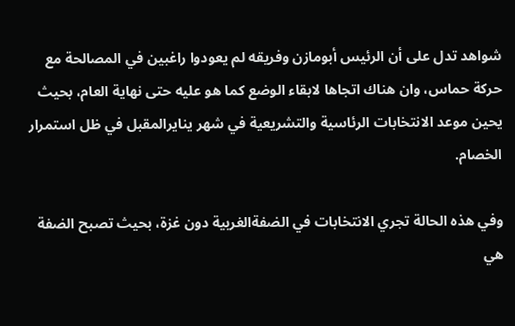شواهد تدل على أن الرئيس أبومازن وفريقه لم يعودوا راغبين في المصالحة مع حركة حماس، وان هناك اتجاها لابقاء الوضع كما هو عليه حتى نهاية العام، بحيث يحين موعد الانتخابات الرئاسية والتشريعية في شهر ينايرالمقبل في ظل استمرار الخصام.

وفي هذه الحالة تجري الانتخابات في الضفةالغربية دون غزة، بحيث تصبح الضفة هي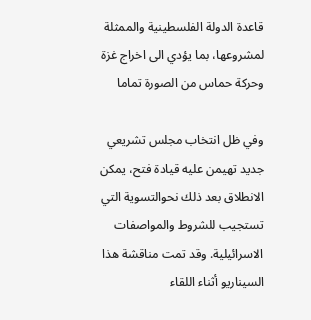قاعدة الدولة الفلسطينية والممثلة لمشروعها، بما يؤدي الى اخراج غزة وحركة حماس من الصورة تماما

وفي ظل انتخاب مجلس تشريعي جديد تهيمن عليه قيادة فتح، يمكن الانطلاق بعد ذلك نحوالتسوية التي تستجيب للشروط والمواصفات الاسرائيلية. وقد تمت مناقشة هذا السيناريو أثناء اللقاء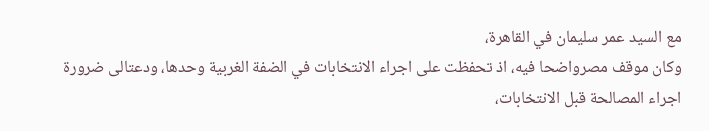مع السيد عمر سليمان في القاهرة،
وكان موقف مصرواضحا فيه، اذ تحفظت على اجراء الانتخابات في الضفة الغربية وحدها، ودعتالى ضرورة اجراء المصالحة قبل الانتخابات،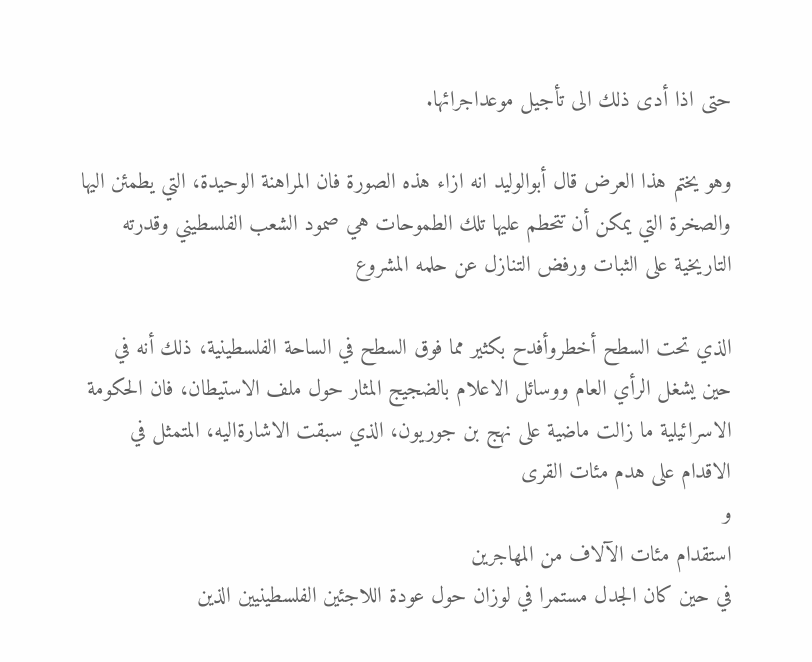حتى اذا أدى ذلك الى تأجيل موعداجرائها.

وهو يختم هذا العرض قال أبوالوليد انه ازاء هذه الصورة فان المراهنة الوحيدة، التي يطمئن اليها والصخرة التي يمكن أن تتحطم عليها تلك الطموحات هي صمود الشعب الفلسطيني وقدرته التاريخية على الثبات ورفض التنازل عن حلمه المشروع

الذي تحت السطح أخطروأفدح بكثير مما فوق السطح في الساحة الفلسطينية، ذلك أنه في حين يشغل الرأي العام ووسائل الاعلام بالضجيج المثار حول ملف الاستيطان، فان الحكومة الاسرائيلية ما زالت ماضية على نهج بن جوريون، الذي سبقت الاشارةاليه، المتمثل في
الاقدام على هدم مئات القرى
و
استقدام مئات الآلاف من المهاجرين
في حين كان الجدل مستمرا في لوزان حول عودة اللاجئين الفلسطينيين الذين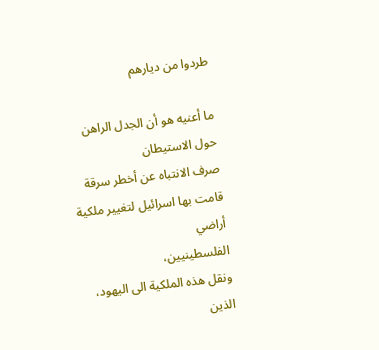طردوا من ديارهم

ما أعنيه هو أن الجدل الراهن حول الاستيطان
صرف الانتباه عن أخطر سرقة قامت بها اسرائيل لتغيير ملكية أراضي
الفلسطينيين،
ونقل هذه الملكية الى اليهود، الذين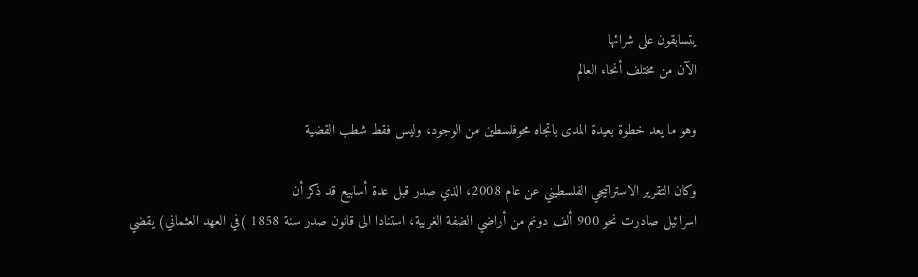يتسابقون على شرائها
الآن من مختلف أنحاء العالم

وهو ما يعد خطوة بعيدة المدى باتجاه محوفلسطين من الوجود، وليس فقط شطب القضية

وكان التقرير الاستراتيجي الفلسطيني عن عام 2008، الذي صدر قبل عدة أسابيع قد ذكر أن
اسرائيل صادرت نحو 900 ألف دونم من أراضي الضفة الغربية، استنادا الى قانون صدر سنة 1858 )في العهد العثماني) يقضي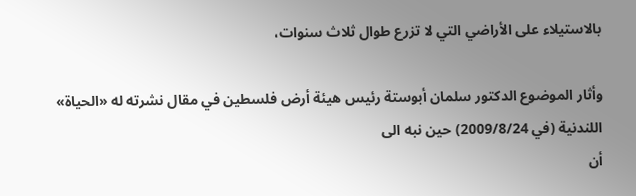بالاستيلاء على الأراضي التي لا تزرع طوال ثلاث سنوات،

وأثار الموضوع الدكتور سلمان أبوستة رئيس هيئة أرض فلسطين في مقال نشرته له «الحياة» اللندنية (في 2009/8/24) حين نبه الى
أن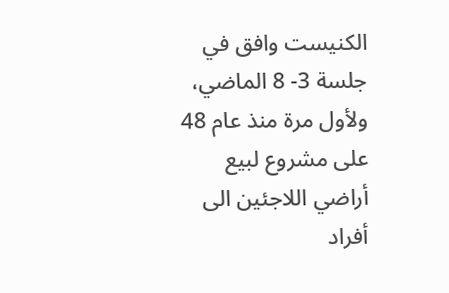الكنيست وافق في جلسة 3- 8 الماضي، ولأول مرة منذ عام 48 على مشروع لبيع أراضي اللاجئين الى أفراد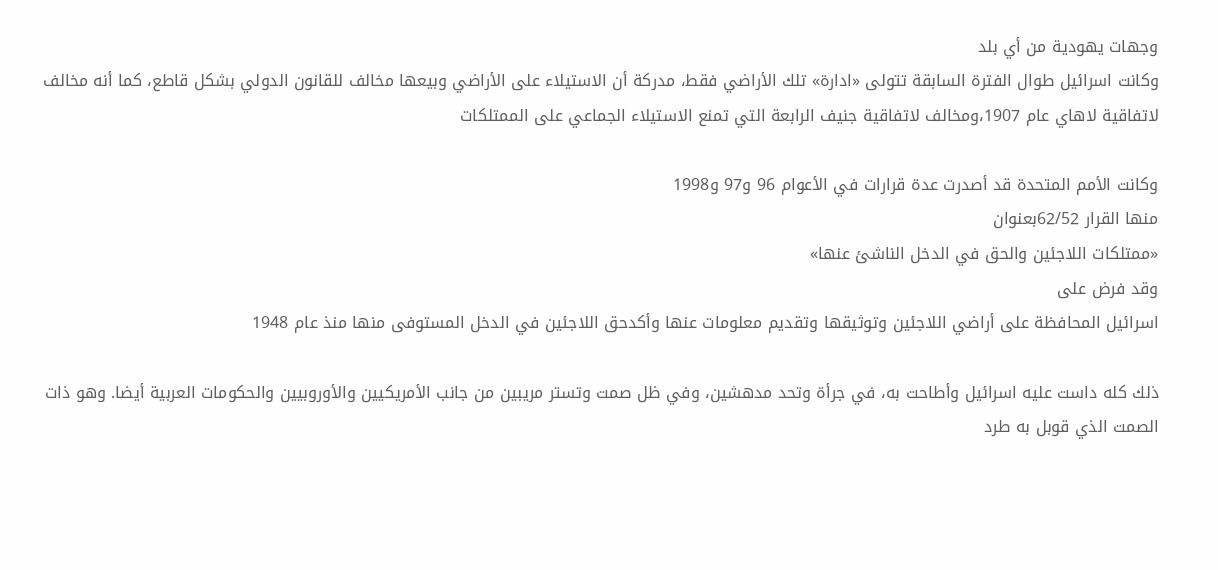وجهات يهودية من أي بلد
وكانت اسرائيل طوال الفترة السابقة تتولى «ادارة» تلك الأراضي فقط، مدركة أن الاستيلاء على الأراضي وبيعها مخالف للقانون الدولي بشكل قاطع، كما أنه مخالف لاتفاقية لاهاي عام 1907،ومخالف لاتفاقية جنيف الرابعة التي تمنع الاستيلاء الجماعي على الممتلكات

وكانت الأمم المتحدة قد أصدرت عدة قرارات في الأعوام 96 و97 و1998
منها القرار 62/52بعنوان
«ممتلكات اللاجئين والحق في الدخل الناشئ عنها»
وقد فرض على
اسرائيل المحافظة على أراضي اللاجئين وتوثيقها وتقديم معلومات عنها وأكدحق اللاجئين في الدخل المستوفى منها منذ عام 1948

ذلك كله داست عليه اسرائيل وأطاحت به، في جرأة وتحد مدهشين، وفي ظل صمت وتستر مريبين من جانب الأمريكيين والأوروبيين والحكومات العربية أيضا. وهو ذات الصمت الذي قوبل به طرد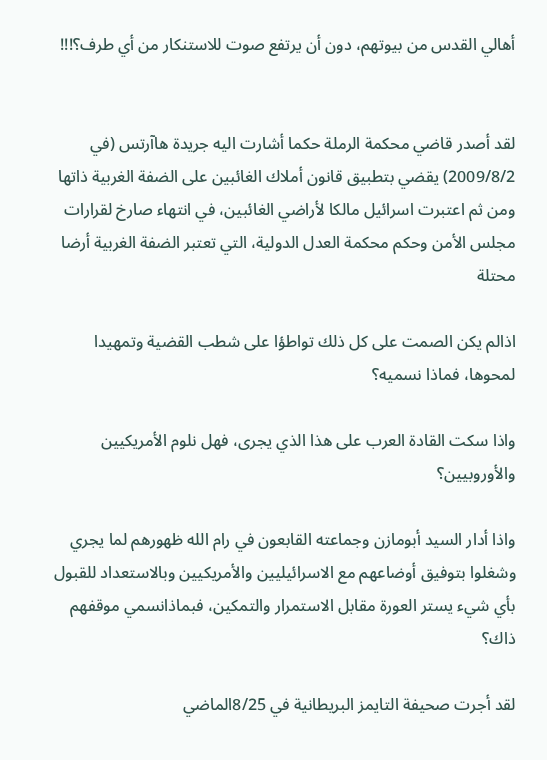أهالي القدس من بيوتهم، دون أن يرتفع صوت للاستنكار من أي طرف؟!!!


لقد أصدر قاضي محكمة الرملة حكما أشارت اليه جريدة هاآرتس (في 2009/8/2) يقضي بتطبيق قانون أملاك الغائبين على الضفة الغربية ذاتها ومن ثم اعتبرت اسرائيل مالكا لأراضي الغائبين، في انتهاء صارخ لقرارات مجلس الأمن وحكم محكمة العدل الدولية، التي تعتبر الضفة الغربية أرضا محتلة

اذالم يكن الصمت على كل ذلك تواطؤا على شطب القضية وتمهيدا لمحوها، فماذا نسميه؟

واذا سكت القادة العرب على هذا الذي يجرى، فهل نلوم الأمريكيين والأوروبيين؟

واذا أدار السيد أبومازن وجماعته القابعون في رام الله ظهورهم لما يجري وشغلوا بتوفيق أوضاعهم مع الاسرائيليين والأمريكيين وبالاستعداد للقبول بأي شيء يستر العورة مقابل الاستمرار والتمكين، فبماذانسمي موقفهم ذاك؟

لقد أجرت صحيفة التايمز البريطانية في 8/25الماضي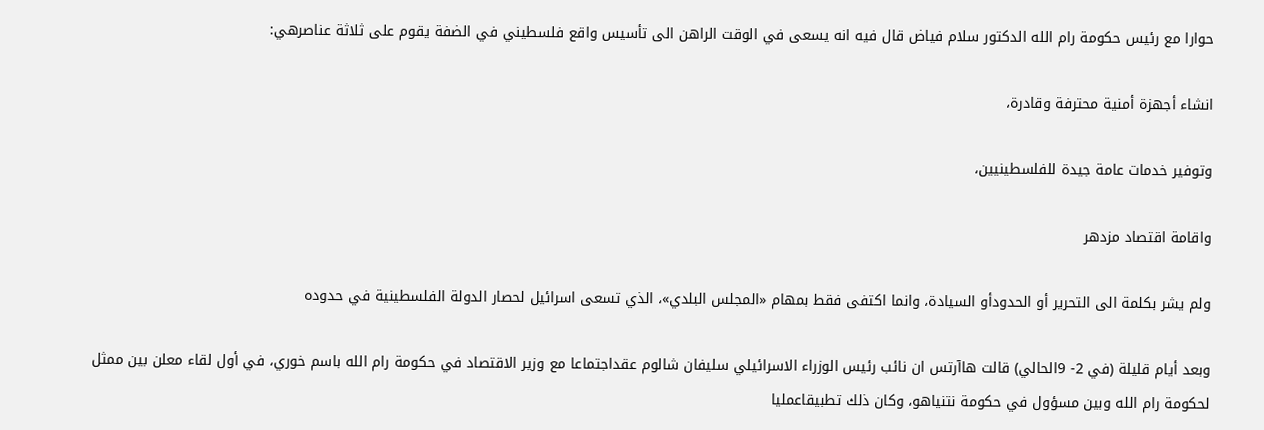حوارا مع رئيس حكومة رام الله الدكتور سلام فياض قال فيه انه يسعى في الوقت الراهن الى تأسيس واقع فلسطيني في الضفة يقوم على ثلاثة عناصرهي:

انشاء أجهزة أمنية محترفة وقادرة،

وتوفير خدمات عامة جيدة للفلسطينيين،

واقامة اقتصاد مزدهر

ولم يشر بكلمة الى التحرير أو الحدودأو السيادة، وانما اكتفى فقط بمهام «المجلس البلدي»، الذي تسعى اسرائيل لحصار الدولة الفلسطينية في حدوده

وبعد أيام قليلة (في 2- 9الحالي) قالت هاآرتس ان نائب رئيس الوزراء الاسرائيلي سليفان شالوم عقداجتماعا مع وزير الاقتصاد في حكومة رام الله باسم خوري، في أول لقاء معلن بين ممثل لحكومة رام الله وبين مسؤول في حكومة نتنياهو، وكان ذلك تطبيقاعمليا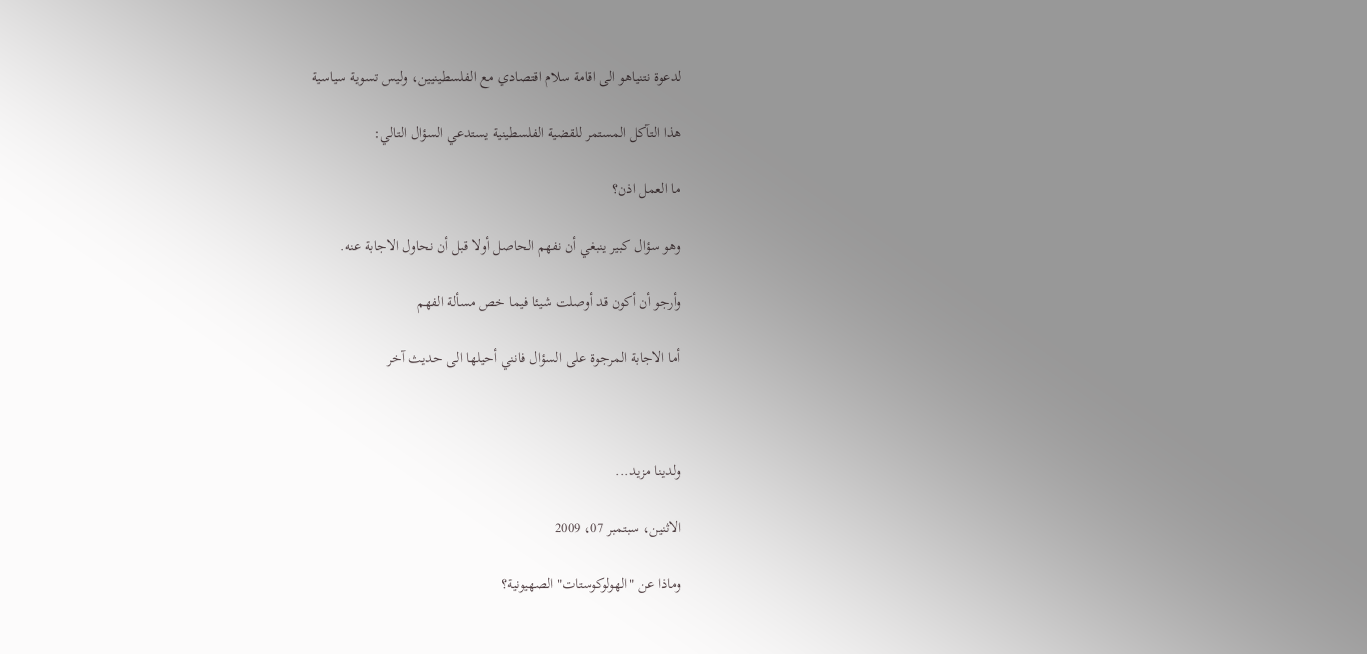لدعوة نتنياهو الى اقامة سلام اقتصادي مع الفلسطينيين، وليس تسوية سياسية

هذا التآكل المستمر للقضية الفلسطينية يستدعي السؤال التالي:

ما العمل اذن؟

وهو سؤال كبير ينبغي أن نفهم الحاصل أولا قبل أن نحاول الاجابة عنه.

وأرجو أن أكون قد أوصلت شيئا فيما خص مسألة الفهم

أما الاجابة المرجوة على السؤال فانني أحيلها الى حديث آخر



ولدينا مزيد...

الاثنين، سبتمبر 07، 2009

وماذا عن "الهولوكوستات" الصهيونية؟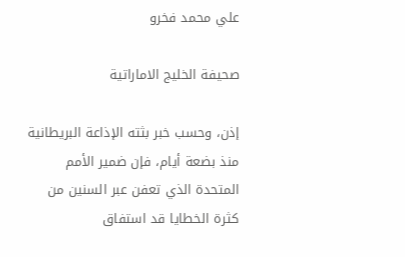علي محمد فخرو

صحيفة الخليج الاماراتية

إذن، وحسب خبر بثته الإذاعة البريطانية منذ بضعة أيام، فإن ضمير الأمم المتحدة الذي تعفن عبر السنين من كثرة الخطايا قد استفاق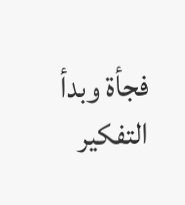فجأة وبدأ التفكير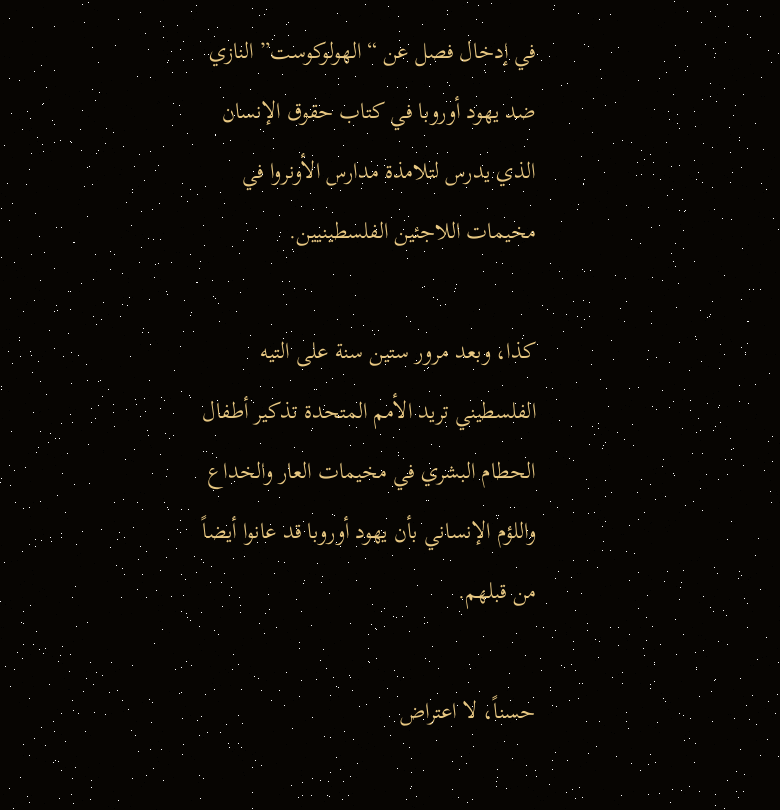في إدخال فصل عن “الهولوكوست” النازي ضد يهود أوروبا في كتاب حقوق الإنسان الذي يدرس لتلامذة مدارس الأونروا في مخيمات اللاجئين الفلسطينيين.

كذا، وبعد مرور ستين سنة على التيه الفلسطيني تريد الأمم المتحدة تذكير أطفال الحطام البشري في مخيمات العار والخداع واللؤم الإنساني بأن يهود أوروبا قد عانوا أيضاً من قبلهم.

حسناً، لا اعتراض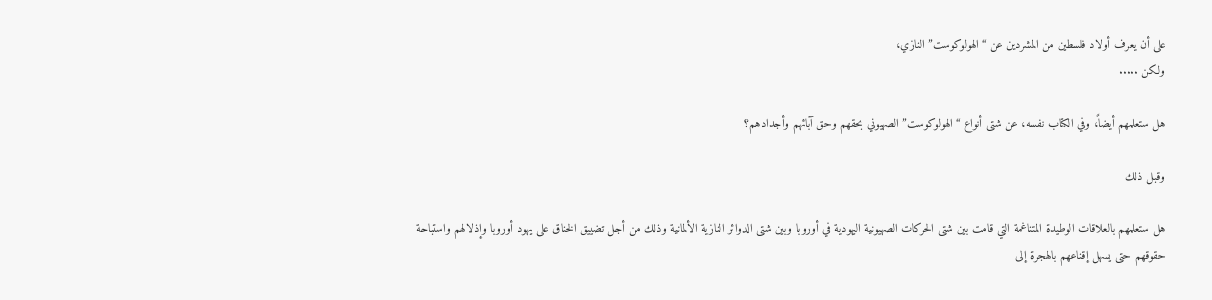على أن يعرف أولاد فلسطين من المشردين عن “الهولوكوست” النازي،
ولكن .....

هل ستعلمهم أيضاً، وفي الكتاب نفسه، عن شتى أنواع “الهولوكوست” الصهيوني بحقهم وحق آبائهم وأجدادهم؟

وقبل ذلك

هل ستعلمهم بالعلاقات الوطيدة المتناغمة التي قامت بين شتى الحركات الصهيونية اليهودية في أوروبا وبين شتى الدوائر النازية الألمانية وذلك من أجل تضييق الخناق على يهود أوروبا وإذلالهم واستباحة حقوقهم حتى يسهل إقناعهم بالهجرة إلى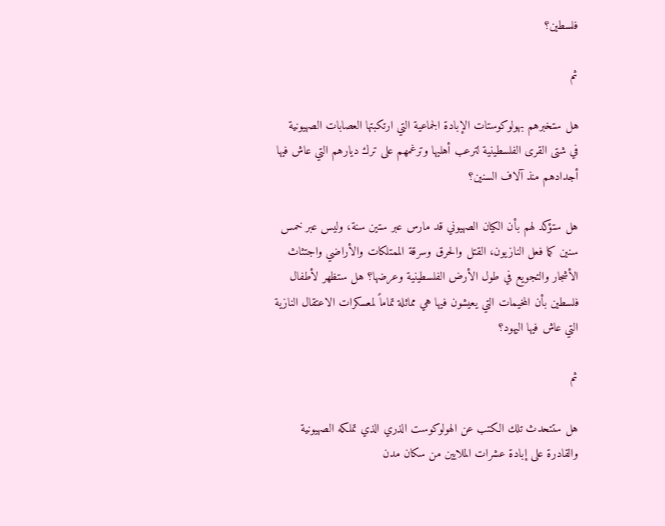فلسطين؟

ثم

هل ستخبرهم بهولوكوستات الإبادة الجماعية التي ارتكبتها العصابات الصهيونية
في شتى القرى الفلسطينية لترعب أهليها وترغمهم على ترك ديارهم التي عاش فيها
أجدادهم منذ آلاف السنين؟

هل ستؤكد لهم بأن الكيان الصهيوني قد مارس عبر ستين سنة، وليس عبر خمس سنين كما فعل النازيون، القتل والحرق وسرقة الممتلكات والأراضي واجتثاث الأشجار والتجويع في طول الأرض الفلسطينية وعرضها؟ هل ستظهر لأطفال فلسطين بأن المخيمات التي يعيشون فيها هي مماثلة تماماً لمعسكرات الاعتقال النازية التي عاش فيها اليهود؟

ثم

هل ستتحدث تلك الكتب عن الهولوكوست الذري الذي تملكه الصهيونية والقادرة على إبادة عشرات الملايين من سكان مدن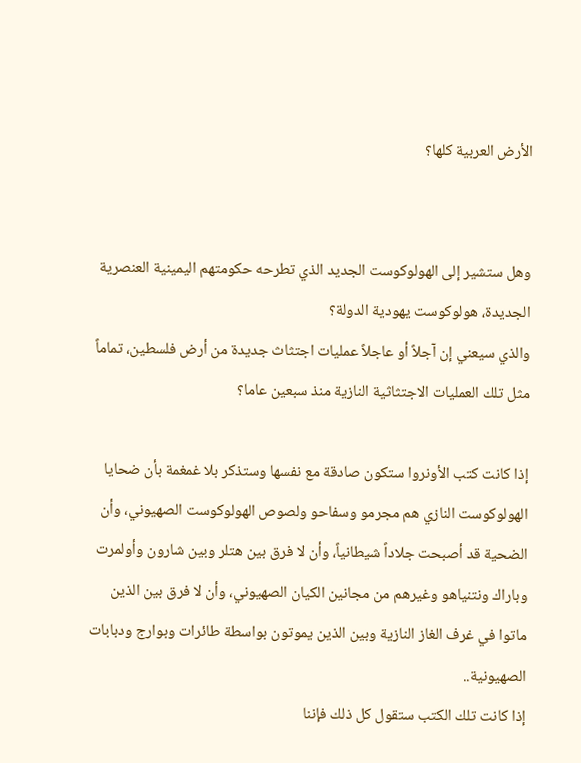الأرض العربية كلها؟


وهل ستشير إلى الهولوكوست الجديد الذي تطرحه حكومتهم اليمينية العنصرية الجديدة، هولوكوست يهودية الدولة؟
والذي سيعني إن آجلاً أو عاجلاً عمليات اجتثاث جديدة من أرض فلسطين، تماماً مثل تلك العمليات الاجتثاثية النازية منذ سبعين عاما؟

إذا كانت كتب الأونروا ستكون صادقة مع نفسها وستذكر بلا غمغمة بأن ضحايا الهولوكوست النازي هم مجرمو وسفاحو ولصوص الهولوكوست الصهيوني، وأن الضحية قد أصبحت جلاداً شيطانياً، وأن لا فرق بين هتلر وبين شارون وأولمرت وباراك ونتنياهو وغيرهم من مجانين الكيان الصهيوني، وأن لا فرق بين الذين ماتوا في غرف الغاز النازية وبين الذين يموتون بواسطة طائرات وبوارج ودبابات الصهيونية..
إذا كانت تلك الكتب ستقول كل ذلك فإننا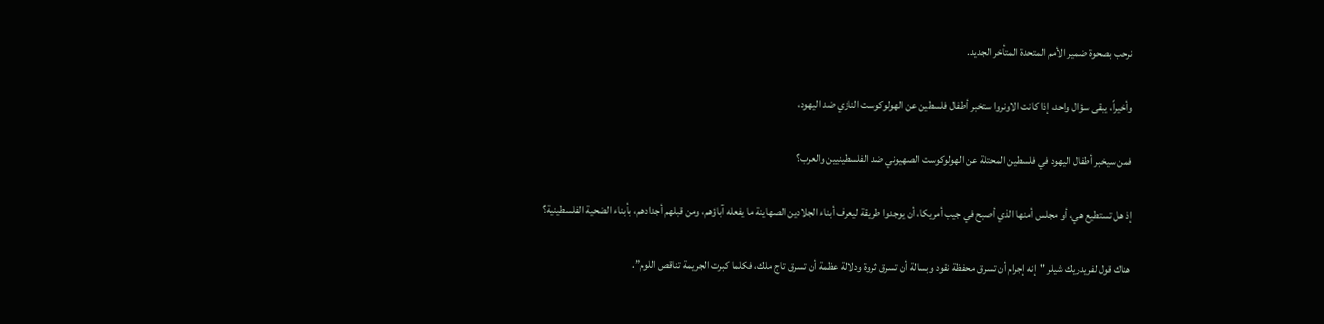نرحب بصحوة ضمير الأمم المتحدة المتأخر الجديد.

وأخيراً، يبقى سؤال واحد، إذا كانت الاونروا ستخبر أطفال فلسطين عن الهولوكوست النازي ضد اليهود،

فمن سيخبر أطفال اليهود في فلسطين المحتلة عن الهولوكوست الصهيوني ضد الفلسطينيين والعرب؟

إذ هل تستطيع هي، أو مجلس أمنها الذي أصبح في جيب أمريكا، أن يوجدوا طريقة ليعرف أبناء الجلادين الصهاينة ما يفعله آباؤهم، ومن قبلهم أجدادهم، بأبناء الضحية الفلسطينية؟

هناك قول لفريدريك شيلر "إنه إجرام أن تسرق محفظة نقود وبسالة أن تسرق ثروة ودلالة عظمة أن تسرق تاج ملك، فكلما كبرت الجريمة تناقص اللوم”.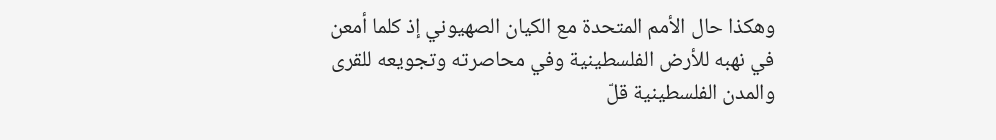وهكذا حال الأمم المتحدة مع الكيان الصهيوني إذ كلما أمعن في نهبه للأرض الفلسطينية وفي محاصرته وتجويعه للقرى والمدن الفلسطينية قلّ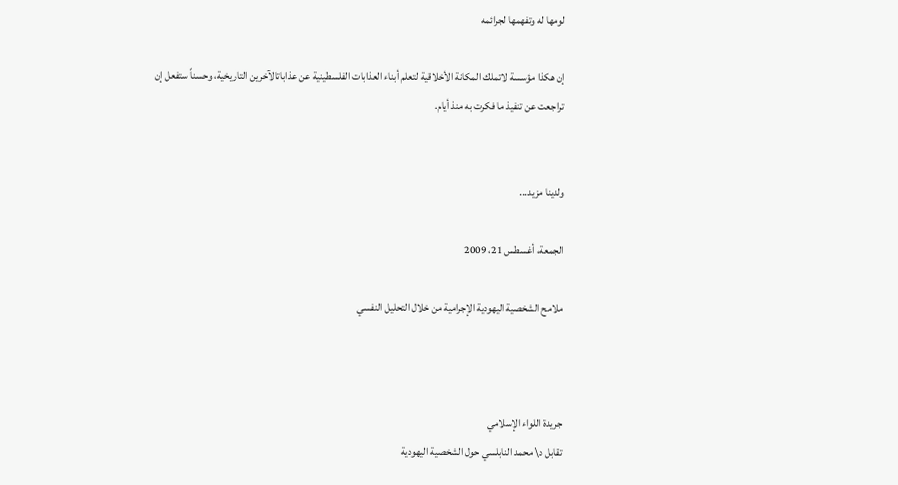لومها له وتفهمها لجرائمه

إن هكذا مؤسسة لاتملك المكانة الأخلاقية لتعلم أبناء العذابات الفلسطينية عن عذاباتالآخرين التاريخية، وحسناً ستفعل إن تراجعت عن تنفيذ ما فكرت به منذ أيام.


ولدينا مزيد...

الجمعة، أغسطس 21، 2009

ملامح الشخصية اليهودية الإجرامية من خلال التحليل النفسي



جريدة اللواء الإسلامي
تقابل د\ محمد النابلسي حول الشخصية اليهودية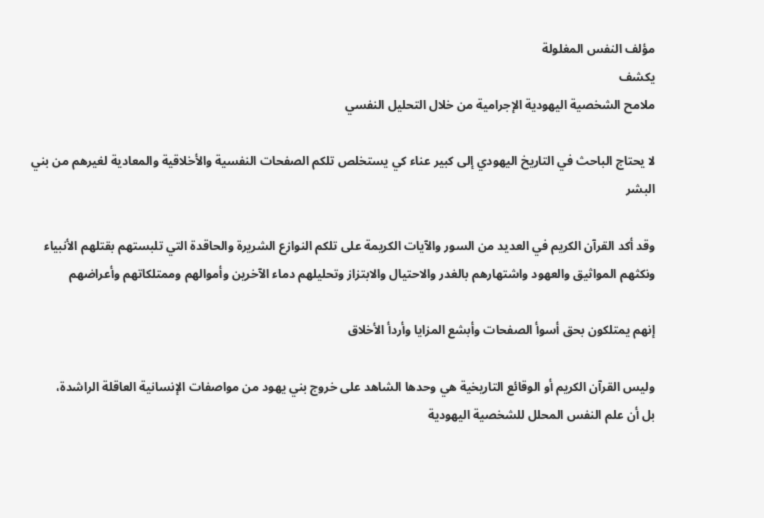مؤلف النفس المغلولة
يكشف
ملامح الشخصية اليهودية الإجرامية من خلال التحليل النفسي

لا يحتاج الباحث في التاريخ اليهودي إلى كبير عناء كي يستخلص تلكم الصفحات النفسية والأخلاقية والمعادية لغيرهم من بني البشر

وقد أكد القرآن الكريم في العديد من السور والآيات الكريمة على تلكم النوازع الشريرة والحاقدة التي تلبستهم بقتلهم الأنبياء ونكثهم المواثيق والعهود واشتهارهم بالغدر والاحتيال والابتزاز وتحليلهم دماء الآخرين وأموالهم وممتلكاتهم وأعراضهم

إنهم يمتلكون بحق أسوأ الصفحات وأبشع المزايا وأردأ الأخلاق

وليس القرآن الكريم أو الوقائع التاريخية هي وحدها الشاهد على خروج بني يهود من مواصفات الإنسانية العاقلة الراشدة،
بل أن علم النفس المحلل للشخصية اليهودية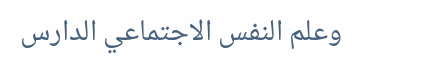وعلم النفس الاجتماعي الدارس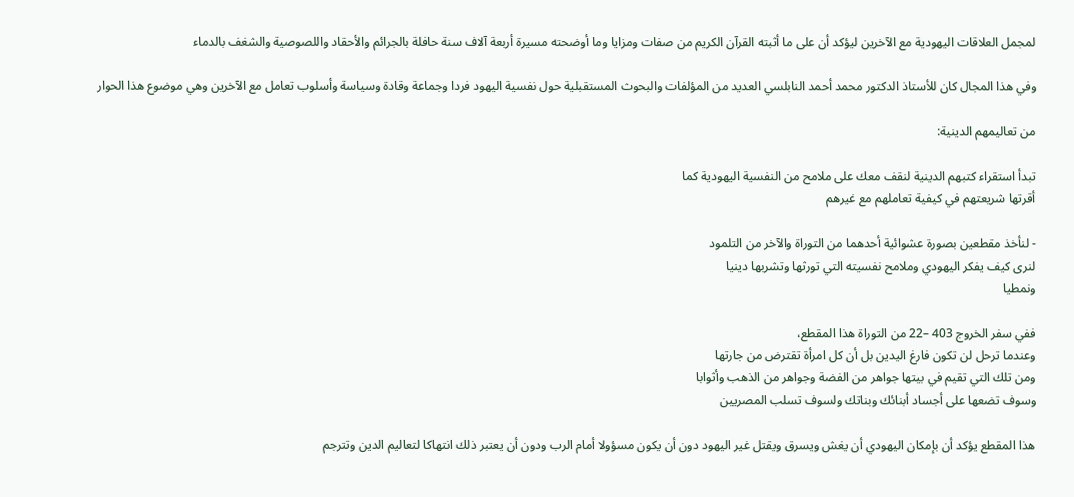لمجمل العلاقات اليهودية مع الآخرين ليؤكد أن على ما أثبته القرآن الكريم من صفات ومزايا وما أوضحته مسيرة أربعة آلاف سنة حافلة بالجرائم والأحقاد واللصوصية والشغف بالدماء

وفي هذا المجال كان للأستاذ الدكتور محمد أحمد النابلسي العديد من المؤلفات والبحوث المستقبلية حول نفسية اليهود فردا وجماعة وقادة وسياسة وأسلوب تعامل مع الآخرين وهي موضوع هذا الحوار

من تعاليمهم الدينية:

تبدأ استقراء كتبهم الدينية لنقف معك على ملامح من النفسية اليهودية كما
أقرتها شريعتهم في كيفية تعاملهم مع غيرهم

- لنأخذ مقطعين بصورة عشوائية أحدهما من التوراة والآخر من التلمود
لنرى كيف يفكر اليهودي وملامح نفسيته التي تورثها وتشربها دينيا
ونمطيا

ففي سفر الخروج 403 –22 من التوراة هذا المقطع،
وعندما ترحل لن تكون فارغ اليدين بل أن كل امرأة تقترض من جارتها
ومن تلك التي تقيم في بيتها جواهر من الفضة وجواهر من الذهب وأثوابا
وسوف تضعها على أجساد أبنائك وبناتك ولسوف تسلب المصريين

هذا المقطع يؤكد أن بإمكان اليهودي أن يغش ويسرق ويقتل غير اليهود دون أن يكون مسؤولا أمام الرب ودون أن يعتبر ذلك انتهاكا لتعاليم الدين وتترجم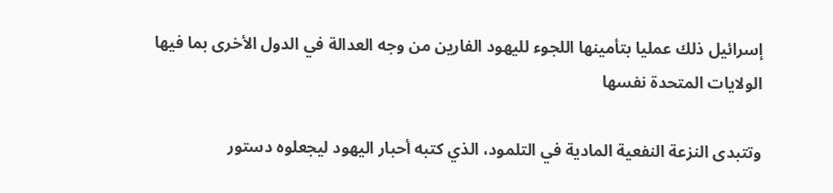إسرائيل ذلك عمليا بتأمينها اللجوء لليهود الفارين من وجه العدالة في الدول الأخرى بما فيها الولايات المتحدة نفسها

وتتبدى النزعة النفعية المادية في التلمود، الذي كتبه أحبار اليهود ليجعلوه دستور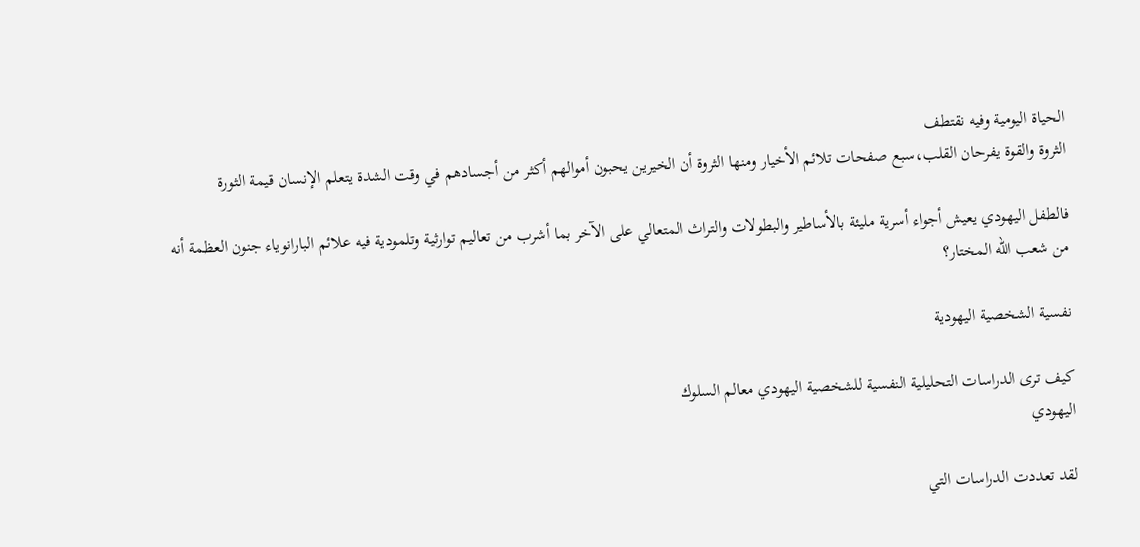الحياة اليومية وفيه نقتطف
الثروة والقوة يفرحان القلب،سبع صفحات تلائم الأخيار ومنها الثروة أن الخيرين يحبون أموالهم أكثر من أجسادهم في وقت الشدة يتعلم الإنسان قيمة الثورة

فالطفل اليهودي يعيش أجواء أسرية مليئة بالأساطير والبطولات والتراث المتعالي على الآخر بما أشرب من تعاليم توارثية وتلمودية فيه علائم البارانوياء جنون العظمة أنه من شعب الله المختار؟

نفسية الشخصية اليهودية

كيف ترى الدراسات التحليلية النفسية للشخصية اليهودي معالم السلوك
اليهودي

لقد تعددت الدراسات التي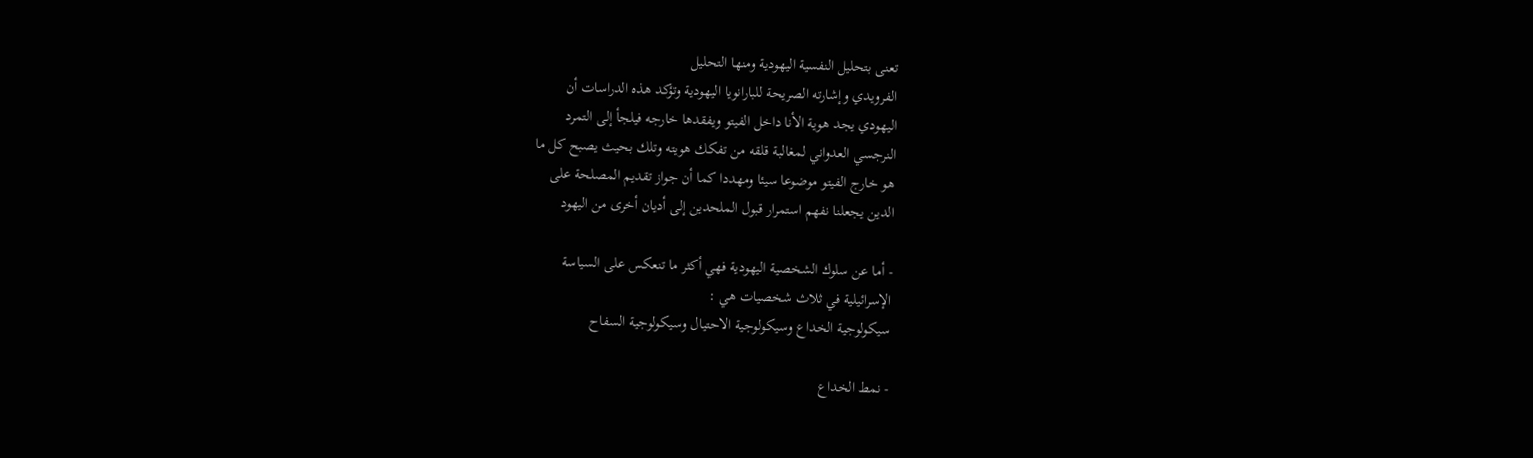تعنى بتحليل النفسية اليهودية ومنها التحليل
الفرويدي وإشارته الصريحة للبارانويا اليهودية وتؤكد هذه الدراسات أن
اليهودي يجد هوية الأنا داخل الفيتو ويفقدها خارجه فيلجأ إلى التمرد
النرجسي العدواني لمغالبة قلقه من تفكك هويته وتلك بحيث يصبح كل ما
هو خارج الفيتو موضوعا سيئا ومهددا كما أن جواز تقديم المصلحة على
الدين يجعلنا نفهم استمرار قبول الملحدين إلى أديان أخرى من اليهود

- أما عن سلوك الشخصية اليهودية فهي أكثر ما تنعكس على السياسة
الإسرائيلية في ثلاث شخصيات هي :
سيكولوجية الخداع وسيكولوجية الاحتيال وسيكولوجية السفاح

- نمط الخداع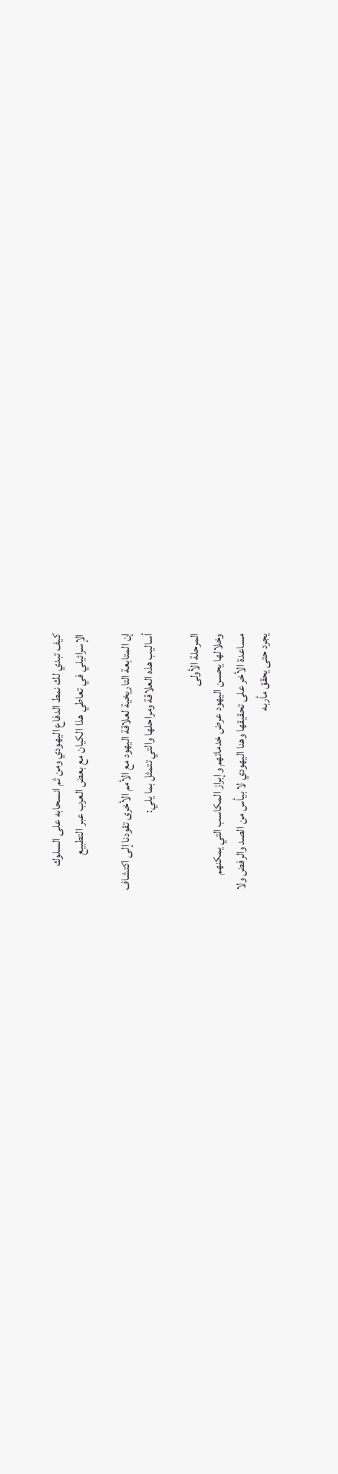كيف تبدي لك نمط الدفاع اليهودي ومن ثم انسحابه على السلوك
الإسرائيلي في تعاطي هذا الكيان مع بعض العرب عبر التطبيع

إن المتابعة التاريخية لعلاقة اليهود مع الأمم الأخرى تقودنا إلى اكتشاف
أساليب هذه العلاقة ومراحلها والتي تتمثل بما يلي:

المرحلة الأولى
وخلالها يحسن اليهود عرض خدماتهم وإبراز المكاسب التي يمكنهم
مساعدة الأخر على تحقيقها وهنا اليهودي لا بيأس من الصد والرفض ولا
يجرد حتى يحقق مأربه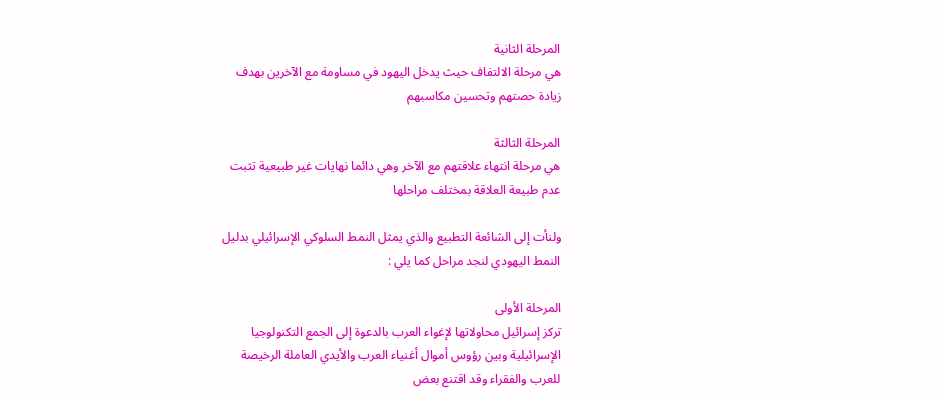المرحلة الثانية
هي مرحلة الالتفاف حيث يدخل اليهود في مساومة مع الآخرين بهدف
زيادة حصتهم وتحسين مكاسبهم

المرحلة الثالثة
هي مرحلة انتهاء علاقتهم مع الآخر وهي دائما نهايات غير طبيعية تثبت
عدم طبيعة العلاقة بمختلف مراحلها

ولنأت إلى الشائعة التطبيع والذي يمثل النمط السلوكي الإسرائيلي بدليل
النمط اليهودي لنجد مراحل كما يلي :

المرحلة الأولى
تركز إسرائيل محاولاتها لإغواء العرب بالدعوة إلى الجمع التكنولوجيا
الإسرائيلية وبين رؤوس أموال أغنياء العرب والأيدي العاملة الرخيصة
للعرب والفقراء وقد اقتنع بعض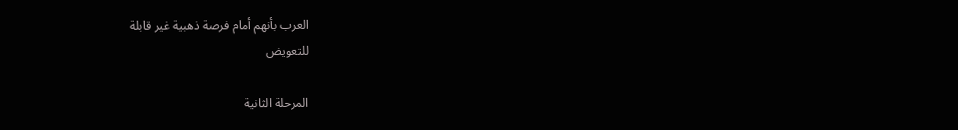العرب بأنهم أمام فرصة ذهبية غير قابلة
للتعويض

المرحلة الثانية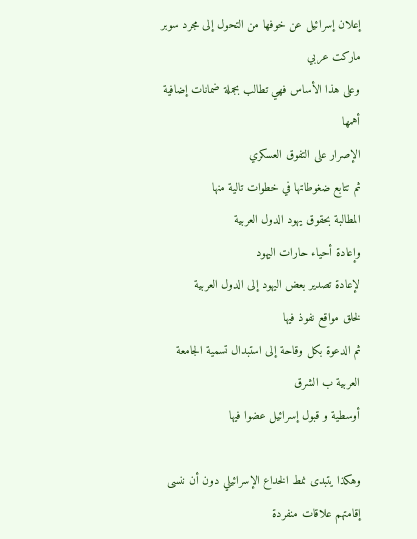إعلان إسرائيل عن خوفها من التحول إلى مجرد سوبر ماركت عربي
وعلى هذا الأساس فهي تطالب بجملة ضمانات إضافية أهمها
الإصرار على التفوق العسكري
ثم تتابع ضغوطاتها في خطوات تالية منها
المطالبة بحقوق يهود الدول العربية
وإعادة أحياء حارات اليهود
لإعادة تصدير بعض اليهود إلى الدول العربية
لخلق مواقع نفوذ فيها
ثم الدعوة بكل وقاحة إلى استبدال تسمية الجامعة العربية ب الشرق
أوسطية و قبول إسرائيل عضوا فيها

وهكذا يتبدى نمط الخداع الإسرائيلي دون أن ننسى إقامتهم علاقات منفردة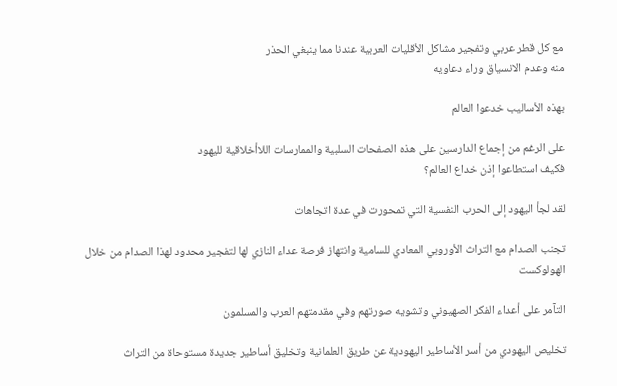مع كل قطر عربي وتفجير مشاكل الأقليات العربية عندنا مما ينبغي الحذر
منه وعدم الانسياق وراء دعاويه

بهذه الأساليب خدعوا العالم

على الرغم من إجماع الدارسين على هذه الصفحات السلبية والممارسات اللاأخلاقية لليهود
فكيف استطاعوا إذن خداع العالم؟

لقد لجأ اليهود إلى الحرب النفسية التي تمحورت في عدة اتجاهات

تجنب الصدام مع التراث الأوروبي المعادي للسامية وانتهاز فرصة عداء النازي لها لتفجير محدود لهذا الصدام من خلال الهولوكست

التآمر على أعداء الفكر الصهيوني وتشويه صورتهم وفي مقدمتهم العرب والمسلمون

تخليص اليهودي من أسر الأساطير اليهودية عن طريق العلمانية وتخليق أساطير جديدة مستوحاة من التراث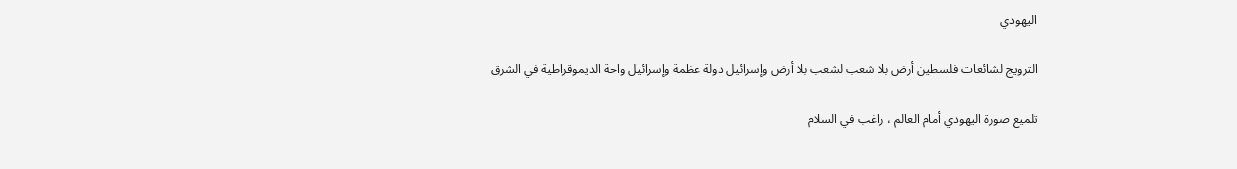اليهودي

الترويج لشائعات فلسطين أرض بلا شعب لشعب بلا أرض وإسرائيل دولة عظمة وإسرائيل واحة الديموقراطية في الشرق

تلميع صورة اليهودي أمام العالم ، راغب في السلام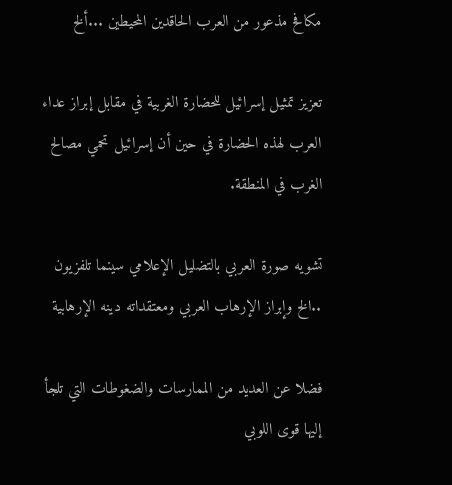مكافح مذعور من العرب الحاقدين المحيطين ...ألخ

تعزيز تمثيل إسرائيل للحضارة الغربية في مقابل إبراز عداء العرب لهذه الحضارة في حين أن إسرائيل تحمي مصالح الغرب في المنطقة.

تشويه صورة العربي بالتضليل الإعلامي سينما تلفزيون ..الخ وإبراز الإرهاب العربي ومعتقداته دينه الإرهابية

فضلا عن العديد من الممارسات والضغوطات التي تلجأ إليها قوى اللوبي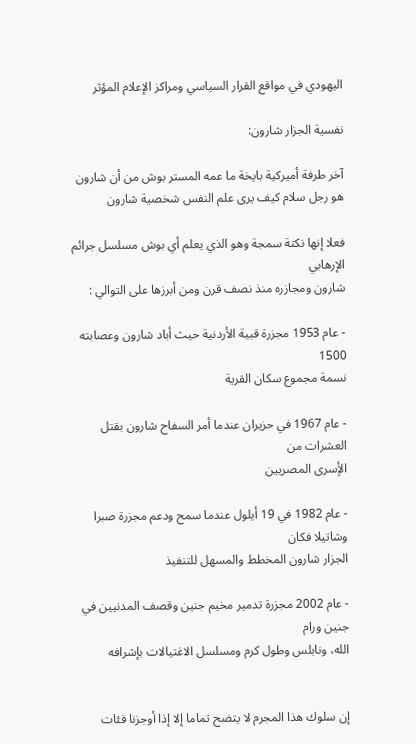اليهودي في مواقع القرار السياسي ومراكز الإعلام المؤثر

نفسية الجزار شارون:

آخر طرفة أميركية بايخة ما عمه المستر بوش من أن شارون هو رجل سلام كيف يرى علم النفس شخصية شارون

فعلا إنها نكتة سمجة وهو الذي يعلم أي بوش مسلسل جرائم الإرهابي
شارون ومجازره منذ نصف قرن ومن أبرزها على التوالي :

- عام 1953 مجزرة قبية الأردنية حيث أباد شارون وعصابته 1500
نسمة مجموع سكان القرية

- عام 1967 في حزيران عندما أمر السفاح شارون بقتل العشرات من
الأٍسرى المصريين

- عام 1982 في 19 أيلول عندما سمح ودعم مجزرة صبرا وشاتيلا فكان
الجزار شارون المخطط والمسهل للتنفيذ

- عام 2002 مجزرة تدمير مخيم جنين وقصف المدنيين في جنين ورام
الله، ونابلس وطول كرم ومسلسل الاغتيالات بإشرافه


إن سلوك هذا المجرم لا يتضح تماما إلا إذا أوجزنا فئات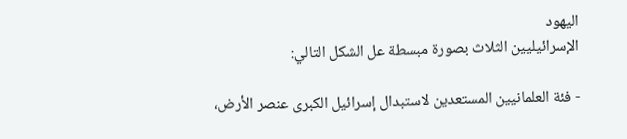اليهود
الإسرائيليين الثلاث بصورة مبسطة عل الشكل التالي:

- فئة العلمانيين المستعدين لاستبدال إسرائيل الكبرى عنصر الأرض،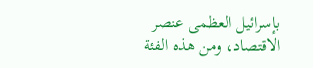بإسرائيل العظمى عنصر الاقتصاد، ومن هذه الفئة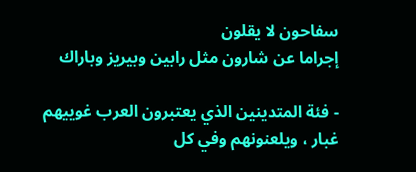سفاحون لا يقلون
إجراما عن شارون مثل رابين وبيريز وباراك

- فئة المتدينين الذي يعتبرون العرب غوييهم غبار ، ويلعنونهم وفي كل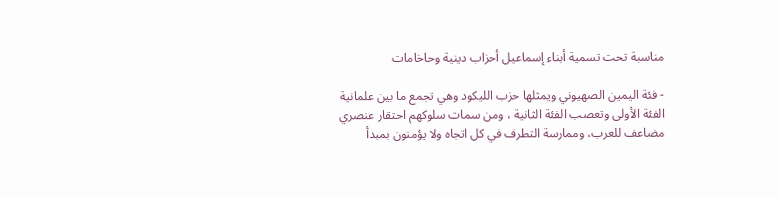مناسبة تحت تسمية أبناء إسماعيل أحزاب دينية وحاخامات

- فئة اليمين الصهيوني ويمثلها حزب الليكود وهي تجمع ما بين علمانية
الفئة الأولى وتعصب الفئة الثانية ، ومن سمات سلوكهم احتقار عنصري
مضاعف للعرب، وممارسة التطرف في كل اتجاه ولا يؤمنون بمبدأ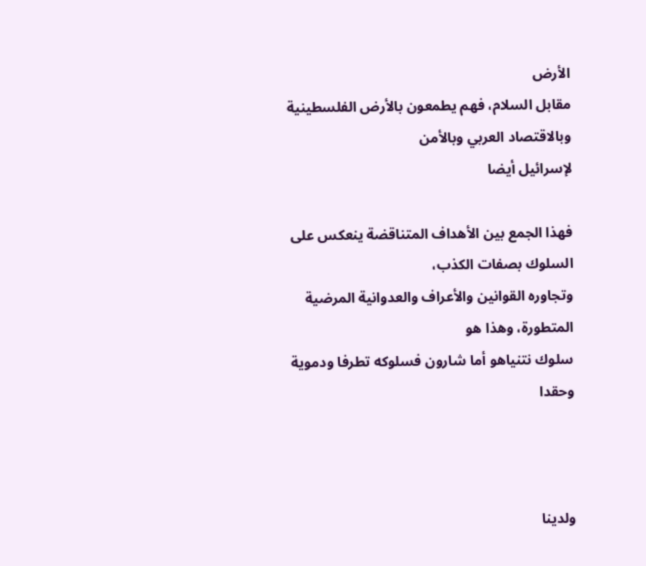الأرض
مقابل السلام، فهم يطمعون بالأرض الفلسطينية وبالاقتصاد العربي وبالأمن
لإسرائيل أيضا

فهذا الجمع بين الأهداف المتناقضة ينعكس على السلوك بصفات الكذب،
وتجاوره القوانين والأعراف والعدوانية المرضية المتطورة، وهذا هو
سلوك نتنياهو أما شارون فسلوكه تطرفا ودموية وحقدا



ولدينا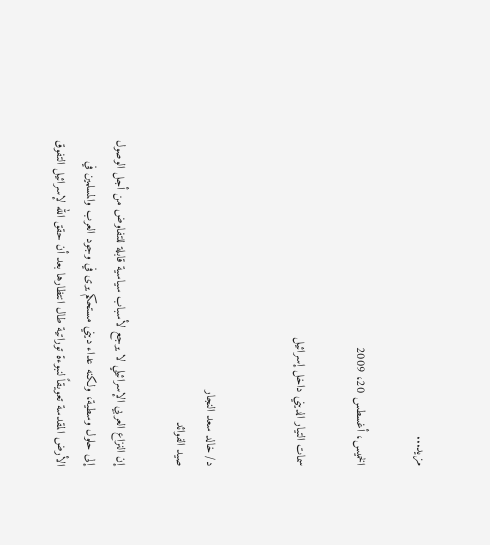مزيد...

الخميس، أغسطس 20، 2009

سمات التيار الديني داخل إسرائيل


د/ خالد سعد النجار
صيد الفوائد

إن النزاع العربي الإسرائيلي لا يرجع لأسباب سياسية قابلة للتفاوض من أجل الوصول إلى حلول وسطية، ولكنه عداء ديني مستحكم يرى في وجود العرب والمسلمين في الأرض المقدسة تعويقاً لنبوءة توراتية طال انتظارها بعد أن حقق الله لإسرائيل التفوق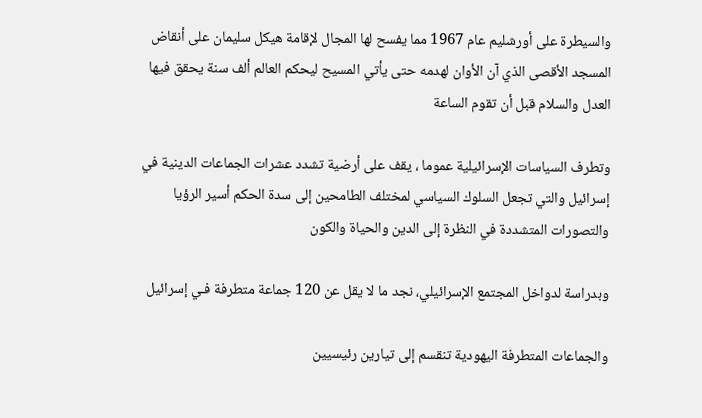والسيطرة على أورشليم عام 1967 مما يفسح لها المجال لإقامة هيكل سليمان على أنقاض المسجد الأقصى الذي آن الأوان لهدمه حتى يأتي المسيح ليحكم العالم ألف سنة يحقق فيها العدل والسلام قبل أن تقوم الساعة

وتطرف السياسات الإسرائيلية عموما ، يقف على أرضية تشدد عشرات الجماعات الدينية في إسرائيل والتي تجعل السلوك السياسي لمختلف الطامحين إلى سدة الحكم أسير الرؤيا والتصورات المتشددة في النظرة إلى الدين والحياة والكون

وبدراسة لدواخل المجتمع الإسرائيلي، نجد ما لا يقل عن 120 جماعة متطرفة فـي إسرائيل

والجماعات المتطرفة اليهودية تنقسم إلى تيارين رئيسيين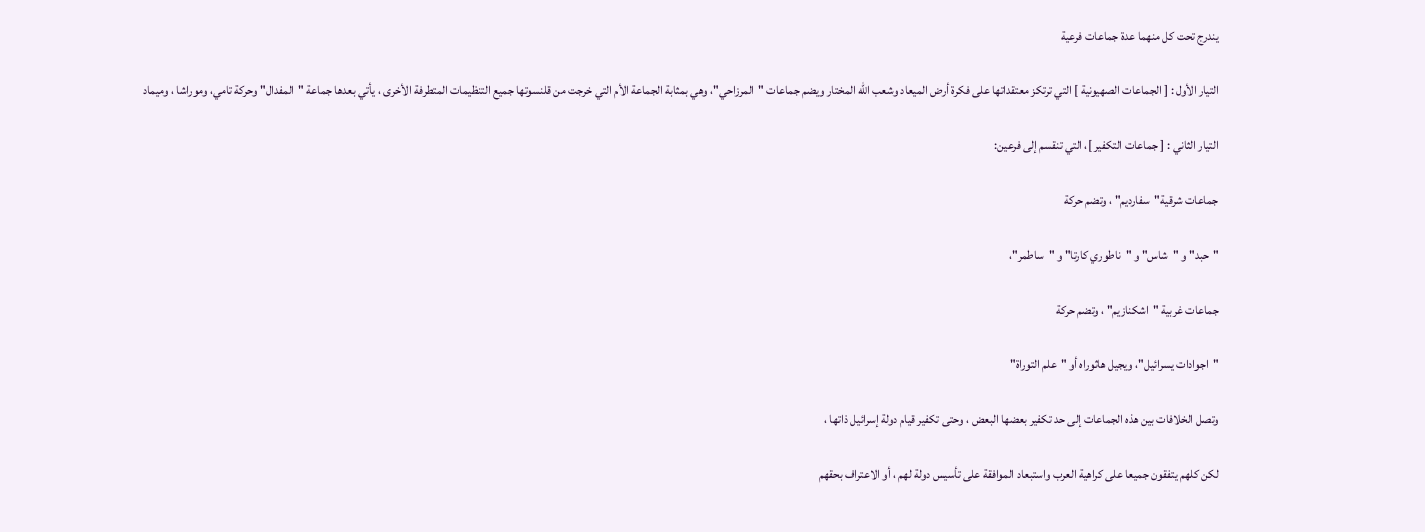يندرج تحت كل منهما عدة جماعات فرعية

التيار الأول : [ الجماعات الصهيونية ] التي ترتكز معتقداتها على فكرة أرض الميعاد وشعب الله المختار ويضم جماعات "المرزاحي"، وهي بمثابة الجماعة الأم التي خرجت من قلنسوتها جميع التنظيمات المتطرفة الأخرى ، يأتي بعدها جماعة "المفدال" وحركة تامي، وموراشا ، وميماد

التيار الثاني : [ جماعات التكفير ]، التي تنقسم إلى فرعين:

جماعات شرقية"سفارديم" ، وتضم حركة

"حبد" و "شاس" و "ناطوري كارتا" و "ساطمر"،

جماعات غربية "اشكنازيم" ، وتضم حركة

"اجوادات يسرائيل"، ويجيل هاثوراه أو "علم التوراة"

وتصل الخلافات بين هذه الجماعات إلى حد تكفير بعضها البعض ، وحتى تكفير قيام دولة إسرائيل ذاتها ،

لكن كلهم يتفقون جميعا على كراهية العرب واستبعاد الموافقة على تأسيس دولة لهم ، أو الاعتراف بحقهم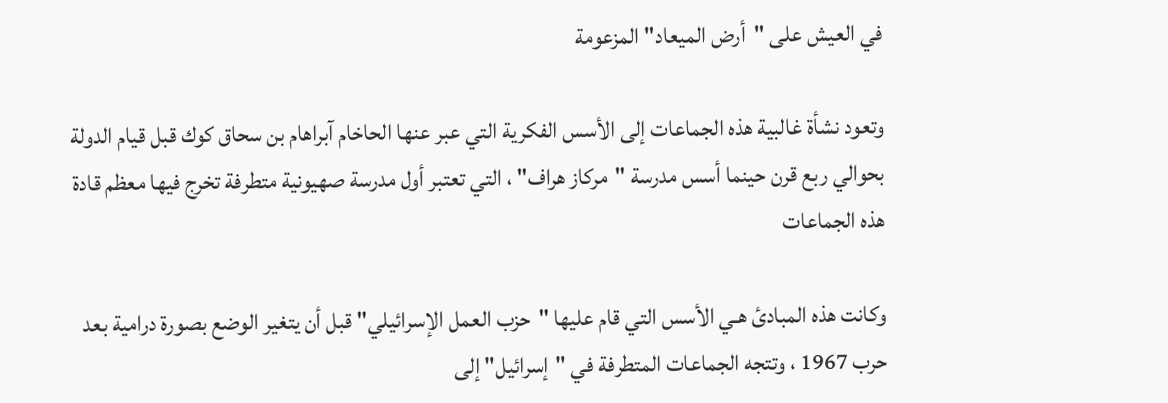في العيش على "أرض الميعاد" المزعومة

وتعود نشأة غالبية هذه الجماعات إلى الأسس الفكرية التي عبر عنها الحاخام آبراهام بن سحاق كوك قبل قيام الدولة بحوالي ربع قرن حينما أسس مدرسة "مركاز هراف" ، التي تعتبر أول مدرسة صهيونية متطرفة تخرج فيها معظم قادة هذه الجماعات

وكانت هذه المبادئ هـي الأسس التي قام عليها "حزب العمل الإسرائيلي" قبل أن يتغير الوضع بصورة درامية بعد حرب 1967 ، وتتجه الجماعات المتطرفة في "إسرائيل" إلى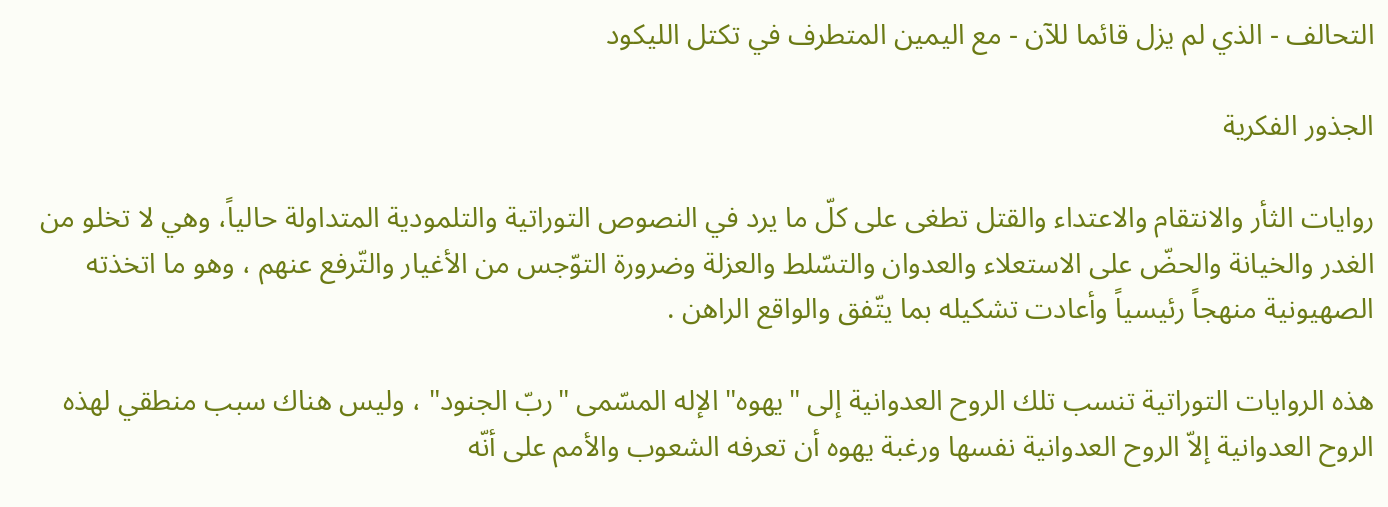التحالف - الذي لم يزل قائما للآن - مع اليمين المتطرف في تكتل الليكود

الجذور الفكرية

روايات الثأر والانتقام والاعتداء والقتل تطغى على كلّ ما يرد في النصوص التوراتية والتلمودية المتداولة حالياً، وهي لا تخلو من الغدر والخيانة والحضّ على الاستعلاء والعدوان والتسّلط والعزلة وضرورة التوّجس من الأغيار والتّرفع عنهم ، وهو ما اتخذته الصهيونية منهجاً رئيسياً وأعادت تشكيله بما يتّفق والواقع الراهن .

هذه الروايات التوراتية تنسب تلك الروح العدوانية إلى "يهوه" الإله المسّمى "ربّ الجنود" ، وليس هناك سبب منطقي لهذه الروح العدوانية إلاّ الروح العدوانية نفسها ورغبة يهوه أن تعرفه الشعوب والأمم على أنّه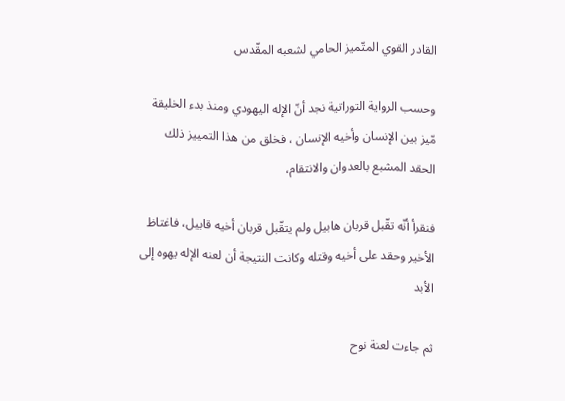القادر القوي المتّميز الحامي لشعبه المقّدس

وحسب الرواية التوراتية نجد أنّ الإله اليهودي ومنذ بدء الخليقة مّيز بين الإنسان وأخيه الإنسان ، فخلق من هذا التمييز ذلك الحقد المشبع بالعدوان والانتقام،

فنقرأ أنّه تقّبل قربان هابيل ولم يتقّبل قربان أخيه قابيل، فاغتاظ الأخير وحقد على أخيه وقتله وكانت النتيجة أن لعنه الإله يهوه إلى الأبد

ثم جاءت لعنة نوح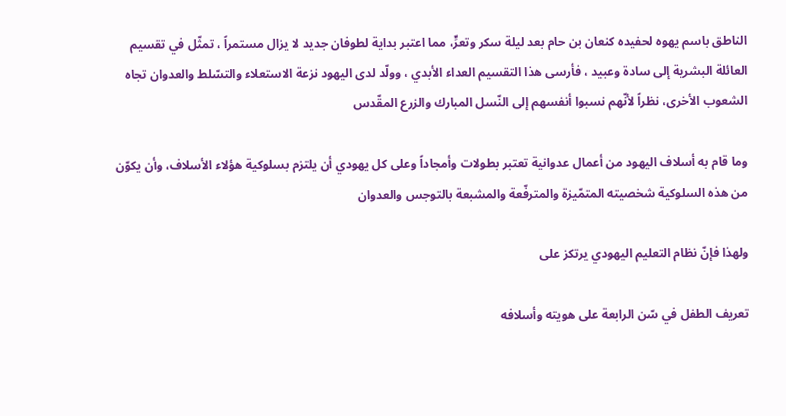الناطق باسم يهوه لحفيده كنعان بن حام بعد ليلة سكر وتعرٍّ، مما اعتبر بداية لطوفان جديد لا يزال مستمراً ، تمثّل في تقسيم العائلة البشرية إلى سادة وعبيد ، فأرسى هذا التقسيم العداء الأبدي ، وولّد لدى اليهود نزعة الاستعلاء والتسّلط والعدوان تجاه الشعوب الأخرى، نظراً لأنّهم نسبوا أنفسهم إلى النّسل المبارك والزرع المقّدس

وما قام به أسلاف اليهود من أعمال عدوانية تعتبر بطولات وأمجاداً وعلى كل يهودي أن يلتزم بسلوكية هؤلاء الأسلاف، وأن يكوّن من هذه السلوكية شخصيته المتمّيزة والمترفّعة والمشبعة بالتوجس والعدوان

ولهذا فإنّ نظام التعليم اليهودي يرتكز على

تعريف الطفل في سّن الرابعة على هويته وأسلافه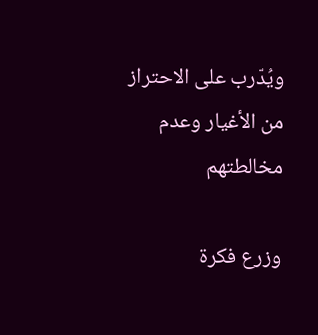ويُدّرب على الاحتراز من الأغيار وعدم مخالطتهم

وزرع فكرة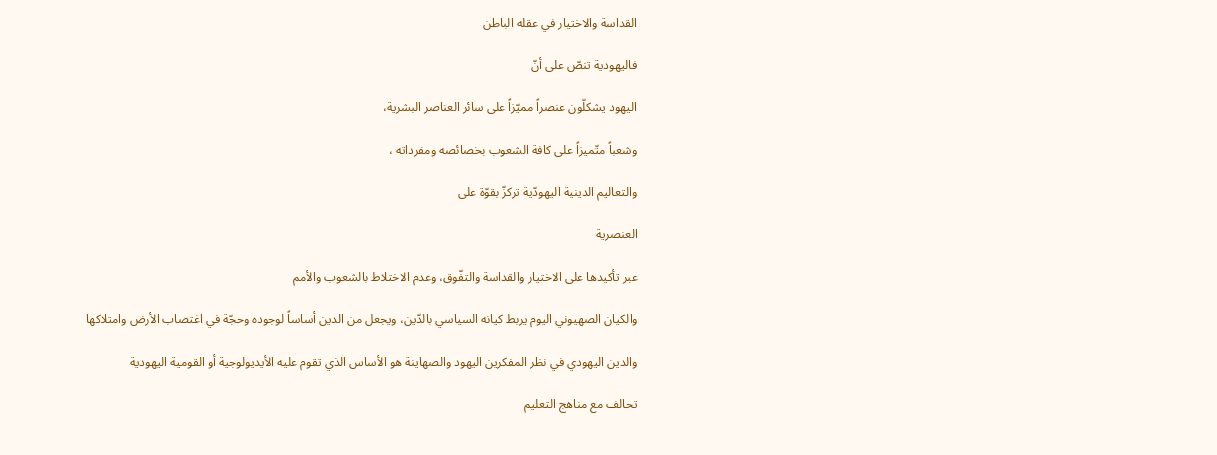القداسة والاختيار في عقله الباطن

فاليهودية تنصّ على أنّ

اليهود يشكلّون عنصراً مميّزاً على سائر العناصر البشرية،

وشعباً متّميزاً على كافة الشعوب بخصائصه ومفرداته ،

والتعاليم الدينية اليهودّية تركزّ بقوّة على

العنصرية

عبر تأكيدها على الاختيار والقداسة والتفّوق، وعدم الاختلاط بالشعوب والأمم

والكيان الصهيوني اليوم يربط كيانه السياسي بالدّين، ويجعل من الدين أساساً لوجوده وحجّة في اغتصاب الأرض وامتلاكها

والدين اليهودي في نظر المفكرين اليهود والصهاينة هو الأساس الذي تقوم عليه الأيديولوجية أو القومية اليهودية

تحالف مع مناهج التعليم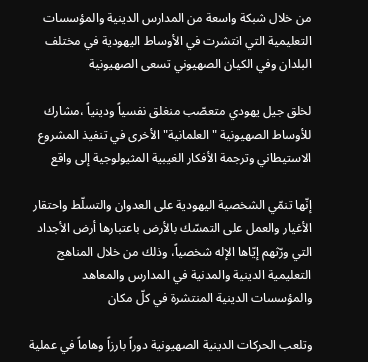من خلال شبكة واسعة من المدارس الدينية والمؤسسات التعليمية التي انتشرت في الأوساط اليهودية في مختلف البلدان وفي الكيان الصهيوني تسعى الصهيونية

لخلق جيل يهودي متعصّب منغلق نفسياً ودينياً ،مشارك للأوساط الصهيونية "العلمانية" الأخرى في تنفيذ المشروع الاستيطاني وترجمة الأفكار الغيبية المثيولوجية إلى واقع

إنّها تنمّي الشخصية اليهودية على العدوان والتسلّط واحتقار الأغيار والعمل على التمسّك بالأرض باعتبارها أرض الأجداد التي ورّثهم إيّاها الإله شخصياً، وذلك من خلال المناهج التعليمية الدينية والمدنية في المدارس والمعاهد والمؤسسات الدينية المنتشرة في كلّ مكان

وتلعب الحركات الدينية الصهيونية دوراً بارزاً وهاماً في عملية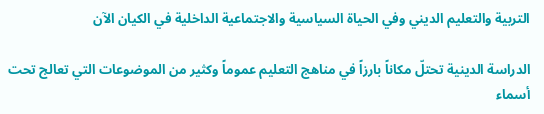التربية والتعليم الديني وفي الحياة السياسية والاجتماعية الداخلية في الكيان الآن

الدراسة الدينية تحتلّ مكاناً بارزاً في مناهج التعليم عموماً وكثير من الموضوعات التي تعالج تحت أسماء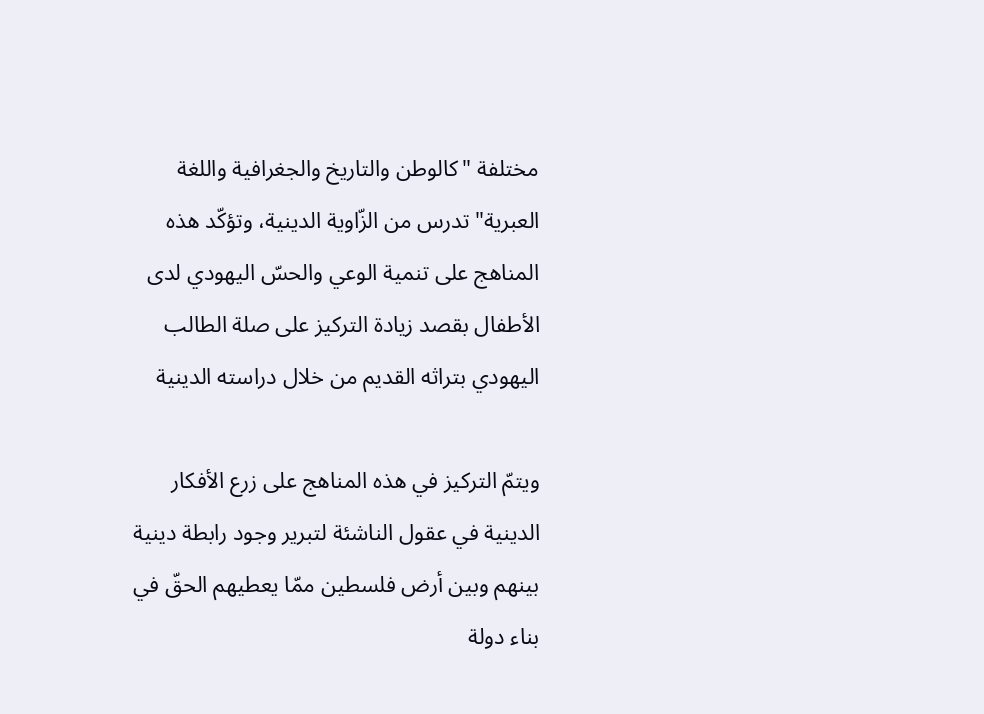مختلفة "كالوطن والتاريخ والجغرافية واللغة العبرية" تدرس من الزّاوية الدينية، وتؤكّد هذه المناهج على تنمية الوعي والحسّ اليهودي لدى الأطفال بقصد زيادة التركيز على صلة الطالب اليهودي بتراثه القديم من خلال دراسته الدينية

ويتمّ التركيز في هذه المناهج على زرع الأفكار الدينية في عقول الناشئة لتبرير وجود رابطة دينية بينهم وبين أرض فلسطين ممّا يعطيهم الحقّ في بناء دولة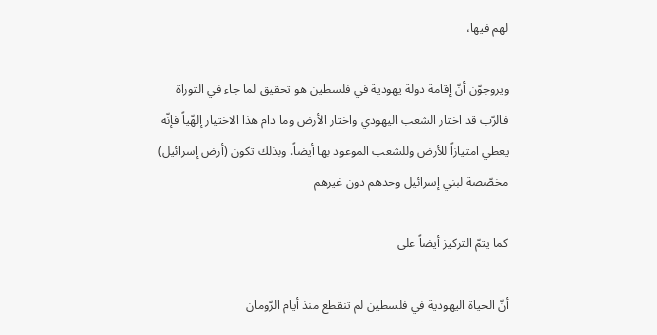لهم فيها،

ويروجوّن أنّ إقامة دولة يهودية في فلسطين هو تحقيق لما جاء في التوراة فالرّب قد اختار الشعب اليهودي واختار الأرض وما دام هذا الاختيار إلهّياً فإنّه يعطي امتيازاً للأرض وللشعب الموعود بها أيضاً. وبذلك تكون (أرض إسرائيل) مخصّصة لبني إسرائيل وحدهم دون غيرهم

كما يتمّ التركيز أيضاً على

أنّ الحياة اليهودية في فلسطين لم تنقطع منذ أيام الرّومان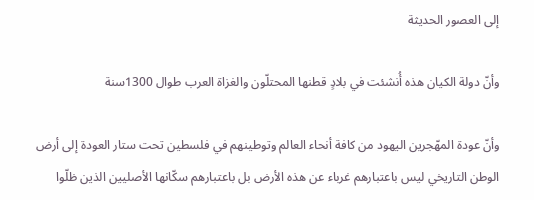إلى العصور الحديثة

وأنّ دولة الكيان هذه أُنشئت في بلادٍ قطنها المحتلّون والغزاة العرب طوال 1300سنة

وأنّ عودة المهّجرين اليهود من كافة أنحاء العالم وتوطينهم في فلسطين تحت ستار العودة إلى أرض الوطن التاريخي ليس باعتبارهم غرباء عن هذه الأرض بل باعتبارهم سكّانها الأصليين الذين ظلّوا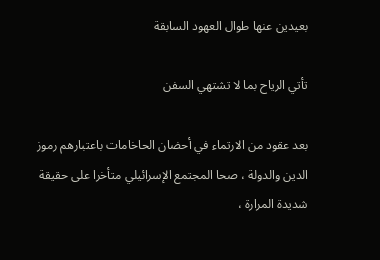بعيدين عنها طوال العهود السابقة

تأتي الرياح بما لا تشتهي السفن

بعد عقود من الارتماء في أحضان الحاخامات باعتبارهم رموز الدين والدولة ، صحا المجتمع الإسرائيلي متأخرا على حقيقة شديدة المرارة ،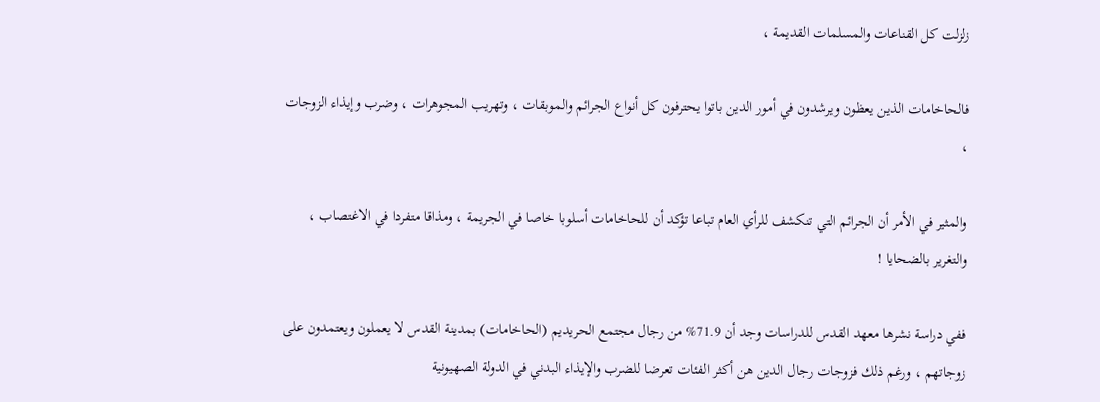زلزلت كل القناعات والمسلمات القديمة ،

فالحاخامات الذين يعظون ويرشدون في أمور الدين باتوا يحترفون كل أنواع الجرائم والموبقات ، وتهريب المجوهرات ، وضرب وإيذاء الزوجات ،

والمثير في الأمر أن الجرائم التي تنكشف للرأي العام تباعا تؤكد أن للحاخامات أسلوبا خاصا في الجريمة ، ومذاقا متفردا في الاغتصاب ، والتغرير بالضحايا !

ففي دراسة نشرها معهد القدس للدراسات وجد أن 71.9% من رجال مجتمع الحريديم (الحاخامات) بمدينة القدس لا يعملون ويعتمدون على زوجاتهم ، ورغم ذلك فزوجات رجال الدين هن أكثر الفئات تعرضا للضرب والإيذاء البدني في الدولة الصهيونية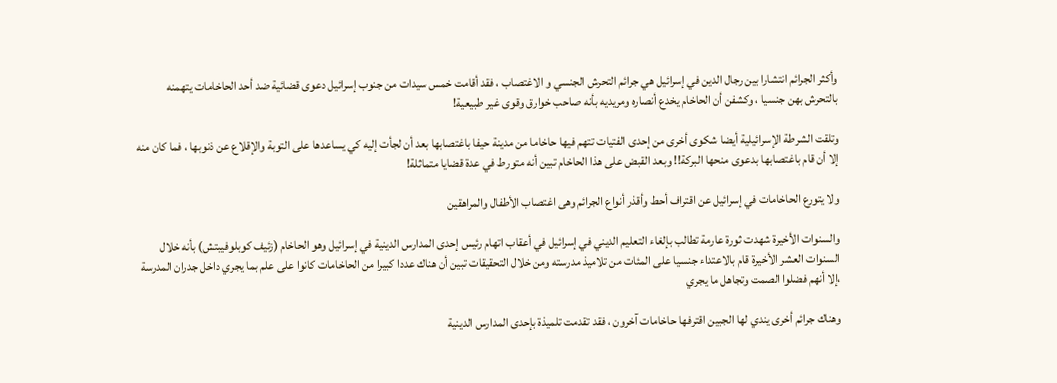وأكثر الجرائم انتشارا بين رجال الدين في إسرائيل هي جرائم التحرش الجنسي و الاغتصاب ، فقد أقامت خمس سيدات من جنوب إسرائيل دعوى قضائية ضد أحد الحاخامات يتهمنه بالتحرش بهن جنسيا ، وكشفن أن الحاخام يخدع أنصاره ومريديه بأنه صاحب خوارق وقوى غير طبيعية!

وتلقت الشرطة الإسرائيلية أيضا شكوى أخرى من إحدى الفتيات تتهم فيها حاخاما من مدينة حيفا باغتصابها بعد أن لجأت إليه كي يساعدها على التوبة والإقلاع عن ذنوبها ، فما كان منه إلا أن قام باغتصابها بدعوى منحها البركة!! وبعد القبض على هذا الحاخام تبين أنه متورط في عدة قضايا متماثلة!

ولا يتورع الحاخامات في إسرائيل عن اقتراف أحط وأقذر أنواع الجرائم وهى اغتصاب الأطفال والمراهقين

والسنوات الأخيرة شهدت ثورة عارمة تطالب بإلغاء التعليم الديني في إسرائيل في أعقاب اتهام رئيس إحدى المدارس الدينية في إسرائيل وهو الحاخام (زئيف كوبلوفيبتش) بأنه خلال السنوات العشر الأخيرة قام بالاعتداء جنسيا على المئات من تلاميذ مدرسته ومن خلال التحقيقات تبين أن هناك عددا كبيرا من الحاخامات كانوا على علم بما يجري داخل جدران المدرسة ،إلا أنهم فضلوا الصمت وتجاهل ما يجري

وهناك جرائم أخرى يندي لها الجبين اقترفها حاخامات آخرون ، فقد تقدمت تلميذة بإحدى المدارس الدينية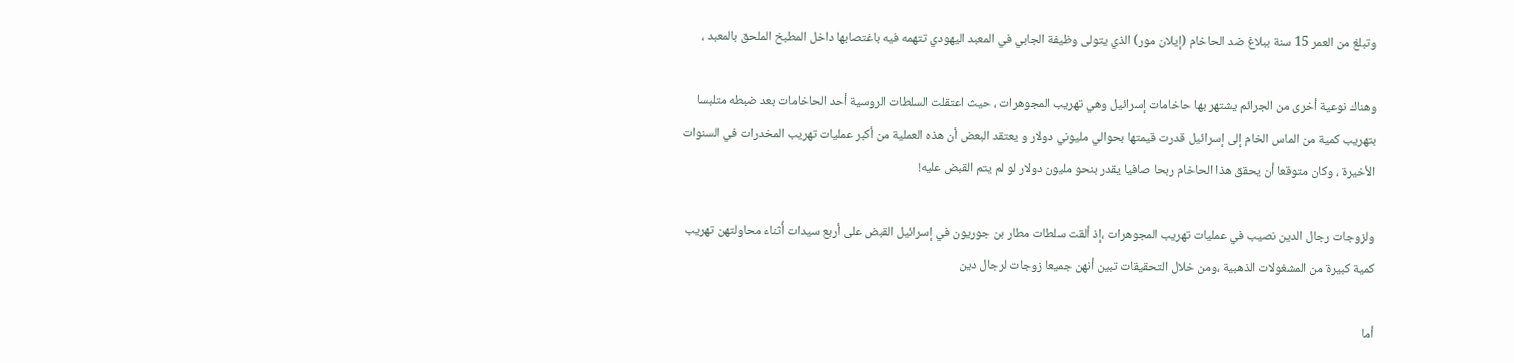وتبلغ من العمر 15 سنة ببلاغ ضد الحاخام (إيلان مور) الذي يتولى وظيفة الجابي في المعبد اليهودي تتهمه فيه باغتصابها داخل المطبخ الملحق بالمعبد ،

وهناك نوعية أخرى من الجرائم يشتهر بها حاخامات إسرائيل وهي تهريب المجوهرات ، حيث اعتقلت السلطات الروسية أحد الحاخامات بعد ضبطه متلبسا بتهريب كمية من الماس الخام إلى إسرائيل قدرت قيمتها بحوالي مليوني دولار و يعتقد البعض أن هذه العملية من أكبر عمليات تهريب المخدرات في السنوات الأخيرة ، وكان متوقعا أن يحقق هذا الحاخام ربحا صافيا يقدر بنحو مليون دولار لو لم يتم القبض عليه!

ولزوجات رجال الدين نصيب في عمليات تهريب المجوهرات ،إذ ألقت سلطات مطار بن جوريون في إسرائيل القبض على أربع سيدات أُثناء محاولتهن تهريب كمية كبيرة من المشغولات الذهبية ،ومن خلال التحقيقات تبين أنهن جميعا زوجات لرجال دين

أما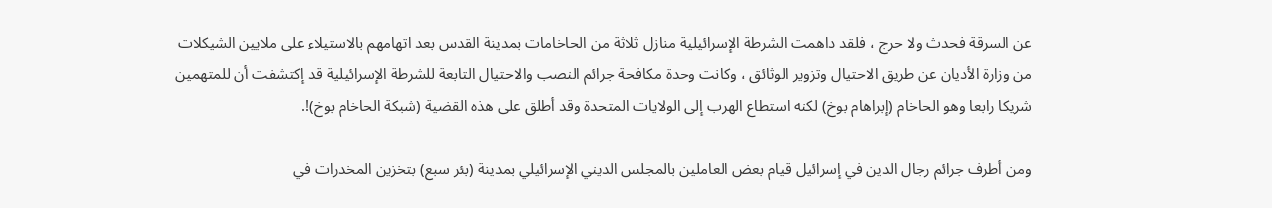عن السرقة فحدث ولا حرج ، فلقد داهمت الشرطة الإسرائيلية منازل ثلاثة من الحاخامات بمدينة القدس بعد اتهامهم بالاستيلاء على ملايين الشيكلات من وزارة الأديان عن طريق الاحتيال وتزوير الوثائق ، وكانت وحدة مكافحة جرائم النصب والاحتيال التابعة للشرطة الإسرائيلية قد إكتشفت أن للمتهمين شريكا رابعا وهو الحاخام (إبراهام بوخ) لكنه استطاع الهرب إلى الولايات المتحدة وقد أطلق على هذه القضية (شبكة الحاخام بوخ)!.

ومن أطرف جرائم رجال الدين في إسرائيل قيام بعض العاملين بالمجلس الديني الإسرائيلي بمدينة (بئر سبع) بتخزين المخدرات في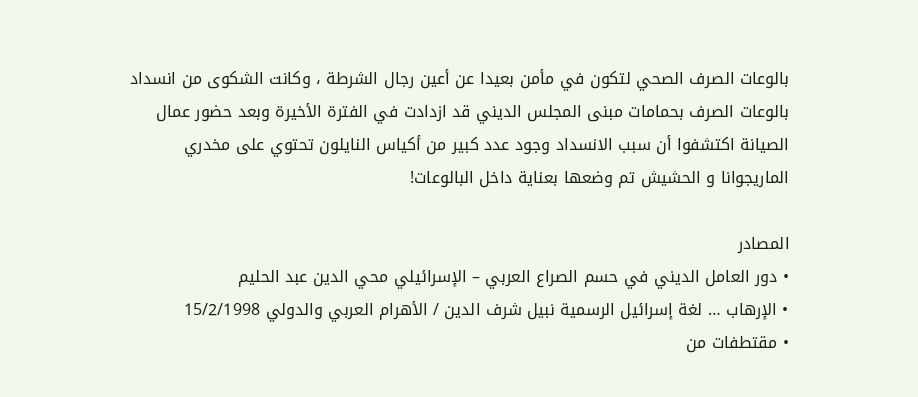بالوعات الصرف الصحي لتكون في مأمن بعيدا عن أعين رجال الشرطة ، وكانت الشكوى من انسداد بالوعات الصرف بحمامات مبنى المجلس الديني قد ازدادت في الفترة الأخيرة وبعد حضور عمال الصيانة اكتشفوا أن سبب الانسداد وجود عدد كبير من أكياس النايلون تحتوي على مخدري الماريجوانا و الحشيش تم وضعها بعناية داخل البالوعات!

المصادر
• دور العامل الديني في حسم الصراع العربي – الإسرائيلي محي الدين عبد الحليم
• الإرهاب … لغة إسرائيل الرسمية نبيل شرف الدين / الأهرام العربي والدولي 15/2/1998
• مقتطفات من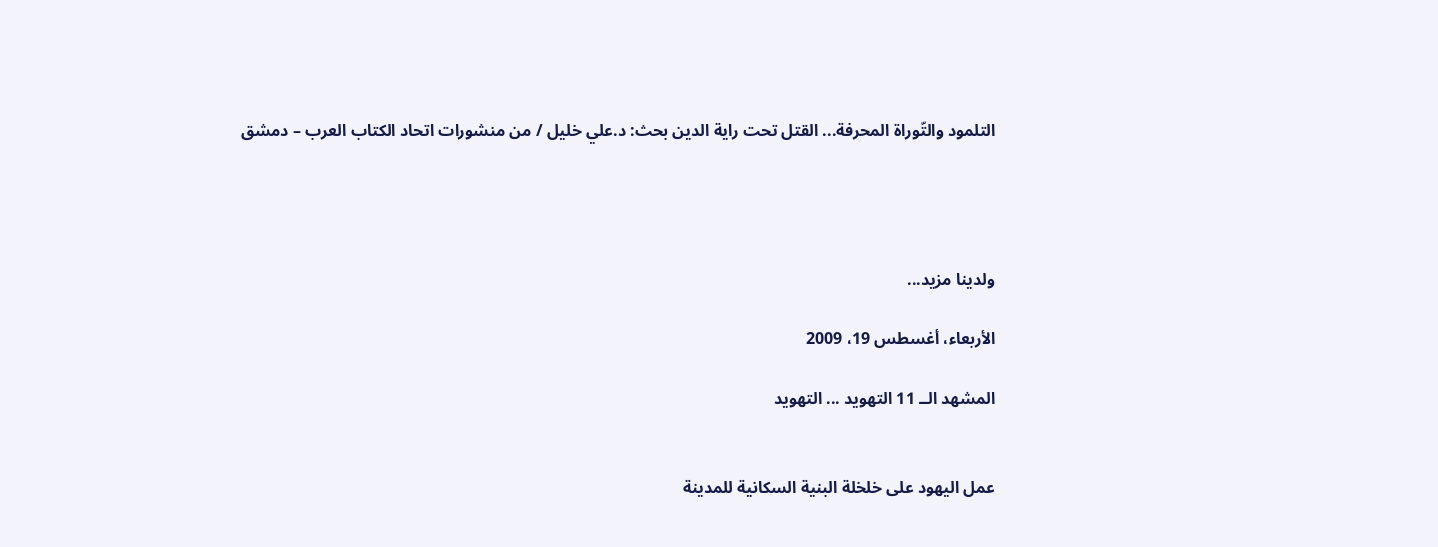التلمود والتّوراة المحرفة... القتل تحت راية الدين بحث: د.علي خليل / من منشورات اتحاد الكتاب العرب – دمشق




ولدينا مزيد...

الأربعاء، أغسطس 19، 2009

المشهد الــ 11 التهويد ... التهويد


عمل اليهود على خلخلة البنية السكانية للمدينة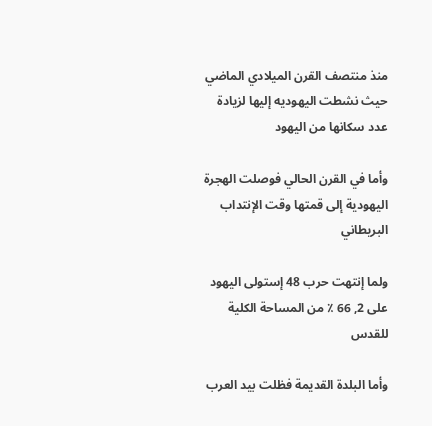منذ منتصف القرن الميلادي الماضي حيث نشطت اليهوديه إليها لزيادة عدد سكانها من اليهود

وأما في القرن الحالي فوصلت الهجرة اليهودية إلى قمتها وقت الإنتداب البريطاني

ولما إنتهت حرب 48 إستولى اليهود على 2, 66 ٪ من المساحة الكلية للقدس

وأما البلدة القديمة فظلت بيد العرب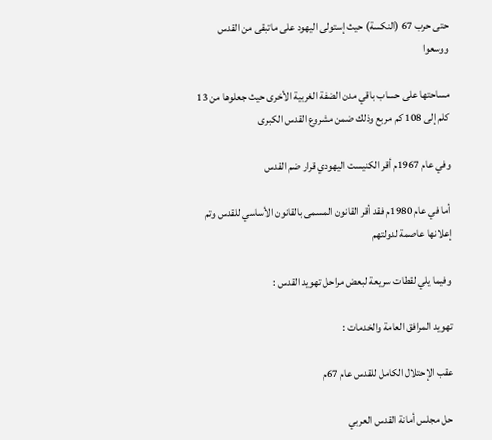حتى حرب 67 (النكسة) حيث إستولى اليهود على ماتبقى من القدس ووسعوا

مساحتها على حساب باقي مدن الضفة الغربية الأخرى حيث جعلوها من 13 كلم إلى 108 كم مربع وذلك ضمن مشروع القدس الكبرى

وفي عام 1967م أقر الكنيست اليهودي قرار ضم القدس

أما في عام 1980م فقد أقر القانون المسمى بالقانون الأساسي للقدس وتم إعلانها عاصمة لدولتهم

وفيما يلي لقطات سريعة لبعض مراحل تهويد القدس :

تهويد المرافق العامة والخدمات :

عقب الإحتلال الكامل للقدس عام 67م

حل مجلس أمانة القدس العربي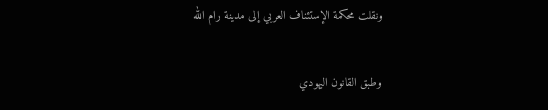ونقلت محكمة الإستئناف العربي إلى مدينة رام الله

وطبق القانون اليهودي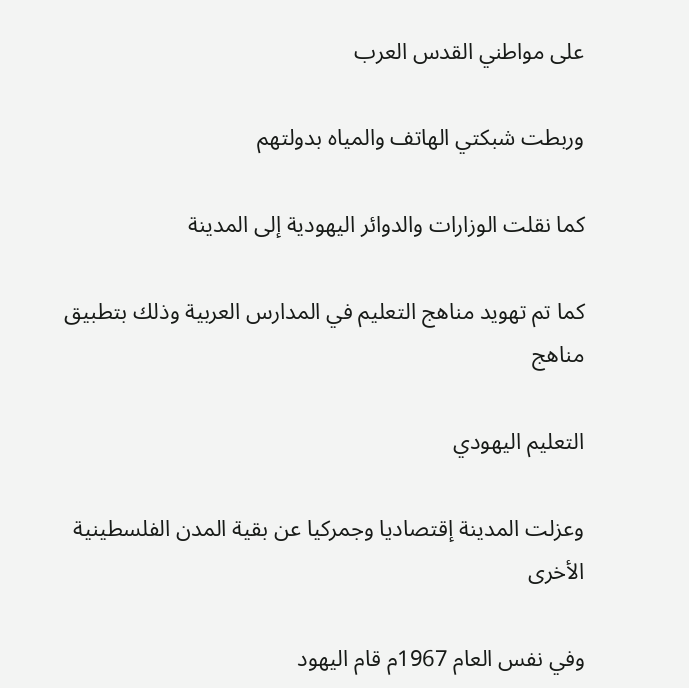على مواطني القدس العرب

وربطت شبكتي الهاتف والمياه بدولتهم

كما نقلت الوزارات والدوائر اليهودية إلى المدينة

كما تم تهويد مناهج التعليم في المدارس العربية وذلك بتطبيق مناهج

التعليم اليهودي

وعزلت المدينة إقتصاديا وجمركيا عن بقية المدن الفلسطينية الأخرى

وفي نفس العام 1967م قام اليهود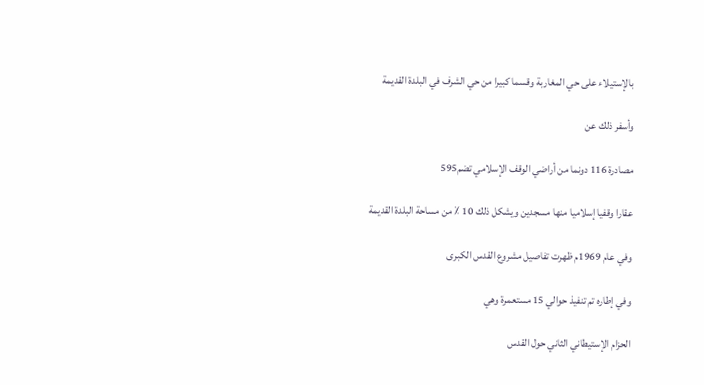بالإستيلاء على حي المغاربة وقسما كبيرا من حي الشرف في البلدة القديمة

وأسفر ذلك عن

مصادرة 116 دونما من أراضي الوقف الإسلامي تضم595

عقارا وقفيا إسلاميا منها مسجدين ويشكل ذلك 10 ٪ من مساحة البلدة القديمة

وفي عام 1969م ظهرت تفاصيل مشروع القدس الكبرى

وفي إطاره تم تنفيذ حوالي 15 مستعمرة وهي

الحزام الإستيطاني الثاني حول القدس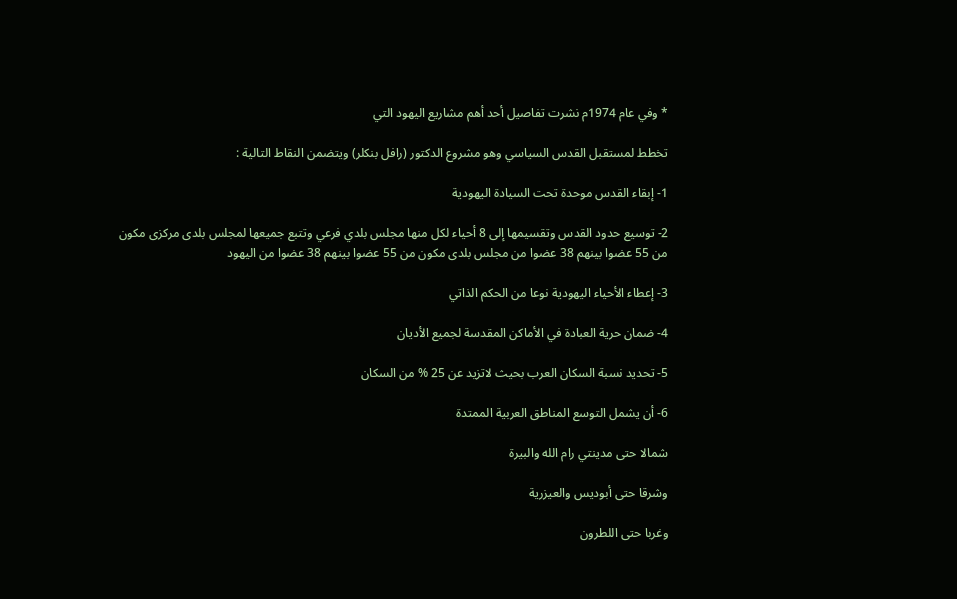* وفي عام 1974م نشرت تفاصيل أحد أهم مشاريع اليهود التي

تخطط لمستقبل القدس السياسي وهو مشروع الدكتور (رافل بنكلر) ويتضمن النقاط التالية :

1- إبقاء القدس موحدة تحت السيادة اليهودية

2- توسيع حدود القدس وتقسيمها إلى 8 أحياء لكل منها مجلس بلدي فرعي وتتبع جميعها لمجلس بلدى مركزى مكون من 55 عضوا بينهم 38 عضوا من مجلس بلدى مكون من 55 عضوا بينهم 38 عضوا من اليهود

3- إعطاء الأحياء اليهودية نوعا من الحكم الذاتي

4- ضمان حرية العبادة في الأماكن المقدسة لجميع الأديان

5- تحديد نسبة السكان العرب بحيث لاتزيد عن 25 % من السكان

6- أن يشمل التوسع المناطق العربية الممتدة

شمالا حتى مدينتي رام الله والبيرة

وشرقا حتى أبوديس والعيزرية

وغربا حتى اللطرون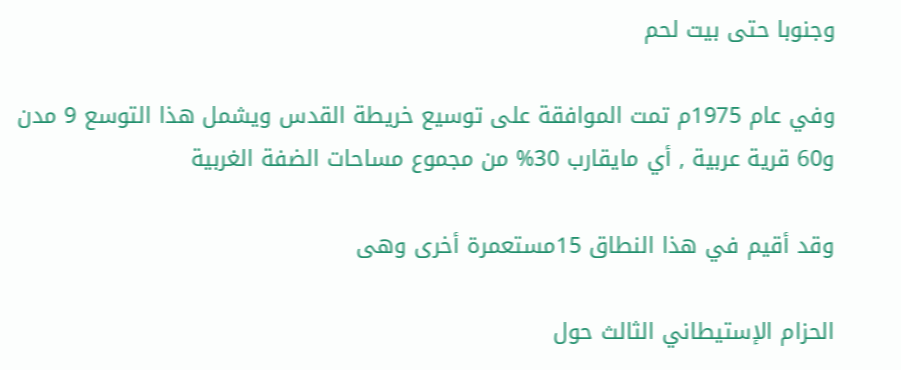وجنوبا حتى بيت لحم

وفي عام 1975م تمت الموافقة على توسيع خريطة القدس ويشمل هذا التوسع 9 مدن و60 قرية عربية , أي مايقارب 30% من مجموع مساحات الضفة الغربية

وقد أقيم في هذا النطاق 15مستعمرة أخرى وهى

الحزام الإستيطاني الثالث حول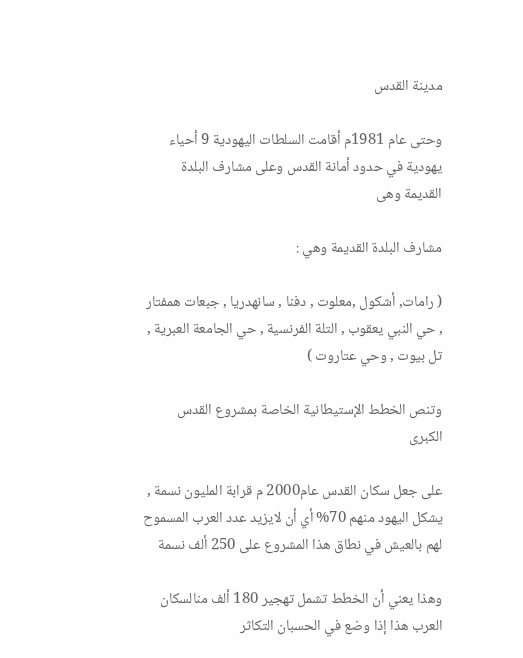مدينة القدس

وحتى عام 1981م أقامت السلطات اليهودية 9 أحياء يهودية في حدود أمانة القدس وعلى مشارف البلدة القديمة وهى

مشارف البلدة القديمة وهي :

( رامات, أشكول ,معلوت , دفنا , سانهدريا , جبعات همفتار , حي النبي يعقوب , التلة الفرنسية , حي الجامعة العبرية , تل بيوت , وحي عتاروت )

وتنص الخطط الإستيطانية الخاصة بمشروع القدس الكبرى

على جعل سكان القدس عام2000 م قرابة المليون نسمة , يشكل اليهود منهم 70% أي أن لايزيد عدد العرب المسموح لهم بالعيش في نطاق هذا المشروع على 250 ألف نسمة

وهذا يعني أن الخطط تشمل تهجير 180 ألف منالسكان العرب هذا إذا وضع في الحسبان التكاثر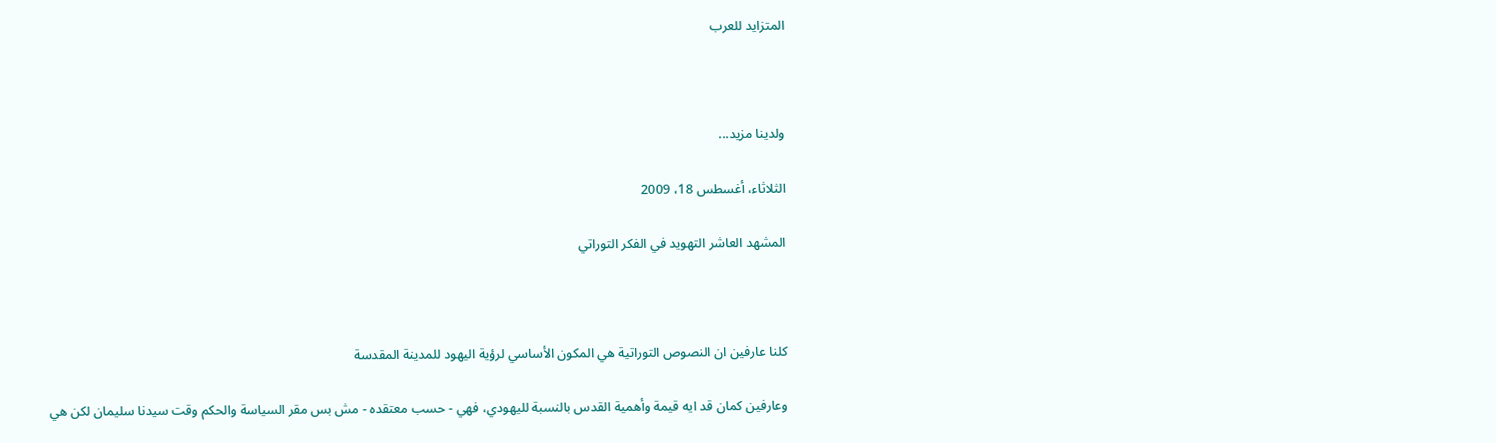المتزايد للعرب



ولدينا مزيد...

الثلاثاء، أغسطس 18، 2009

المشهد العاشر التهويد في الفكر التوراتي



كلنا عارفين ان النصوص التوراتية هي المكون الأساسي لرؤية اليهود للمدينة المقدسة

وعارفين كمان قد ايه قيمة وأهمية القدس بالنسبة لليهودي، فهي - حسب معتقده - مش بس مقر السياسة والحكم وقت سيدنا سليمان لكن هي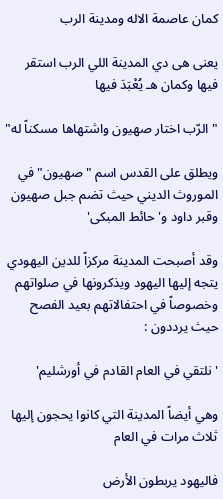كمان عاصمة الاله ومدينة الرب

يعنى هى دي المدينة اللي الرب استقر فيها وكمان هـ يُعْبَدَ فيها

"الرّب اختار صهيون واشتهاها مسكناً له"

ويطلق على القدس اسم "صهيون" في الموروث الديني حيث تضم جبل صهيون وقبر داود و'حائط المبكى'

وقد أصبحت المدينة مركزاً للدين اليهودي يتجه إليها اليهود ويذكرونها في صلواتهم وخصوصاً في احتفالاتهم بعيد الفصح حيث يرددون :

'نلتقي في العام القادم في أورشليم'

وهي أيضاً المدينة التي كانوا يحجون إليها ثلاث مرات في العام

فاليهود يربطون الأرض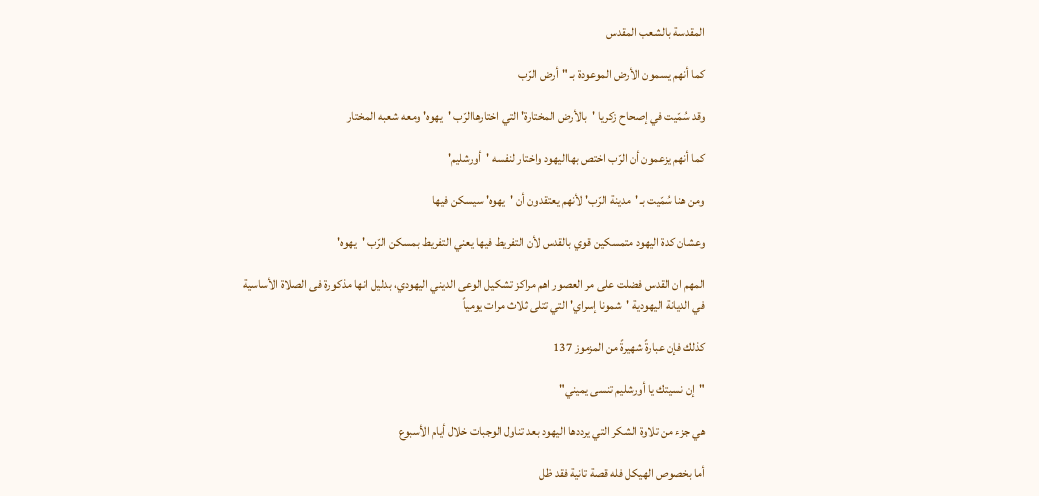المقدسة بالشعب المقدس

كما أنهم يسمون الأرض الموعودة بـ "أرض الرّب

وقد سُمّيت في إصحاح زكريا 'بالأرض المختارة' التي اختارهاالرّب 'يهوه' ومعه شعبه المختار

كما أنهم يزعمون أن الرّب اختص بهااليهود واختار لنفسه 'أورشليم'

ومن هنا سُمّيت بـ 'مدينة الرّب' لأنهم يعتقدون أن 'يهوه' سيسكن فيها

وعشان كدة اليهود متمسكين قوي بالقدس لأن التفريط فيها يعني التفريط بمسكن الرّب 'يهوه'

المهم ان القدس فضلت على مر العصور اهم مراكز تشكيل الوعى الديني اليهودي، بدليل انها مذكورة فى الصلاة الأساسية في الديانة اليهودية 'شمونا إسراي' التي تتلى ثلاث مرات يومياً

كذلك فإن عبارةً شهيرةً من المزموز 137

"إن نسيتك يا أورشليم تنسى يميني"

هي جزء من تلاوة الشكر التي يرددها اليهود بعد تناول الوجبات خلال أيام الأسبوع

أما بخصوص الهيكل فله قصة تانية فقد ظل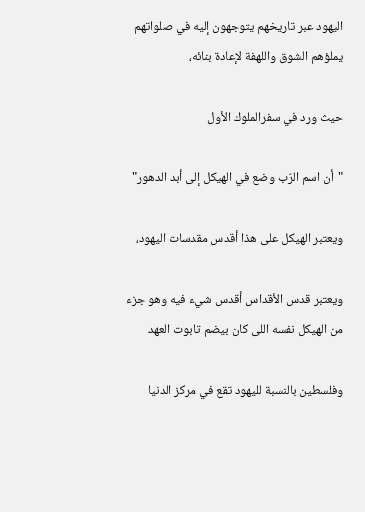اليهود عبر تاريخهم يتوجهون إليه في صلواتهم يملؤهم الشوق واللهفة لإعادة بنائه،

حيث ورد في سفرالملوك الأول

"أن اسم الرّب وضع في الهيكل إلى أبد الدهور"

ويعتبر الهيكل على هذا أقدس مقدسات اليهود،

ويعتبر قدس الأقداس أقدس شيء فيه وهو جزء من الهيكل نفسه اللى كان بيضم تابوت العهد

وفلسطين بالنسبة لليهود تقع في مركز الدنيا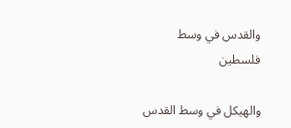والقدس في وسط فلسطين

والهيكل في وسط القدس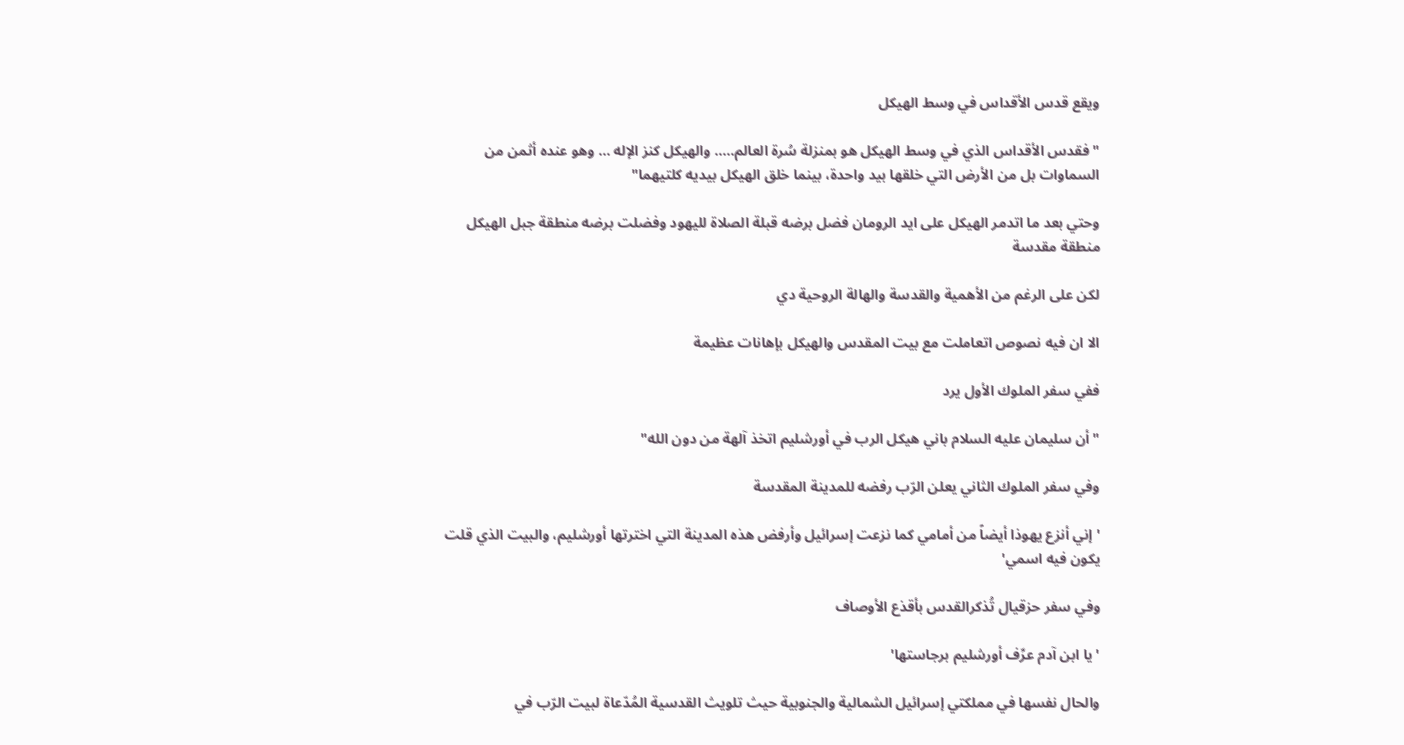ويقع قدس الأقداس في وسط الهيكل

"فقدس الأقداس الذي في وسط الهيكل هو بمنزلة سُرة العالم..... والهيكل كنز الإله ... وهو عنده أثمن من السماوات بل من الأرض التي خلقها بيد واحدة، بينما خلق الهيكل بيديه كلتيهما"

وحتي بعد ما اتدمر الهيكل على ايد الرومان فضل برضه قبلة الصلاة لليهود وفضلت برضه منطقة جبل الهيكل منطقة مقدسة

لكن على الرغم من الأهمية والقدسة والهالة الروحية دي

الا ان فيه نصوص اتعاملت مع بيت المقدس والهيكل بإهانات عظيمة

ففي سفر الملوك الأول يرد

"أن سليمان عليه السلام باني هيكل الرب في أورشليم اتخذ آلهة من دون الله"

وفي سفر الملوك الثاني يعلن الرّب رفضه للمدينة المقدسة

'إني أنزع يهوذا أيضاً من أمامي كما نزعت إسرائيل وأرفض هذه المدينة التي اخترتها أورشليم، والبيت الذي قلت يكون فيه اسمي'

وفي سفر حزقيال تُذكرالقدس بأقذع الأوصاف

'يا ابن آدم عرِّف أورشليم برجاستها'

والحال نفسها في مملكتي إسرائيل الشمالية والجنوبية حيث تلويث القدسية المُدّعاة لبيت الرّب في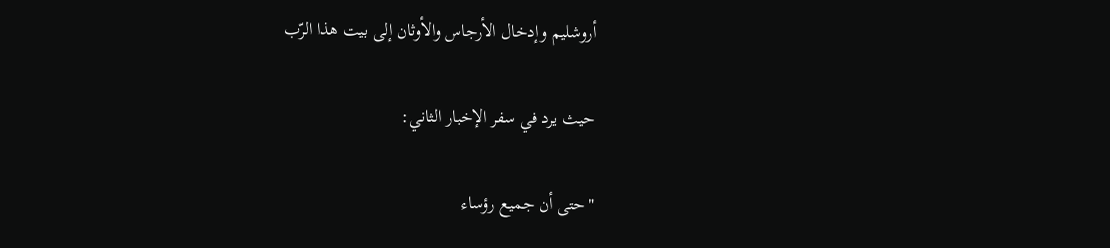أروشليم وإدخال الأرجاس والأوثان إلى بيت هذا الرّب

حيث يرد في سفر الإخبار الثاني:

"حتى أن جميع رؤساء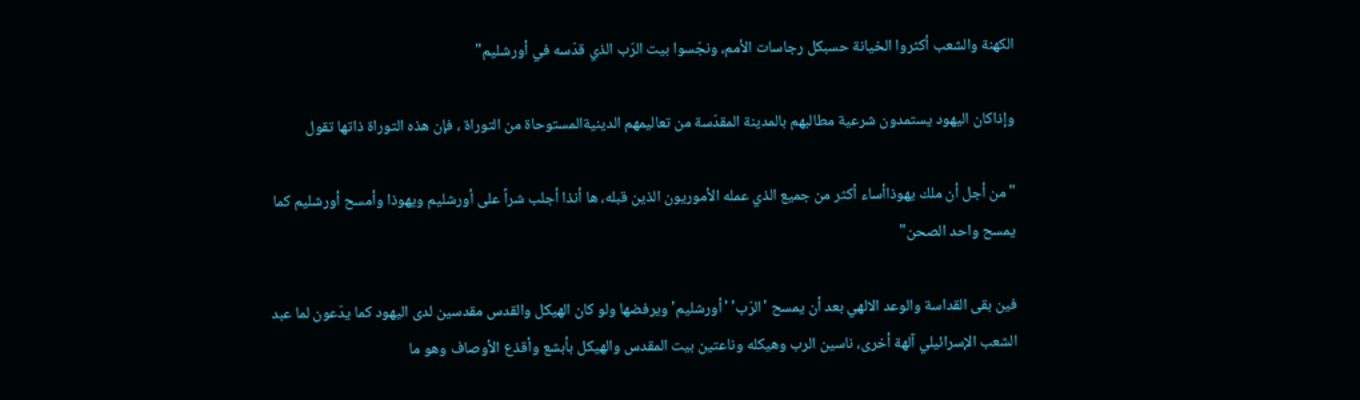الكهنة والشعب أكثروا الخيانة حسبكل رجاسات الأمم، ونجّسوا بيت الرّب الذي قدّسه في أورشليم"

وإذاكان اليهود يستمدون شرعية مطالبهم بالمدينة المقدّسة من تعاليمهم الدينيةالمستوحاة من التوراة ، فإن هذه التوراة ذاتها تقول

"من أجل أن ملك يهوذاأساء أكثر من جميع الذي عمله الأموريون الذين قبله، ها أنذا أجلب شراً على أورشليم ويهوذا وأمسح أورشليم كما يمسح واحد الصحن"

فين بقى القداسة والوعد الالهي بعد أن يمسح 'الرّب' 'أورشليم' ويرفضها ولو كان الهيكل والقدس مقدسين لدى اليهود كما يدّعون لما عبد الشعب الإسرائيلي آلهة أخرى، ناسين الرب وهيكله وناعتين بيت المقدس والهيكل بأبشع وأقذع الأوصاف وهو ما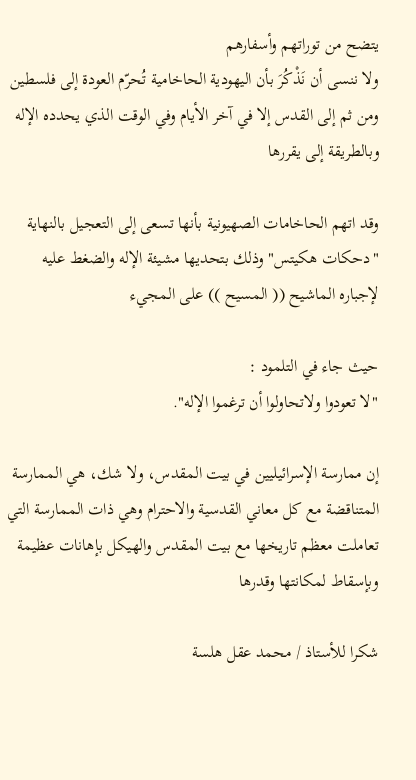يتضح من توراتهم وأسفارهم
ولا ننسى أن نَذْكُرَ بأن اليهودية الحاخامية تُحرّم العودة إلى فلسطين ومن ثم إلى القدس إلا في آخر الأيام وفي الوقت الذي يحدده الإله وبالطريقة إلى يقررها

وقد اتهم الحاخامات الصهيونية بأنها تسعى إلى التعجيل بالنهاية "دحكات هكيتس" وذلك بتحديها مشيئة الإله والضغط عليه لإجباره الماشيح (( المسيح )) على المجيء

حيث جاء في التلمود :
"لا تعودوا ولاتحاولوا أن ترغموا الإله".

إن ممارسة الإسرائيليين في بيت المقدس، ولا شك، هي الممارسة المتناقضة مع كل معاني القدسية والاحترام وهي ذات الممارسة التي تعاملت معظم تاريخها مع بيت المقدس والهيكل بإهانات عظيمة وبإسقاط لمكانتها وقدرها

شكرا للأستاذ / محمد عقل هلسة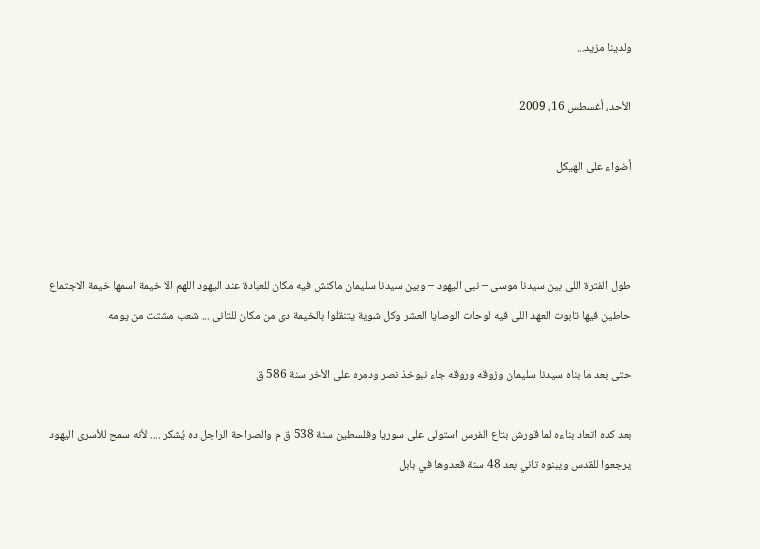ولدينا مزيد...

الأحد، أغسطس 16، 2009

أضواء على الهيكل



طول الفترة اللى بين سيدنا موسى – نبى اليهود – وبين سيدنا سليمان ماكنش فيه مكان للعبادة عند اليهود اللهم الا خيمة اسمها خيمة الاجتماع حاطين فيها تابوت العهد اللى فيه لوحات الوصايا العشر وكل شوية يتنقلوا بالخيمة دى من مكان للتانى ... شعب مشتت من يومه

حتى بعد ما بناه سيدنا سليمان وزوقه وروقه جاء نبوخذ نصر ودمره على الأخر سنة 586 ق

بعد كده اتعاد بناءه لما قورش بتاع الفرس استولى على سوريا وفلسطين سنة 538 ق م والصراحة الراجل ده يُشكر .... لأنه سمح للأسرى اليهود يرجعوا للقدس ويبنوه تاني بعد 48 سنة قعدوها في بابل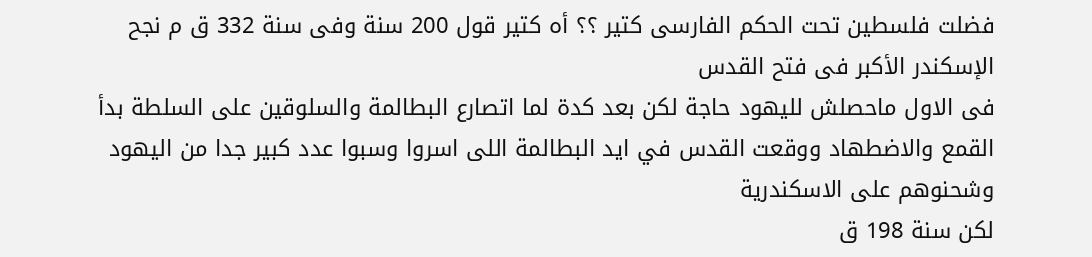فضلت فلسطين تحت الحكم الفارسى كتير ؟؟ أه كتير قول 200 سنة وفى سنة 332 ق م نجح الإسكندر الأكبر فى فتح القدس
فى الاول ماحصلش لليهود حاجة لكن بعد كدة لما اتصارع البطالمة والسلوقين على السلطة بدأ القمع والاضطهاد ووقعت القدس في ايد البطالمة اللى اسروا وسبوا عدد كبير جدا من اليهود وشحنوهم على الاسكندرية
لكن سنة 198 ق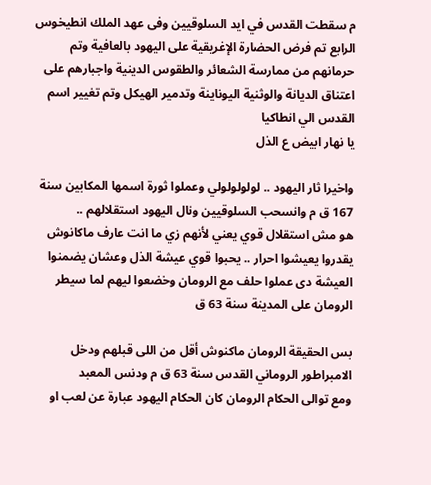م سقطت القدس في ايد السلوقيين وفى عهد الملك انطيخوس الرابع تم فرض الحضارة الإغريقية على اليهود بالعافية وتم حرمانهم من ممارسة الشعائر والطقوس الدينية واجبارهم على اعتناق الديانة والوثنية اليوناينة وتدمير الهيكل وتم تغيير اسم القدس الي انطاكيا
يا نهار ابيض ع الذل

واخيرا ثار اليهود .. لولولولولي وعملوا ثورة اسمها المكابين سنة 167 ق م وانسحب السلوقيين ونال اليهود استقلالهم ..
هو مش استقلال قوي يعني لأنهم زي ما انت عارف ماكانوش يقدروا يعيشوا احرار .. يحبوا قوي عيشة الذل وعشان يضمنوا العيشة دى عملوا حلف مع الرومان وخضعوا ليهم لما سيطر الرومان على المدينة سنة 63 ق

بس الحقيقة الرومان ماكنوش أقل من اللى قبلهم ودخل الامبراطور الروماني القدس سنة 63 ق م ودنس المعبد
ومع توالى الحكام الرومان كان الحكام اليهود عبارة عن لعب او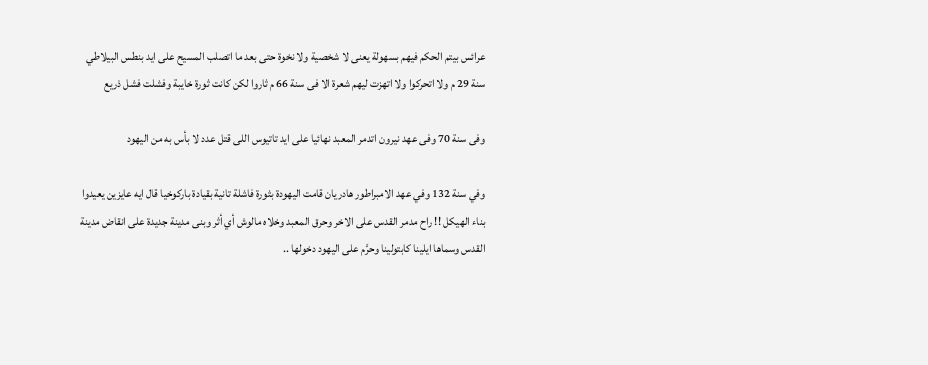عرائس بيتم الحكم فيهم بسهولة يعنى لا شخصية ولا نخوة حتى بعد ما اتصلب المسيح على ايد بنطس البيلاطي سنة 29 م ولا اتحركوا ولا اتهزت ليهم شعرة الا فى سنة 66 م ثاروا لكن كانت ثورة خايبة وفشلت فشل ذريع

وفى سنة 70 وفى عهد نيرون اتدمر المعبد نهائيا على ايد تاتيوس اللى قتل عدد لا بأس به من اليهود

وفي سنة 132 وفي عهد الامبراطور هادريان قامت اليهودة بثورة فاشلة تانية بقيادة باركوخيا قال ايه عايزين يعيدوا بناء الهيكل !! راح مدمر القدس على الاخر وحرق المعبد وخلاه مالوش أي أثر وبنى مدينة جديدة على انقاض مدينة القدس وسماها ايلينا كابتولينا وحرَّم على اليهود دخولها ..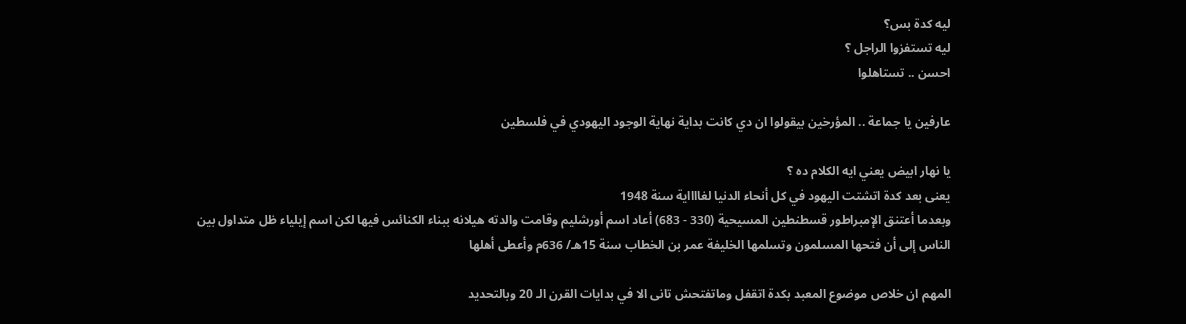ليه كدة بس؟
ليه تستفزوا الراجل ؟
احسن .. تستاهلوا

عارفين يا جماعة .. المؤرخين بيقولوا ان دي كانت بداية نهاية الوجود اليهودي في فلسطين

يا نهار ابيض يعني ايه الكلام ده ؟
يعنى بعد كدة اتشتت اليهود في كل أنحاء الدنيا لغااااية سنة 1948
وبعدما أعتنق الإمبراطور قسطنطين المسيحية (330 - 683) أعاد اسم أورشليم وقامت والدته هيلانه ببناء الكنائس فيها لكن اسم إيلياء ظل متداول بين الناس إلى أن فتحها المسلمون وتسلمها الخليفة عمر بن الخطاب سنة 15هـ/ 636م وأعطى أهلها

المهم ان خلاص موضوع المعبد بكدة اتقفل وماتفتحش تانى الا في بدايات القرن الـ 20 وبالتحديد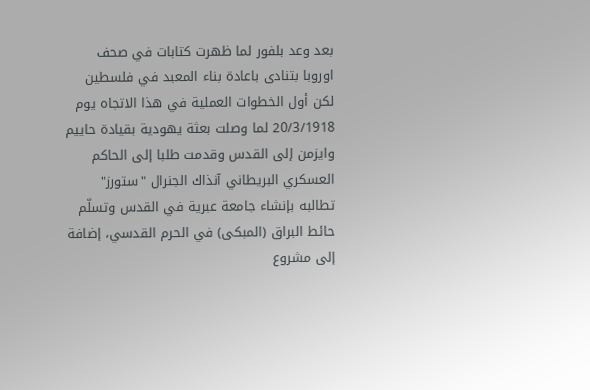بعد وعد بلفور لما ظهرت كتابات في صحف اوروبا بتنادى باعادة بناء المعبد في فلسطين
لكن أول الخطوات العملية في هذا الاتجاه يوم 20/3/1918 لما وصلت بعثة يهودية بقيادة حاييم وايزمن إلى القدس وقدمت طلبا إلى الحاكم العسكري البريطاني آنذاك الجنرال "ستورز" تطالبه بإنشاء جامعة عبرية في القدس وتسلّم حائط البراق (المبكى) في الحرم القدسي، إضافة إلى مشروع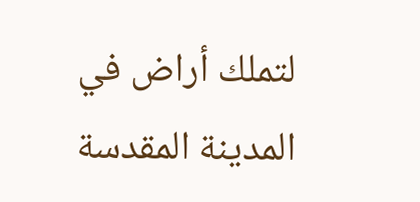لتملك أراض في المدينة المقدسة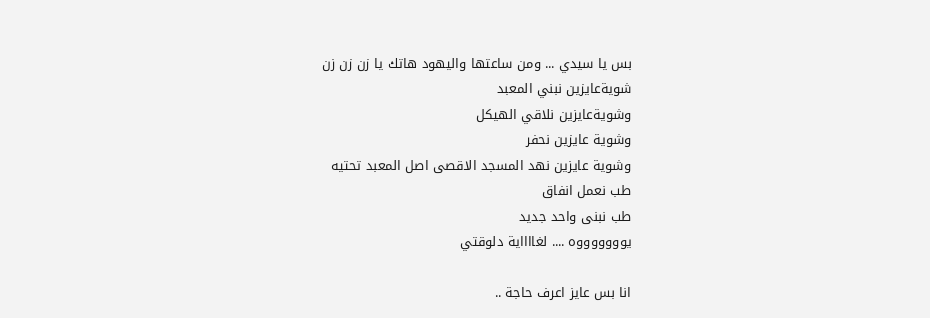بس يا سيدي ... ومن ساعتها واليهود هاتك يا زن زن زن
شويةعايزين نبني المعبد
وشويةعايزين نلاقي الهيكل
وشوية عايزين نحفر
وشوية عايزين نهد المسجد الاقصى اصل المعبد تحتيه
طب نعمل انفاق
طب نبنى واحد جديد
يوووووووه .... لغااااية دلوقتي

انا بس عايز اعرف حاجة ..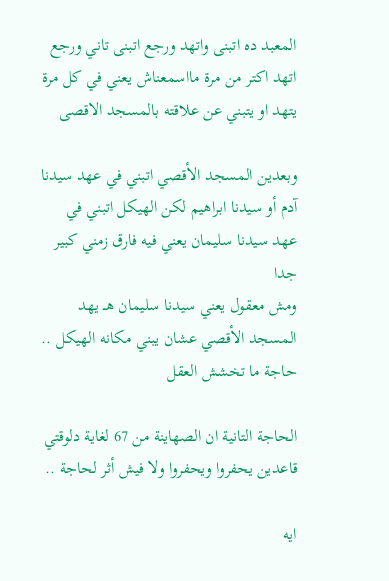المعبد ده اتبنى واتهد ورجع اتبنى تاني ورجع اتهد اكتر من مرة مااسمعناش يعني في كل مرة يتهد او يتبني عن علاقته بالمسجد الاقصى

وبعدين المسجد الأقصي اتبني في عهد سيدنا آدم أو سيدنا ابراهيم لكن الهيكل اتبني في عهد سيدنا سليمان يعني فيه فارق زمني كبير جدا
ومش معقول يعني سيدنا سليمان هــ يهد المسجد الأقصي عشان يبني مكانه الهيكل .. حاجة ما تخشش العقل

الحاجة التانية ان الصهاينة من 67 لغاية دلوقتي قاعدين يحفروا ويحفروا ولا فيش أثر لحاجة ..

ايه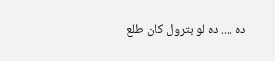ده .... ده لو بترول كان طلع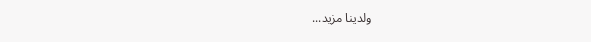ولدينا مزيد...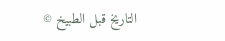التاريخ قبل الطبيخ ©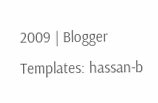2009 | Blogger Templates: hassan-b